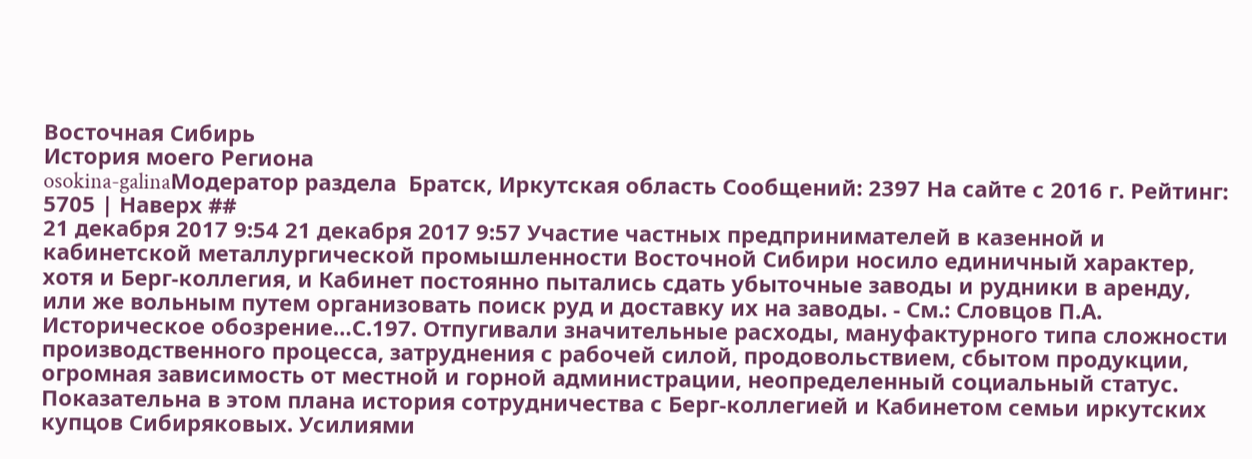Восточная Сибирь
История моего Региона
osokina-galinaМодератор раздела  Братск, Иркутская область Сообщений: 2397 На сайте с 2016 г. Рейтинг: 5705 | Наверх ##
21 декабря 2017 9:54 21 декабря 2017 9:57 Участие частных предпринимателей в казенной и кабинетской металлургической промышленности Восточной Сибири носило единичный характер, хотя и Берг-коллегия, и Кабинет постоянно пытались сдать убыточные заводы и рудники в аренду, или же вольным путем организовать поиск руд и доставку их на заводы. - См.: Словцов П.А. Историческое обозрение…С.197. Отпугивали значительные расходы, мануфактурного типа сложности производственного процесса, затруднения с рабочей силой, продовольствием, сбытом продукции, огромная зависимость от местной и горной администрации, неопределенный социальный статус. Показательна в этом плана история сотрудничества с Берг-коллегией и Кабинетом семьи иркутских купцов Сибиряковых. Усилиями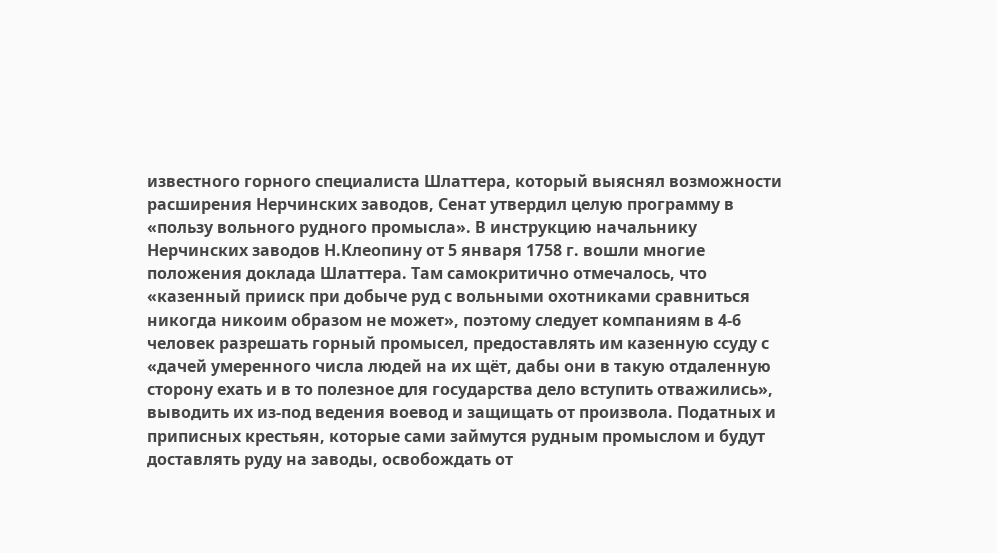известного горного специалиста Шлаттера, который выяснял возможности расширения Нерчинских заводов, Сенат утвердил целую программу в «пользу вольного рудного промысла». В инструкцию начальнику Нерчинских заводов Н.Клеопину от 5 января 1758 г. вошли многие положения доклада Шлаттера. Там самокритично отмечалось, что «казенный прииск при добыче руд с вольными охотниками сравниться никогда никоим образом не может», поэтому следует компаниям в 4-6 человек разрешать горный промысел, предоставлять им казенную ссуду с «дачей умеренного числа людей на их щёт, дабы они в такую отдаленную сторону ехать и в то полезное для государства дело вступить отважились», выводить их из-под ведения воевод и защищать от произвола. Податных и приписных крестьян, которые сами займутся рудным промыслом и будут доставлять руду на заводы, освобождать от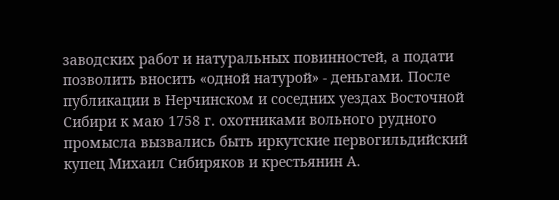заводских работ и натуральных повинностей, а подати позволить вносить «одной натурой» - деньгами. После публикации в Нерчинском и соседних уездах Восточной Сибири к маю 1758 г. охотниками вольного рудного промысла вызвались быть иркутские первогильдийский купец Михаил Сибиряков и крестьянин А.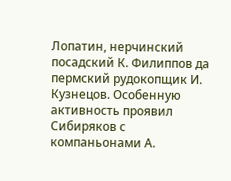Лопатин, нерчинский посадский К. Филиппов да пермский рудокопщик И. Кузнецов. Особенную активность проявил Сибиряков с компаньонами А.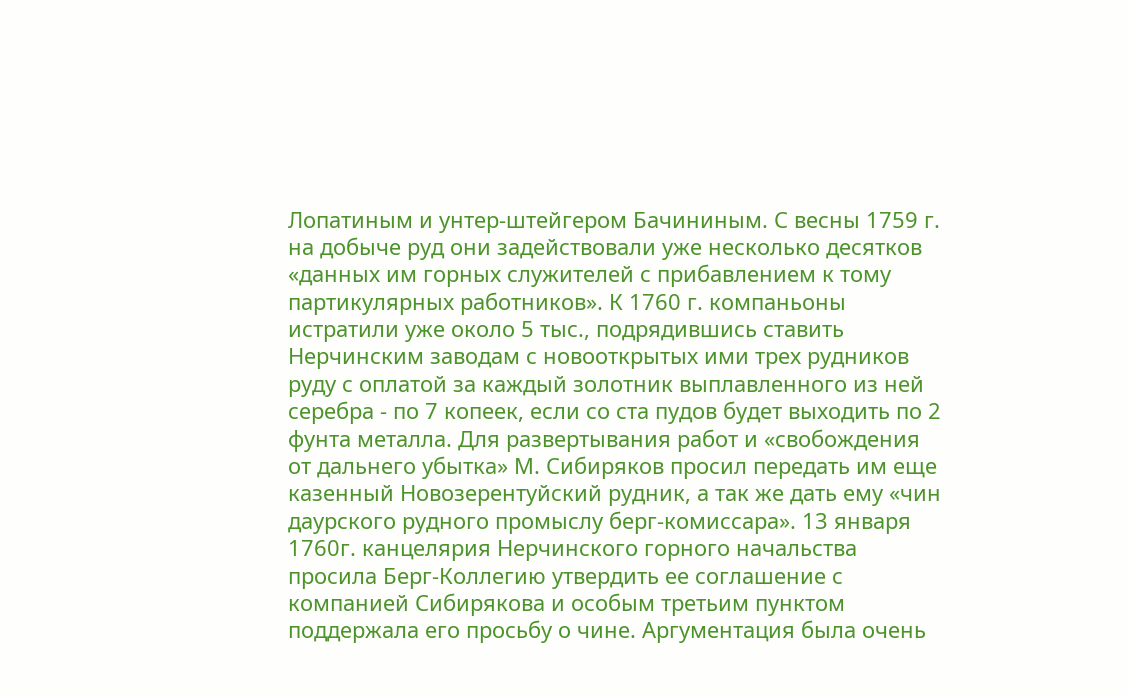Лопатиным и унтер-штейгером Бачининым. С весны 1759 г. на добыче руд они задействовали уже несколько десятков «данных им горных служителей с прибавлением к тому партикулярных работников». К 1760 г. компаньоны истратили уже около 5 тыс., подрядившись ставить Нерчинским заводам с новооткрытых ими трех рудников руду с оплатой за каждый золотник выплавленного из ней серебра - по 7 копеек, если со ста пудов будет выходить по 2 фунта металла. Для развертывания работ и «свобождения от дальнего убытка» М. Сибиряков просил передать им еще казенный Новозерентуйский рудник, а так же дать ему «чин даурского рудного промыслу берг-комиссара». 13 января 1760г. канцелярия Нерчинского горного начальства просила Берг-Коллегию утвердить ее соглашение с компанией Сибирякова и особым третьим пунктом поддержала его просьбу о чине. Аргументация была очень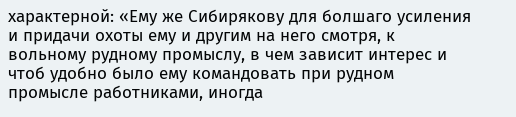характерной: «Ему же Сибирякову для болшаго усиления и придачи охоты ему и другим на него смотря, к вольному рудному промыслу, в чем зависит интерес и чтоб удобно было ему командовать при рудном промысле работниками, иногда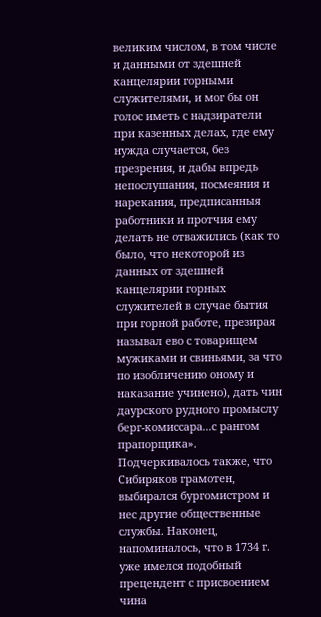великим числом, в том числе и данными от здешней канцелярии горными служителями, и мог бы он голос иметь с надзиратели при казенных делах, где ему нужда случается, без презрения, и дабы впредь непослушания, посмеяния и нарекания, предписанныя работники и протчия ему делать не отважились (как то было, что некоторой из данных от здешней канцелярии горных служителей в случае бытия при горной работе, презирая называл ево с товарищем мужиками и свиньями, за что по изобличению оному и наказание учинено), дать чин даурского рудного промыслу берг-комиссара...с рангом прапорщика». Подчеркивалось также, что Сибиряков грамотен, выбирался бургомистром и нес другие общественные службы. Наконец, напоминалось, что в 1734 г. уже имелся подобный прецендент с присвоением чина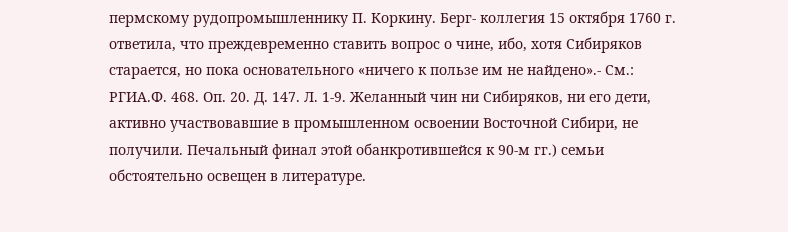пермскому рудопромышленнику П. Коркину. Берг- коллегия 15 октября 1760 г. ответила, что преждевременно ставить вопрос о чине, ибо, хотя Сибиряков старается, но пока основательного «ничего к пользе им не найдено».- См.: РГИА.Ф. 468. Оп. 20. Д. 147. Л. 1-9. Желанный чин ни Сибиряков, ни его дети, активно участвовавшие в промышленном освоении Восточной Сибири, не получили. Печальный финал этой обанкротившейся к 90-м гг.) семьи обстоятельно освещен в литературе.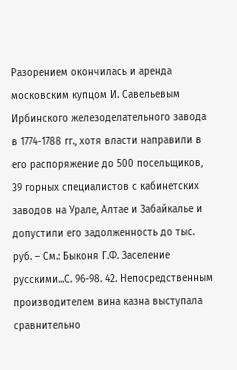Разорением окончилась и аренда московским купцом И. Савельевым Ирбинского железоделательного завода в 1774-1788 гг., хотя власти направили в его распоряжение до 500 посельщиков, 39 горных специалистов с кабинетских заводов на Урале, Алтае и Забайкалье и допустили его задолженность до тыс. руб. – См.: Быконя Г.Ф. Заселение русскими...С. 96-98. 42. Непосредственным производителем вина казна выступала сравнительно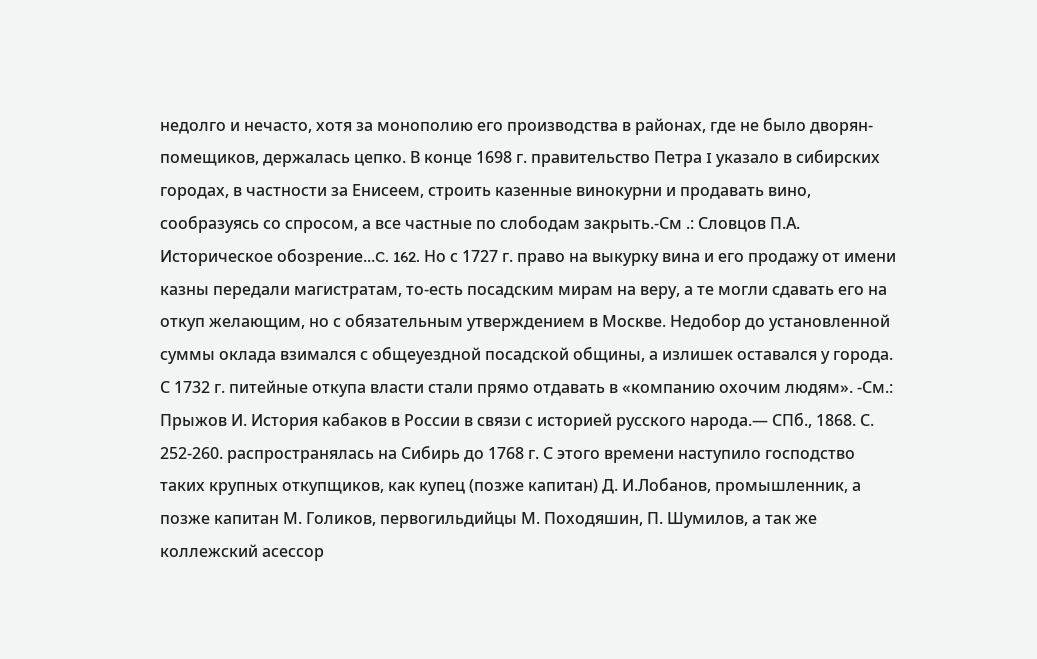недолго и нечасто, хотя за монополию его производства в районах, где не было дворян-помещиков, держалась цепко. В конце 1698 г. правительство Петра I указало в сибирских городах, в частности за Енисеем, строить казенные винокурни и продавать вино, сообразуясь со спросом, а все частные по слободам закрыть.-См .: Словцов П.А. Историческое обозрение...C. 162. Но с 1727 г. право на выкурку вина и его продажу от имени казны передали магистратам, то-есть посадским мирам на веру, а те могли сдавать его на откуп желающим, но с обязательным утверждением в Москве. Недобор до установленной суммы оклада взимался с общеуездной посадской общины, а излишек оставался у города. С 1732 г. питейные откупа власти стали прямо отдавать в «компанию охочим людям». -См.: Прыжов И. История кабаков в России в связи с историей русского народа.— СПб., 1868. С. 252-260. распространялась на Сибирь до 1768 г. С этого времени наступило господство таких крупных откупщиков, как купец (позже капитан) Д. И.Лобанов, промышленник, а позже капитан М. Голиков, первогильдийцы М. Походяшин, П. Шумилов, а так же коллежский асессор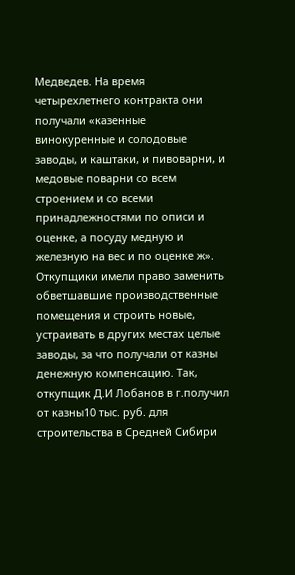Медведев. На время четырехлетнего контракта они получали «казенные винокуренные и солодовые заводы, и каштаки, и пивоварни, и медовые поварни со всем строением и со всеми принадлежностями по описи и оценке, а посуду медную и железную на вес и по оценке ж». Откупщики имели право заменить обветшавшие производственные помещения и строить новые, устраивать в других местах целые заводы, за что получали от казны денежную компенсацию. Так, откупщик Д.И Лобанов в г.получил от казны10 тыс. руб. для строительства в Средней Сибири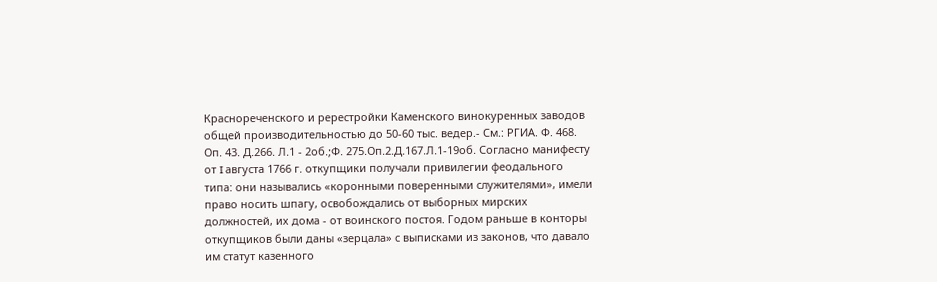Краснореченского и ререстройки Каменского винокуренных заводов общей производительностью до 50-60 тыс. ведер.- См.: РГИА. Ф. 468. Оп. 43. Д.266. Л.1 - 2об.;Ф. 275.Оп.2.Д.167.Л.1-19об. Согласно манифесту от I августа 1766 г. откупщики получали привилегии феодального типа: они назывались «коронными поверенными служителями», имели право носить шпагу, освобождались от выборных мирских должностей, их дома - от воинского постоя. Годом раньше в конторы откупщиков были даны «зерцала» с выписками из законов, что давало им статут казенного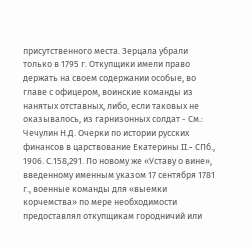присутственного места. Зерцала убрали только в 1795 г. Откупщики имели право держать на своем содержании особые, во главе с офицером, воинские команды из нанятых отставных, либо, если таковых не оказывалось, из гарнизонных солдат - См.: Чечулин Н.Д. Очерки по истории русских финансов в царствование Екатерины II.- СПб., 1906. С.158,291. По новому же «Уставу о вине», введенному именным указом 17 сентября 1781 г., военные команды для «выемки корчемства» по мере необходимости предоставлял откупщикам городничий или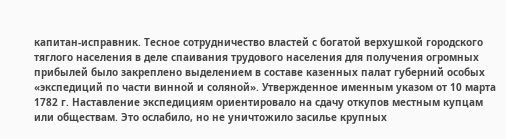капитан-исправник. Тесное сотрудничество властей с богатой верхушкой городского тяглого населения в деле спаивания трудового населения для получения огромных прибылей было закреплено выделением в составе казенных палат губерний особых «экспедиций по части винной и соляной». Утвержденное именным указом от 10 марта 1782 г. Наставление экспедициям ориентировало на сдачу откупов местным купцам или обществам. Это ослабило, но не уничтожило засилье крупных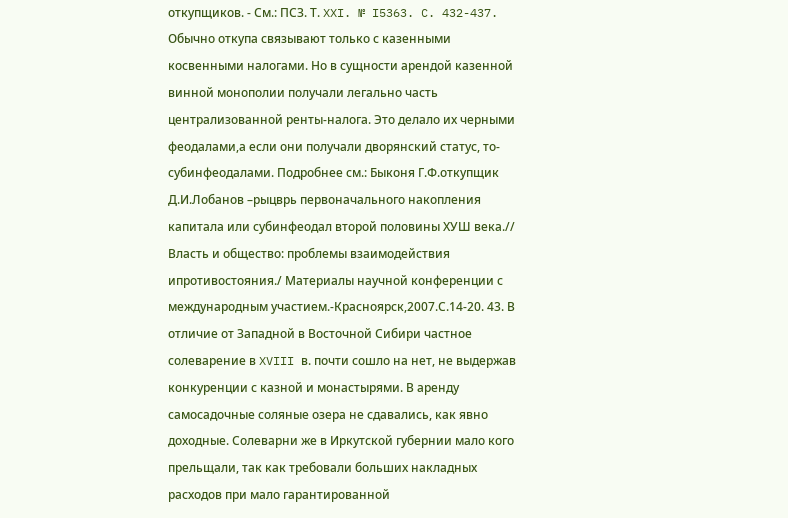откупщиков. - См.: ПСЗ. Т. XXI. № I5363. C. 432-437. Обычно откупа связывают только с казенными косвенными налогами. Но в сущности арендой казенной винной монополии получали легально часть централизованной ренты-налога. Это делало их черными феодалами,а если они получали дворянский статус, то-субинфеодалами. Подробнее см.: Быконя Г.Ф.откупщик Д.И.Лобанов –рыцврь первоначального накопления капитала или субинфеодал второй половины ХУШ века.// Власть и общество: проблемы взаимодействия ипротивостояния./ Материалы научной конференции с международным участием.-Красноярск,2007.С.14-20. 43. В отличие от Западной в Восточной Сибири частное солеварение в XVIII в. почти сошло на нет, не выдержав конкуренции с казной и монастырями. В аренду самосадочные соляные озера не сдавались, как явно доходные. Солеварни же в Иркутской губернии мало кого прельщали, так как требовали больших накладных расходов при мало гарантированной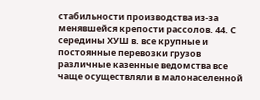стабильности производства из-за менявшейся крепости рассолов. 44. С середины ХУШ в. все крупные и постоянные перевозки грузов различные казенные ведомства все чаще осуществляли в малонаселенной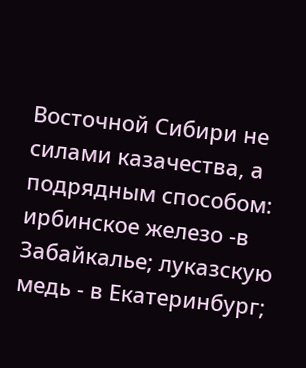Восточной Сибири не силами казачества, а подрядным способом: ирбинское железо -в Забайкалье; луказскую медь - в Екатеринбург;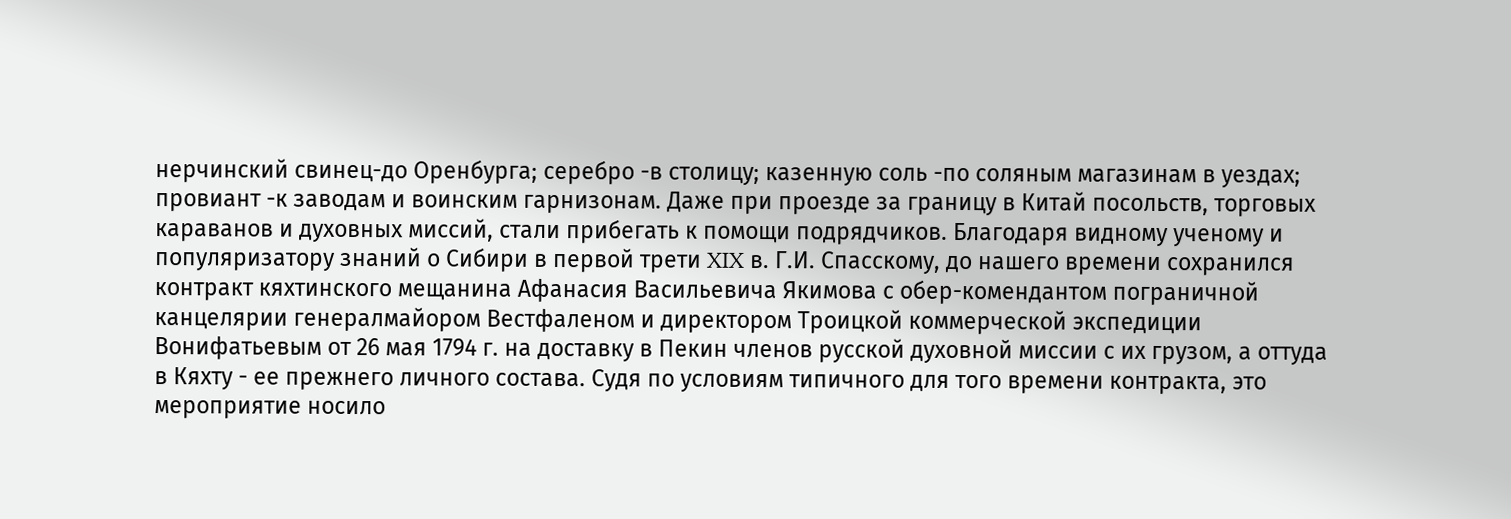нерчинский свинец-до Оренбурга; серебро -в столицу; казенную соль -по соляным магазинам в уездах; провиант -к заводам и воинским гарнизонам. Даже при проезде за границу в Китай посольств, торговых караванов и духовных миссий, стали прибегать к помощи подрядчиков. Благодаря видному ученому и популяризатору знаний о Сибири в первой трети XIX в. Г.И. Спасскому, до нашего времени сохранился контракт кяхтинского мещанина Афанасия Васильевича Якимова с обер-комендантом пограничной канцелярии генералмайором Вестфаленом и директором Троицкой коммерческой экспедиции Вонифатьевым от 26 мая 1794 г. на доставку в Пекин членов русской духовной миссии с их грузом, а оттуда в Кяхту - ее прежнего личного состава. Судя по условиям типичного для того времени контракта, это мероприятие носило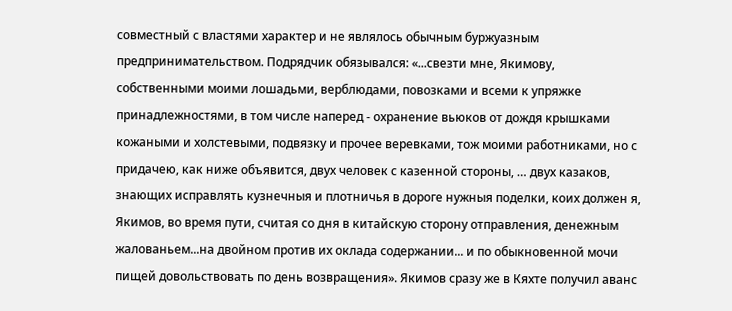совместный с властями характер и не являлось обычным буржуазным предпринимательством. Подрядчик обязывался: «...свезти мне, Якимову, собственными моими лошадьми, верблюдами, повозками и всеми к упряжке принадлежностями, в том числе наперед - охранение вьюков от дождя крышками кожаными и холстевыми, подвязку и прочее веревками, тож моими работниками, но с придачею, как ниже объявится, двух человек с казенной стороны, … двух казаков, знающих исправлять кузнечныя и плотничья в дороге нужныя поделки, коих должен я, Якимов, во время пути, считая со дня в китайскую сторону отправления, денежным жалованьем...на двойном против их оклада содержании... и по обыкновенной мочи пищей довольствовать по день возвращения». Якимов сразу же в Кяхте получил аванс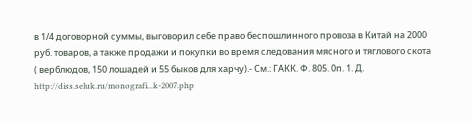в 1/4 договорной суммы, выговорил себе право беспошлинного провоза в Китай на 2000 руб. товаров, а также продажи и покупки во время следования мясного и тяглового скота ( верблюдов, 150 лошадей и 55 быков для харчу).- См.: ГАКК. Ф. 805. 0п. 1. Д. http://diss.seluk.ru/monografi...k-2007.php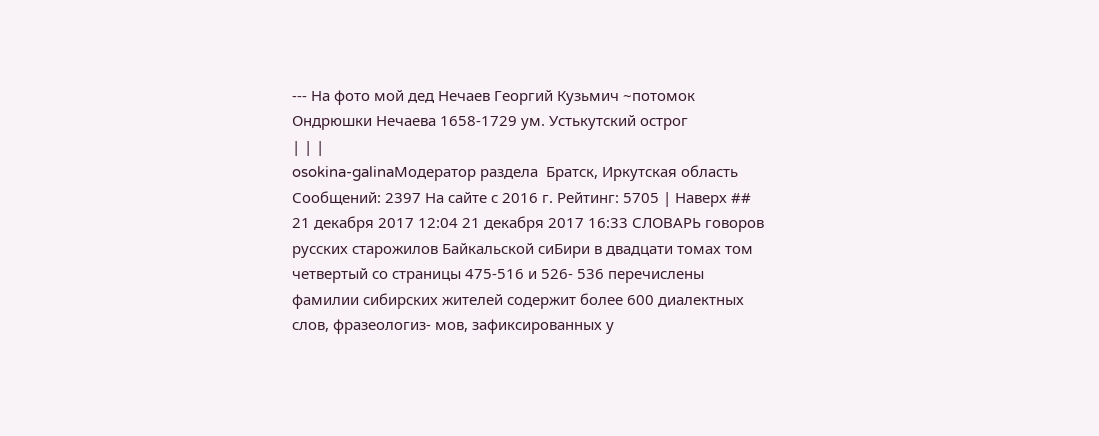--- На фото мой дед Нечаев Георгий Кузьмич ~потомок Ондрюшки Нечаева 1658-1729 ум. Устькутский острог
| | |
osokina-galinaМодератор раздела  Братск, Иркутская область Сообщений: 2397 На сайте с 2016 г. Рейтинг: 5705 | Наверх ##
21 декабря 2017 12:04 21 декабря 2017 16:33 СЛОВАРЬ говоров русских старожилов Байкальской сиБири в двадцати томах том четвертый со страницы 475-516 и 526- 536 перечислены фамилии сибирских жителей содержит более 600 диалектных слов, фразеологиз- мов, зафиксированных у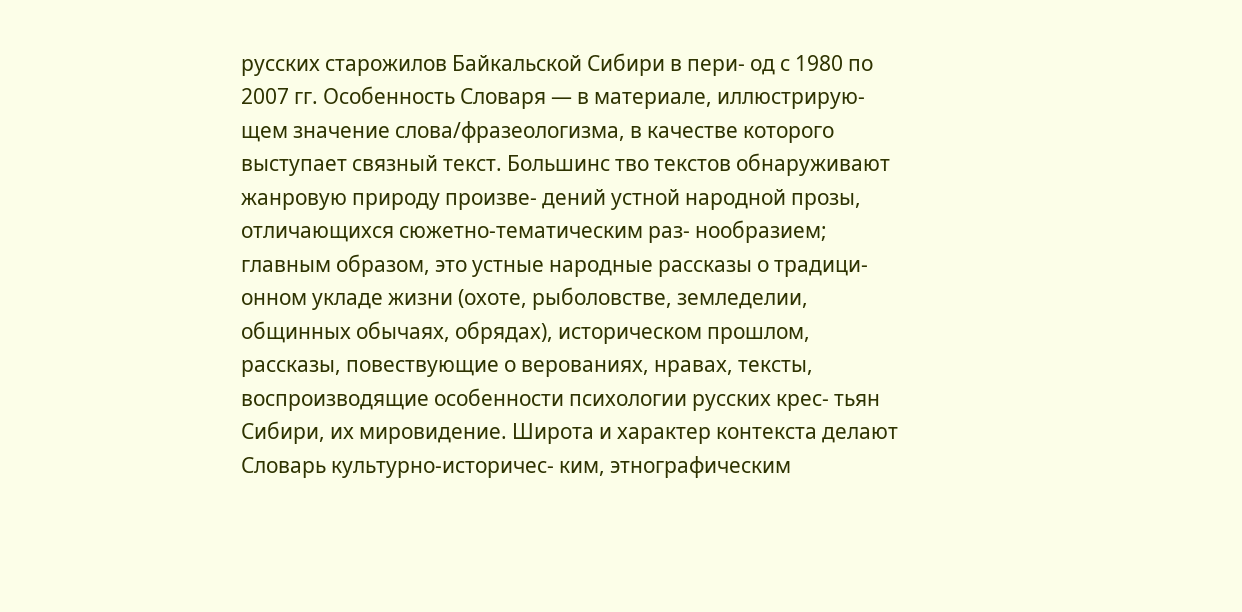русских старожилов Байкальской Сибири в пери- од с 1980 по 2007 гг. Особенность Словаря — в материале, иллюстрирую- щем значение слова/фразеологизма, в качестве которого выступает связный текст. Большинс тво текстов обнаруживают жанровую природу произве- дений устной народной прозы, отличающихся сюжетно-тематическим раз- нообразием; главным образом, это устные народные рассказы о традици- онном укладе жизни (охоте, рыболовстве, земледелии, общинных обычаях, обрядах), историческом прошлом, рассказы, повествующие о верованиях, нравах, тексты, воспроизводящие особенности психологии русских крес- тьян Сибири, их мировидение. Широта и характер контекста делают Словарь культурно-историчес- ким, этнографическим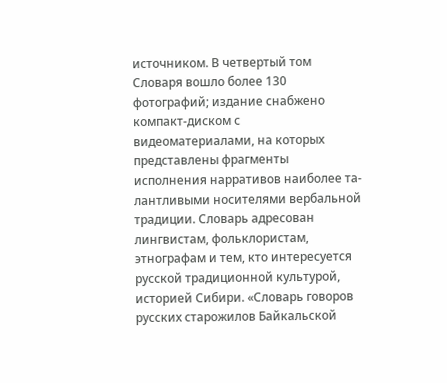источником. В четвертый том Словаря вошло более 130 фотографий; издание снабжено компакт-диском с видеоматериалами, на которых представлены фрагменты исполнения нарративов наиболее та- лантливыми носителями вербальной традиции. Словарь адресован лингвистам, фольклористам, этнографам и тем, кто интересуется русской традиционной культурой, историей Сибири. «Словарь говоров русских старожилов Байкальской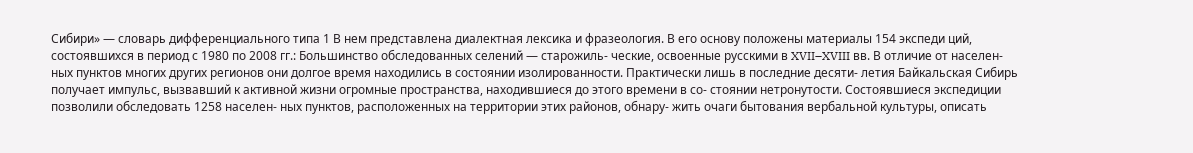Сибири» — словарь дифференциального типа 1 В нем представлена диалектная лексика и фразеология. В его основу положены материалы 154 экспеди ций, состоявшихся в период с 1980 по 2008 гг.: Большинство обследованных селений — старожиль- ческие, освоенные русскими в XVII–XVIII вв. В отличие от населен- ных пунктов многих других регионов они долгое время находились в состоянии изолированности. Практически лишь в последние десяти- летия Байкальская Сибирь получает импульс, вызвавший к активной жизни огромные пространства, находившиеся до этого времени в со- стоянии нетронутости. Состоявшиеся экспедиции позволили обследовать 1258 населен- ных пунктов, расположенных на территории этих районов, обнару- жить очаги бытования вербальной культуры, описать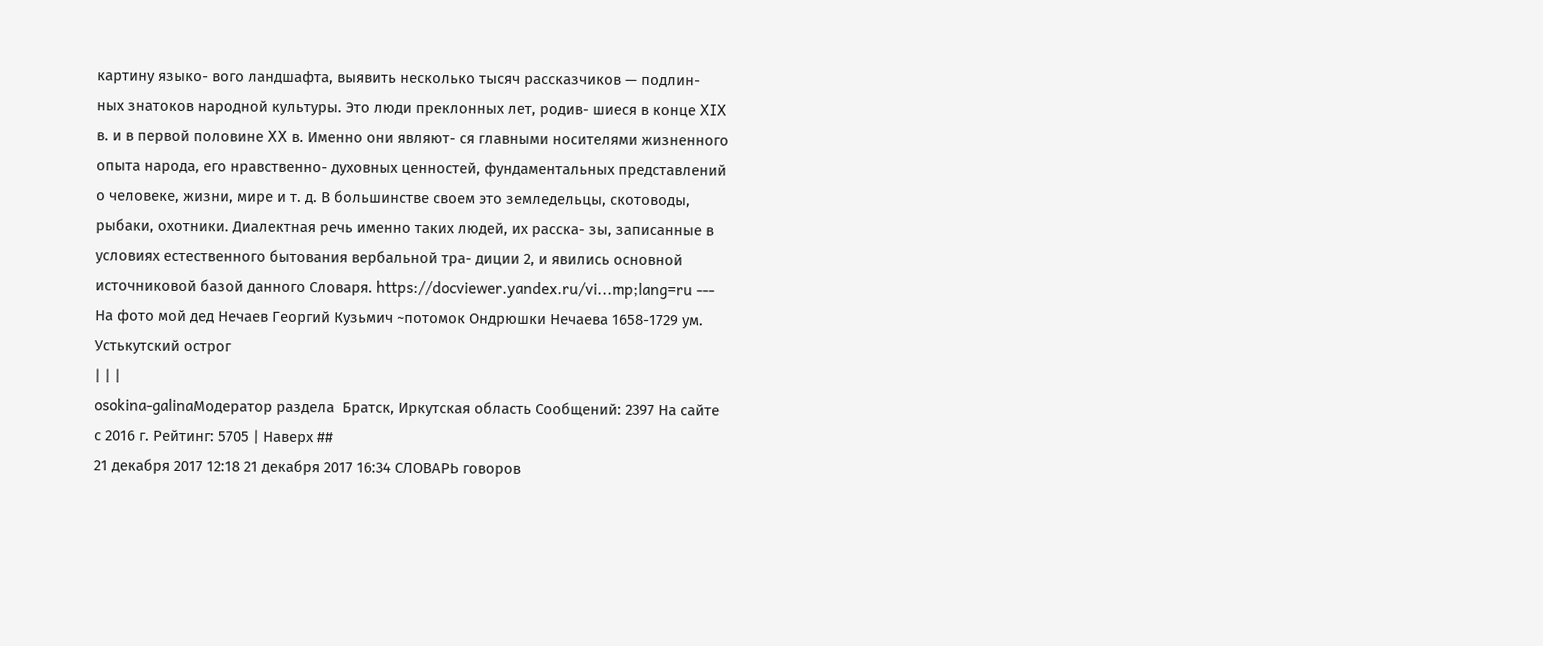картину языко- вого ландшафта, выявить несколько тысяч рассказчиков — подлин- ных знатоков народной культуры. Это люди преклонных лет, родив- шиеся в конце XIX в. и в первой половине XX в. Именно они являют- ся главными носителями жизненного опыта народа, его нравственно- духовных ценностей, фундаментальных представлений о человеке, жизни, мире и т. д. В большинстве своем это земледельцы, скотоводы, рыбаки, охотники. Диалектная речь именно таких людей, их расска- зы, записанные в условиях естественного бытования вербальной тра- диции 2, и явились основной источниковой базой данного Словаря. https://docviewer.yandex.ru/vi...mp;lang=ru --- На фото мой дед Нечаев Георгий Кузьмич ~потомок Ондрюшки Нечаева 1658-1729 ум. Устькутский острог
| | |
osokina-galinaМодератор раздела  Братск, Иркутская область Сообщений: 2397 На сайте с 2016 г. Рейтинг: 5705 | Наверх ##
21 декабря 2017 12:18 21 декабря 2017 16:34 СЛОВАРЬ говоров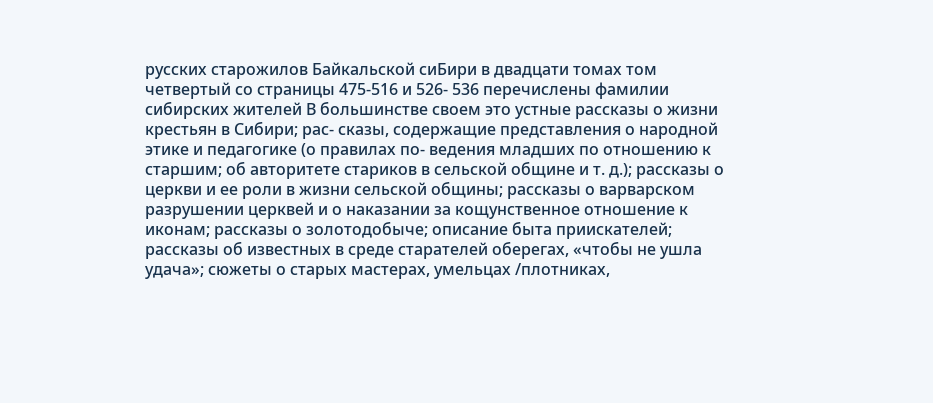русских старожилов Байкальской сиБири в двадцати томах том четвертый со страницы 475-516 и 526- 536 перечислены фамилии сибирских жителей В большинстве своем это устные рассказы о жизни крестьян в Сибири; рас- сказы, содержащие представления о народной этике и педагогике (о правилах по- ведения младших по отношению к старшим; об авторитете стариков в сельской общине и т. д.); рассказы о церкви и ее роли в жизни сельской общины; рассказы о варварском разрушении церквей и о наказании за кощунственное отношение к иконам; рассказы о золотодобыче; описание быта приискателей; рассказы об известных в среде старателей оберегах, «чтобы не ушла удача»; сюжеты о старых мастерах, умельцах /плотниках,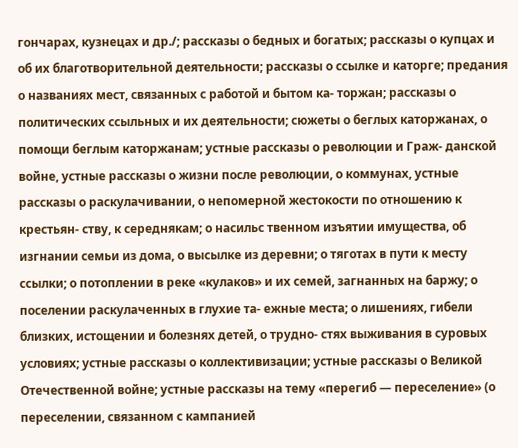гончарах, кузнецах и др./; рассказы о бедных и богатых; рассказы о купцах и об их благотворительной деятельности; рассказы о ссылке и каторге; предания о названиях мест, связанных с работой и бытом ка- торжан; рассказы о политических ссыльных и их деятельности; сюжеты о беглых каторжанах, о помощи беглым каторжанам; устные рассказы о революции и Граж- данской войне, устные рассказы о жизни после революции, о коммунах, устные рассказы о раскулачивании, о непомерной жестокости по отношению к крестьян- ству, к середнякам; о насильс твенном изъятии имущества, об изгнании семьи из дома, о высылке из деревни; о тяготах в пути к месту ссылки; о потоплении в реке «кулаков» и их семей, загнанных на баржу; о поселении раскулаченных в глухие та- ежные места; о лишениях, гибели близких, истощении и болезнях детей, о трудно- стях выживания в суровых условиях; устные рассказы о коллективизации; устные рассказы о Великой Отечественной войне; устные рассказы на тему «перегиб — переселение» (о переселении, связанном с кампанией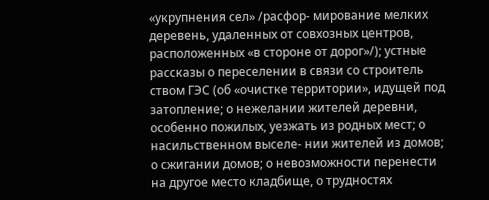«укрупнения сел» /расфор- мирование мелких деревень, удаленных от совхозных центров, расположенных «в стороне от дорог»/); устные рассказы о переселении в связи со строитель ством ГЭС (об «очистке территории», идущей под затопление; о нежелании жителей деревни, особенно пожилых, уезжать из родных мест; о насильственном выселе- нии жителей из домов; о сжигании домов; о невозможности перенести на другое место кладбище, о трудностях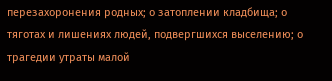перезахоронения родных; о затоплении кладбища; о тяготах и лишениях людей, подвергшихся выселению; о трагедии утраты малой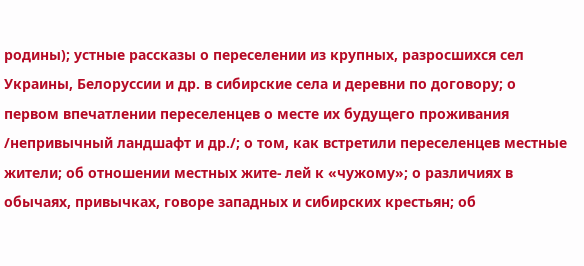родины); устные рассказы о переселении из крупных, разросшихся сел Украины, Белоруссии и др. в сибирские села и деревни по договору; о первом впечатлении переселенцев о месте их будущего проживания /непривычный ландшафт и др./; о том, как встретили переселенцев местные жители; об отношении местных жите- лей к «чужому»; о различиях в обычаях, привычках, говоре западных и сибирских крестьян; об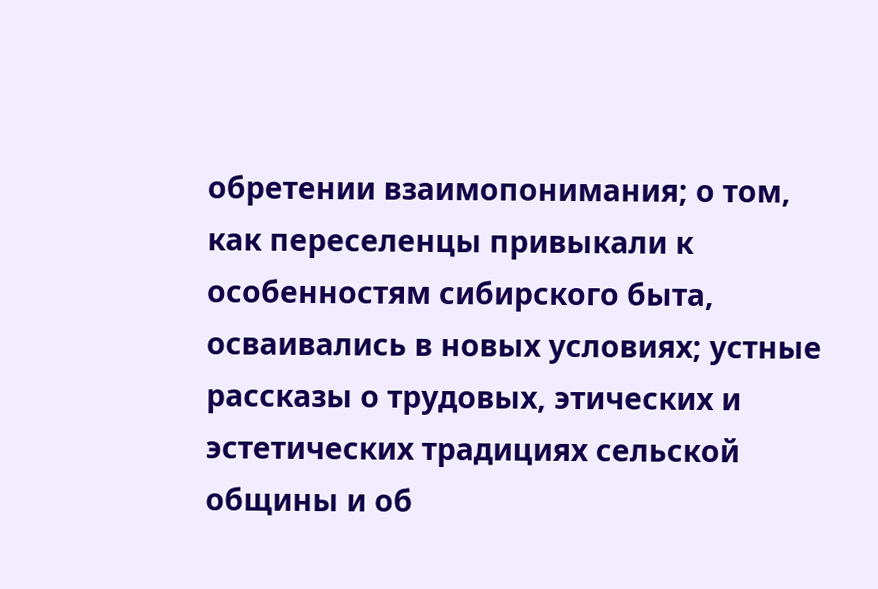обретении взаимопонимания; о том, как переселенцы привыкали к особенностям сибирского быта, осваивались в новых условиях; устные рассказы о трудовых, этических и эстетических традициях сельской общины и об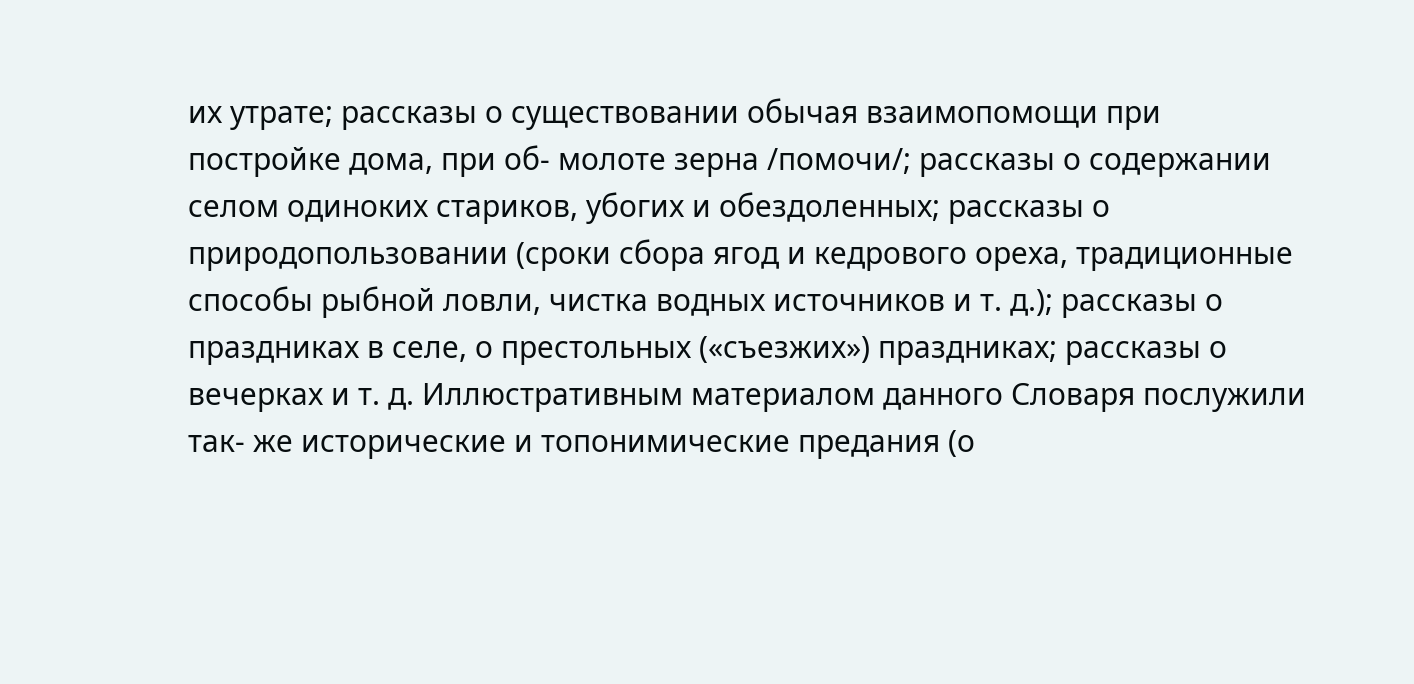их утрате; рассказы о существовании обычая взаимопомощи при постройке дома, при об- молоте зерна /помочи/; рассказы о содержании селом одиноких стариков, убогих и обездоленных; рассказы о природопользовании (сроки сбора ягод и кедрового ореха, традиционные способы рыбной ловли, чистка водных источников и т. д.); рассказы о праздниках в селе, о престольных («съезжих») праздниках; рассказы о вечерках и т. д. Иллюстративным материалом данного Словаря послужили так- же исторические и топонимические предания (о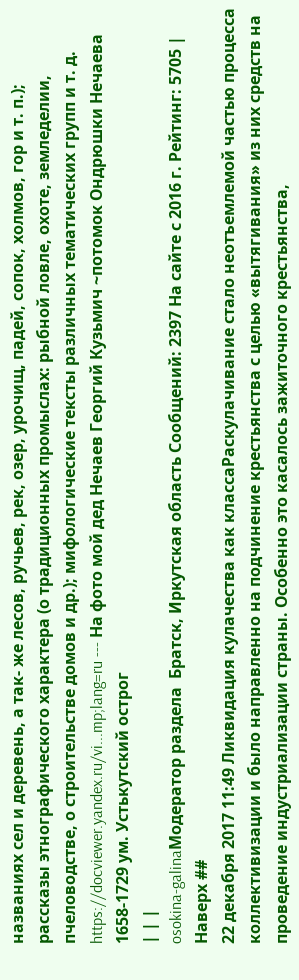названиях сел и деревень, а так- же лесов, ручьев, рек, озер, урочищ, падей, сопок, холмов, гор и т. п.); рассказы этнографического характера (о традиционных промыслах: рыбной ловле, охоте, земледелии, пчеловодстве, о строительстве домов и др.); мифологические тексты различных тематических групп и т. д. https://docviewer.yandex.ru/vi...mp;lang=ru --- На фото мой дед Нечаев Георгий Кузьмич ~потомок Ондрюшки Нечаева 1658-1729 ум. Устькутский острог
| | |
osokina-galinaМодератор раздела  Братск, Иркутская область Сообщений: 2397 На сайте с 2016 г. Рейтинг: 5705 | Наверх ##
22 декабря 2017 11:49 Ликвидация кулачества как классаРаскулачивание стало неотъемлемой частью процесса коллективизации и было направленно на подчинение крестьянства с целью «вытягивания» из них средств на проведение индустриализации страны. Особенно это касалось зажиточного крестьянства,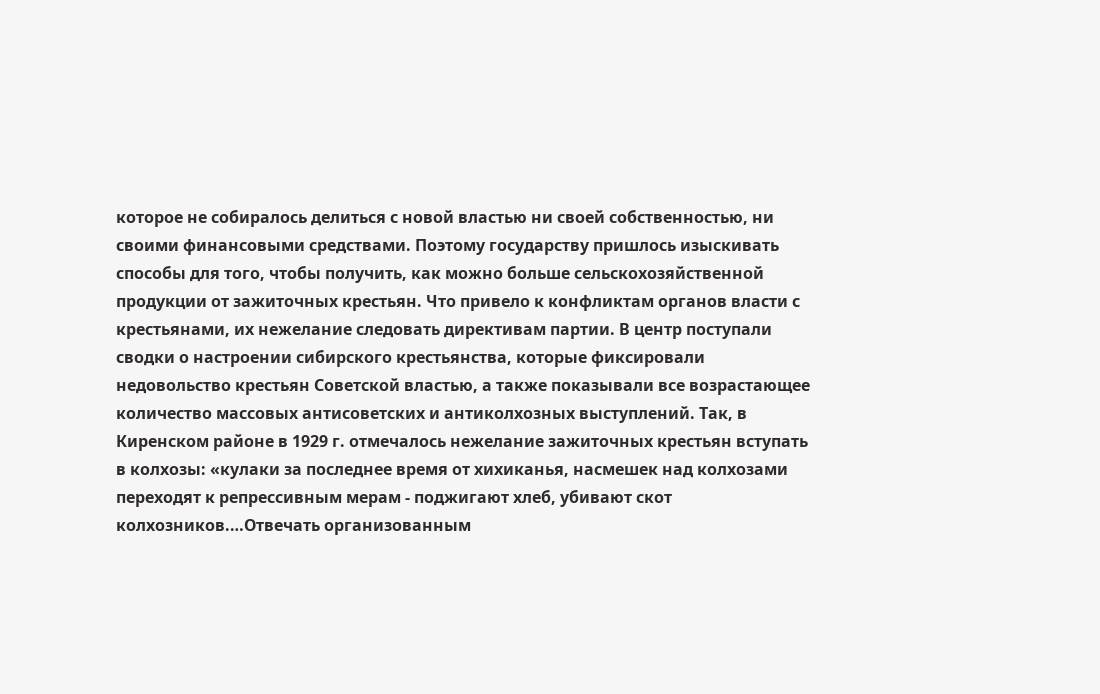которое не собиралось делиться с новой властью ни своей собственностью, ни своими финансовыми средствами. Поэтому государству пришлось изыскивать способы для того, чтобы получить, как можно больше сельскохозяйственной продукции от зажиточных крестьян. Что привело к конфликтам органов власти с крестьянами, их нежелание следовать директивам партии. В центр поступали сводки о настроении сибирского крестьянства, которые фиксировали недовольство крестьян Советской властью, а также показывали все возрастающее количество массовых антисоветских и антиколхозных выступлений. Так, в Киренском районе в 1929 г. отмечалось нежелание зажиточных крестьян вступать в колхозы: «кулаки за последнее время от хихиканья, насмешек над колхозами переходят к репрессивным мерам - поджигают хлеб, убивают скот колхозников.…Отвечать организованным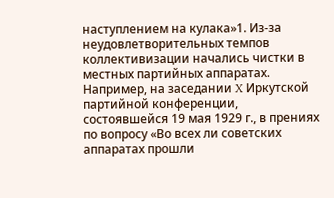наступлением на кулака»1. Из-за неудовлетворительных темпов коллективизации начались чистки в местных партийных аппаратах. Например, на заседании X Иркутской партийной конференции, состоявшейся 19 мая 1929 г., в прениях по вопросу «Во всех ли советских аппаратах прошли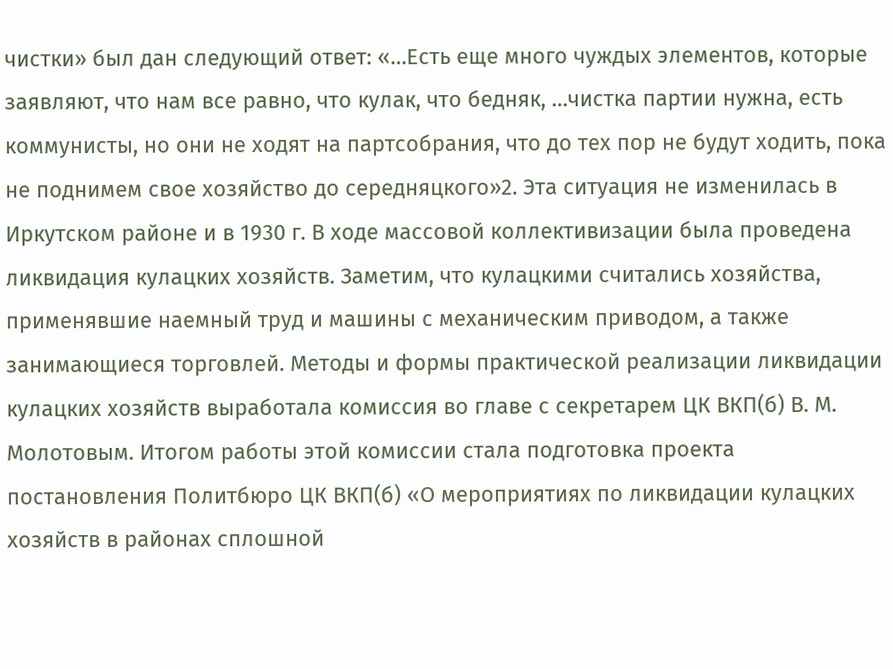чистки» был дан следующий ответ: «…Есть еще много чуждых элементов, которые заявляют, что нам все равно, что кулак, что бедняк, …чистка партии нужна, есть коммунисты, но они не ходят на партсобрания, что до тех пор не будут ходить, пока не поднимем свое хозяйство до середняцкого»2. Эта ситуация не изменилась в Иркутском районе и в 1930 г. В ходе массовой коллективизации была проведена ликвидация кулацких хозяйств. Заметим, что кулацкими считались хозяйства, применявшие наемный труд и машины с механическим приводом, а также занимающиеся торговлей. Методы и формы практической реализации ликвидации кулацких хозяйств выработала комиссия во главе с секретарем ЦК ВКП(б) В. М. Молотовым. Итогом работы этой комиссии стала подготовка проекта постановления Политбюро ЦК ВКП(б) «О мероприятиях по ликвидации кулацких хозяйств в районах сплошной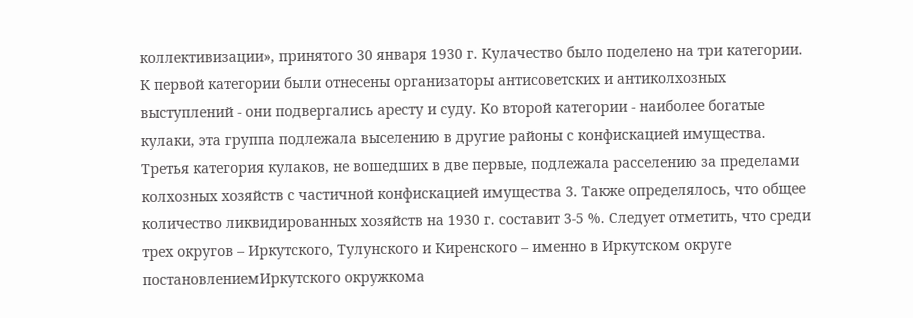коллективизации», принятого 30 января 1930 г. Кулачество было поделено на три категории. К первой категории были отнесены организаторы антисоветских и антиколхозных выступлений - они подвергались аресту и суду. Ко второй категории - наиболее богатые кулаки, эта группа подлежала выселению в другие районы с конфискацией имущества. Третья категория кулаков, не вошедших в две первые, подлежала расселению за пределами колхозных хозяйств с частичной конфискацией имущества 3. Также определялось, что общее количество ликвидированных хозяйств на 1930 г. составит 3-5 %. Следует отметить, что среди трех округов – Иркутского, Тулунского и Киренского – именно в Иркутском округе постановлениемИркутского окружкома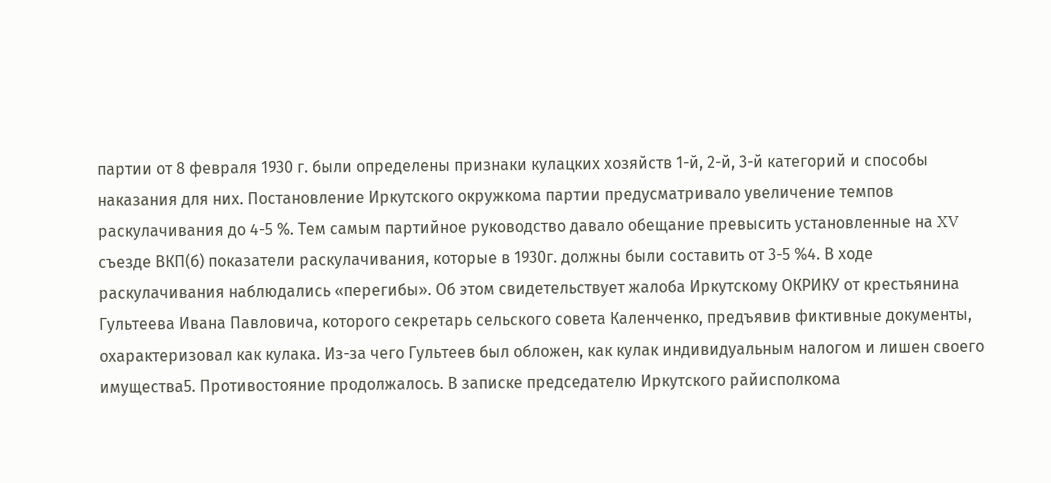партии от 8 февраля 1930 г. были определены признаки кулацких хозяйств 1-й, 2-й, 3-й категорий и способы наказания для них. Постановление Иркутского окружкома партии предусматривало увеличение темпов раскулачивания до 4-5 %. Тем самым партийное руководство давало обещание превысить установленные на XV съезде ВКП(б) показатели раскулачивания, которые в 1930г. должны были составить от 3-5 %4. В ходе раскулачивания наблюдались «перегибы». Об этом свидетельствует жалоба Иркутскому ОКРИКУ от крестьянина Гультеева Ивана Павловича, которого секретарь сельского совета Каленченко, предъявив фиктивные документы, охарактеризовал как кулака. Из-за чего Гультеев был обложен, как кулак индивидуальным налогом и лишен своего имущества5. Противостояние продолжалось. В записке председателю Иркутского райисполкома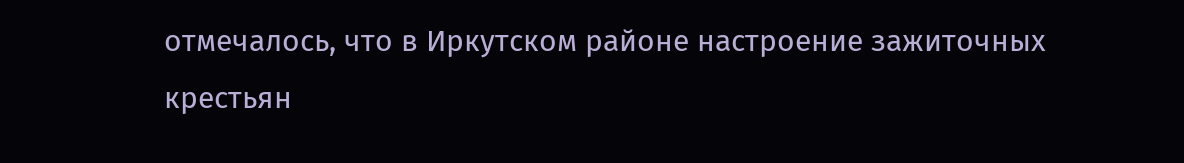отмечалось, что в Иркутском районе настроение зажиточных крестьян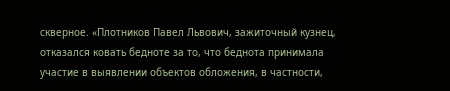скверное. «Плотников Павел Львович, зажиточный кузнец, отказался ковать бедноте за то, что беднота принимала участие в выявлении объектов обложения, в частности,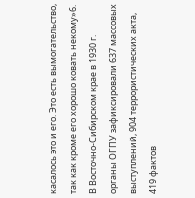касалось это и его. Это есть вымогательство, так как кроме его хорошо ковать некому»6. В Восточно-Сибирском крае в 1930 г. органы ОГПУ зафиксировали 637 массовых выступлений, 904 террористических акта, 419 фактов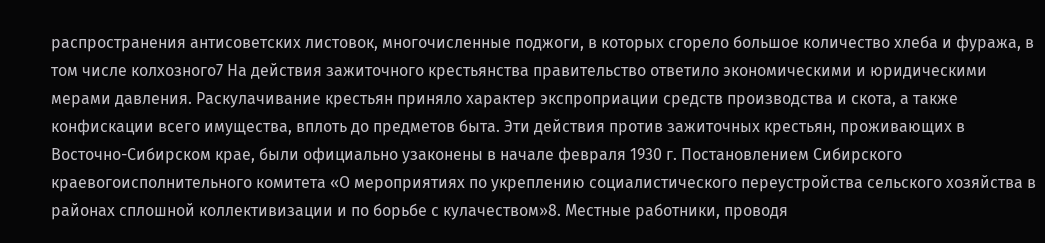распространения антисоветских листовок, многочисленные поджоги, в которых сгорело большое количество хлеба и фуража, в том числе колхозного7 На действия зажиточного крестьянства правительство ответило экономическими и юридическими мерами давления. Раскулачивание крестьян приняло характер экспроприации средств производства и скота, а также конфискации всего имущества, вплоть до предметов быта. Эти действия против зажиточных крестьян, проживающих в Восточно-Сибирском крае, были официально узаконены в начале февраля 1930 г. Постановлением Сибирского краевогоисполнительного комитета «О мероприятиях по укреплению социалистического переустройства сельского хозяйства в районах сплошной коллективизации и по борьбе с кулачеством»8. Местные работники, проводя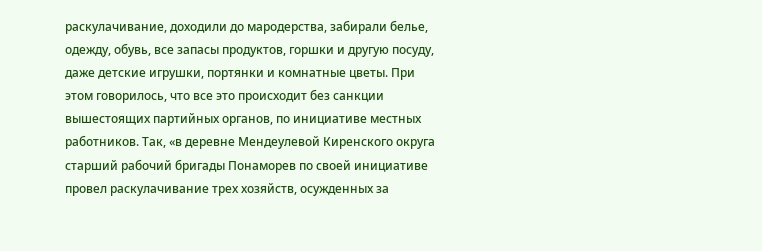раскулачивание, доходили до мародерства, забирали белье, одежду, обувь, все запасы продуктов, горшки и другую посуду, даже детские игрушки, портянки и комнатные цветы. При этом говорилось, что все это происходит без санкции вышестоящих партийных органов, по инициативе местных работников. Так, «в деревне Мендеулевой Киренского округа старший рабочий бригады Понаморев по своей инициативе провел раскулачивание трех хозяйств, осужденных за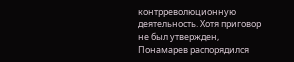контрреволюционную деятельность. Хотя приговор не был утвержден, Понамарев распорядился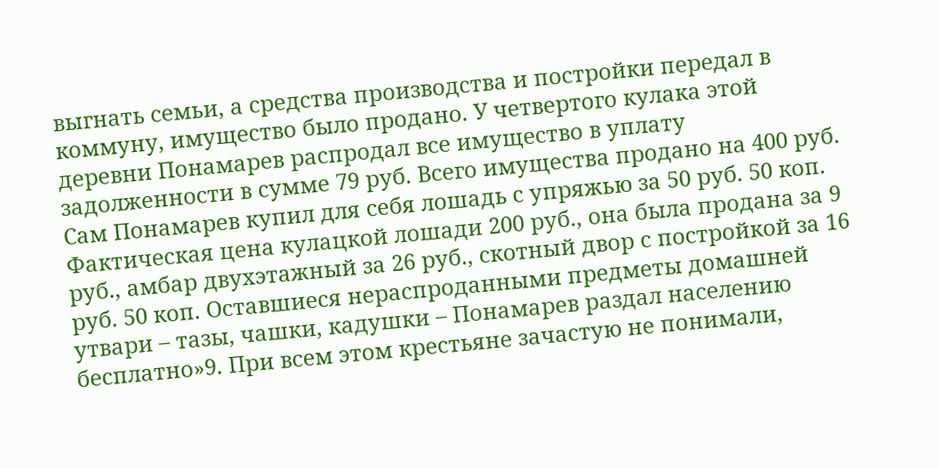выгнать семьи, а средства производства и постройки передал в коммуну, имущество было продано. У четвертого кулака этой деревни Понамарев распродал все имущество в уплату задолженности в сумме 79 руб. Всего имущества продано на 400 руб. Сам Понамарев купил для себя лошадь с упряжью за 50 руб. 50 коп. Фактическая цена кулацкой лошади 200 руб., она была продана за 9 руб., амбар двухэтажный за 26 руб., скотный двор с постройкой за 16 руб. 50 коп. Оставшиеся нераспроданными предметы домашней утвари – тазы, чашки, кадушки – Понамарев раздал населению бесплатно»9. При всем этом крестьяне зачастую не понимали,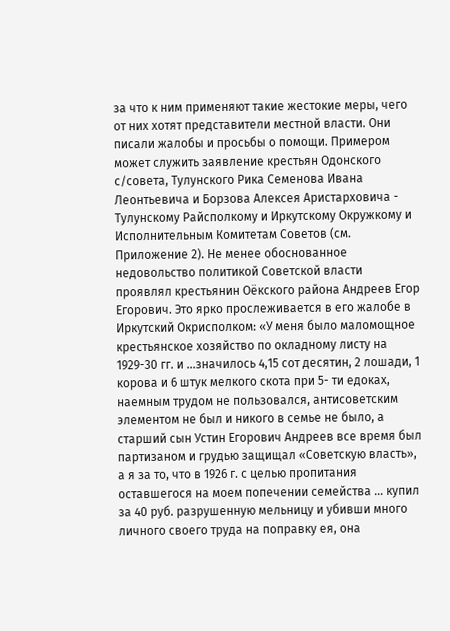за что к ним применяют такие жестокие меры, чего от них хотят представители местной власти. Они писали жалобы и просьбы о помощи. Примером может служить заявление крестьян Одонского с/совета, Тулунского Рика Семенова Ивана Леонтьевича и Борзова Алексея Аристарховича - Тулунскому Райсполкому и Иркутскому Окружкому и Исполнительным Комитетам Советов (см. Приложение 2). Не менее обоснованное недовольство политикой Советской власти проявлял крестьянин Оёкского района Андреев Егор Егорович. Это ярко прослеживается в его жалобе в Иркутский Окрисполком: «У меня было маломощное крестьянское хозяйство по окладному листу на 1929-30 гг. и …значилось 4,15 сот десятин, 2 лошади, 1 корова и 6 штук мелкого скота при 5- ти едоках, наемным трудом не пользовался, антисоветским элементом не был и никого в семье не было, а старший сын Устин Егорович Андреев все время был партизаном и грудью защищал «Советскую власть», а я за то, что в 1926 г. с целью пропитания оставшегося на моем попечении семейства … купил за 40 руб. разрушенную мельницу и убивши много личного своего труда на поправку ея, она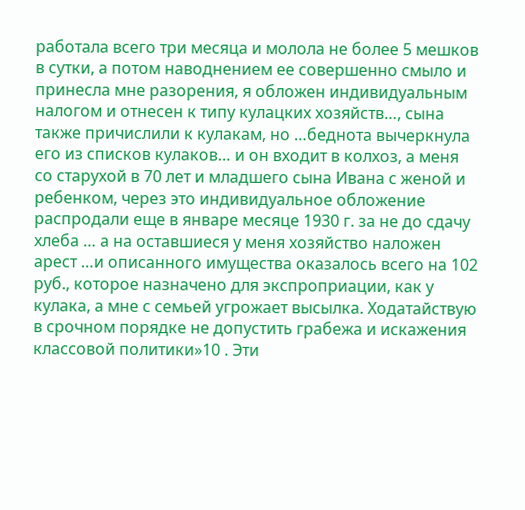работала всего три месяца и молола не более 5 мешков в сутки, а потом наводнением ее совершенно смыло и принесла мне разорения, я обложен индивидуальным налогом и отнесен к типу кулацких хозяйств…, сына также причислили к кулакам, но …беднота вычеркнула его из списков кулаков… и он входит в колхоз, а меня со старухой в 70 лет и младшего сына Ивана с женой и ребенком, через это индивидуальное обложение распродали еще в январе месяце 1930 г. за не до сдачу хлеба … а на оставшиеся у меня хозяйство наложен арест …и описанного имущества оказалось всего на 102 руб., которое назначено для экспроприации, как у кулака, а мне с семьей угрожает высылка. Ходатайствую в срочном порядке не допустить грабежа и искажения классовой политики»10 . Эти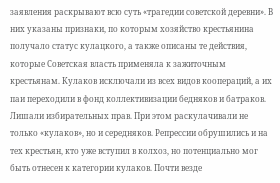заявления раскрывают всю суть «трагедии советской деревни». В них указаны признаки, по которым хозяйство крестьянина получало статус кулацкого, а также описаны те действия, которые Советская власть применяла к зажиточным крестьянам. Кулаков исключали из всех видов коопераций, а их паи переходили в фонд коллективизации бедняков и батраков. Лишали избирательных прав. При этом раскулачивали не только «кулаков», но и середняков. Репрессии обрушились и на тех крестьян, кто уже вступил в колхоз, но потенциально мог быть отнесен к категории кулаков. Почти везде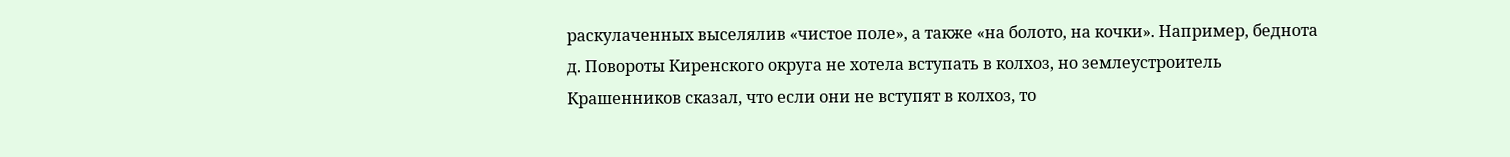раскулаченных выселялив «чистое поле», а также «на болото, на кочки». Например, беднота д. Повороты Киренского округа не хотела вступать в колхоз, но землеустроитель Крашенников сказал, что если они не вступят в колхоз, то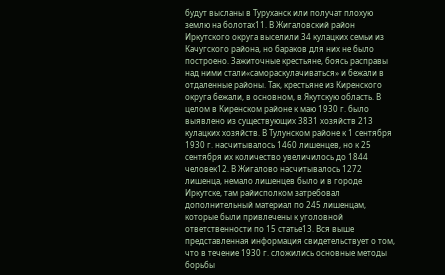будут высланы в Туруханск или получат плохую землю на болотах11. В Жигаловский район Иркутского округа выселили 34 кулацких семьи из Качугского района, но бараков для них не было построено. Зажиточные крестьяне, боясь расправы над ними стали«самораскулачиваться» и бежали в отдаленные районы. Так, крестьяне из Киренского округа бежали, в основном, в Якутскую область. В целом в Киренском районе к маю 1930 г. было выявлено из существующих 3831 хозяйств 213 кулацких хозяйств. В Тулунском районе к 1 сентября 1930 г. насчитывалось 1460 лишенцев, но к 25 сентября их количество увеличилось до 1844 человек12. В Жигалово насчитывалось 1272 лишенца, немало лишенцев было и в городе Иркутске, там райисполком затребовал дополнительный материал по 245 лишенцам, которые были привлечены к уголовной ответственности по 15 статье13. Вся выше представленная информация свидетельствует о том, что в течение 1930 г. сложились основные методы борьбы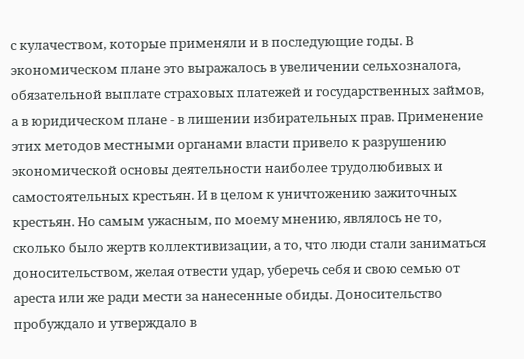с кулачеством, которые применяли и в последующие годы. В экономическом плане это выражалось в увеличении сельхозналога, обязательной выплате страховых платежей и государственных займов, а в юридическом плане - в лишении избирательных прав. Применение этих методов местными органами власти привело к разрушению экономической основы деятельности наиболее трудолюбивых и самостоятельных крестьян. И в целом к уничтожению зажиточных крестьян. Но самым ужасным, по моему мнению, являлось не то, сколько было жертв коллективизации, а то, что люди стали заниматься доносительством, желая отвести удар, уберечь себя и свою семью от ареста или же ради мести за нанесенные обиды. Доносительство пробуждало и утверждало в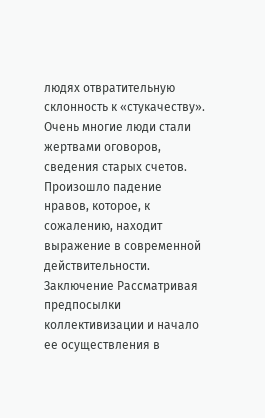людях отвратительную склонность к «стукачеству». Очень многие люди стали жертвами оговоров, сведения старых счетов. Произошло падение нравов, которое, к сожалению, находит выражение в современной действительности. Заключение Рассматривая предпосылки коллективизации и начало ее осуществления в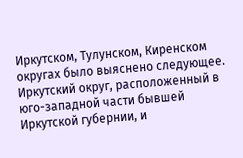Иркутском, Тулунском, Киренском округах было выяснено следующее. Иркутский округ, расположенный в юго-западной части бывшей Иркутской губернии, и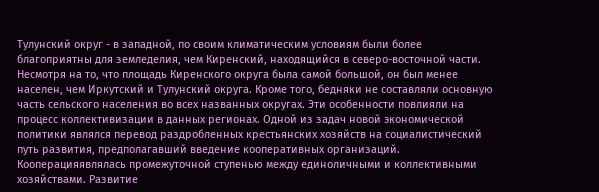Тулунский округ - в западной, по своим климатическим условиям были более благоприятны для земледелия, чем Киренский, находящийся в северо-восточной части. Несмотря на то, что площадь Киренского округа была самой большой, он был менее населен, чем Иркутский и Тулунский округа. Кроме того, бедняки не составляли основную часть сельского населения во всех названных округах. Эти особенности повлияли на процесс коллективизации в данных регионах. Одной из задач новой экономической политики являлся перевод раздробленных крестьянских хозяйств на социалистический путь развития, предполагавший введение кооперативных организаций. Кооперацияявлялась промежуточной ступенью между единоличными и коллективными хозяйствами. Развитие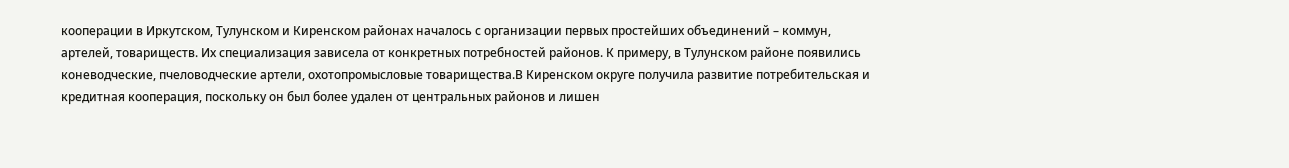кооперации в Иркутском, Тулунском и Киренском районах началось с организации первых простейших объединений – коммун, артелей, товариществ. Их специализация зависела от конкретных потребностей районов. К примеру, в Тулунском районе появились коневодческие, пчеловодческие артели, охотопромысловые товарищества.В Киренском округе получила развитие потребительская и кредитная кооперация, поскольку он был более удален от центральных районов и лишен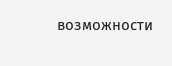возможности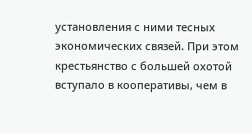установления с ними тесных экономических связей. При этом крестьянство с большей охотой вступало в кооперативы, чем в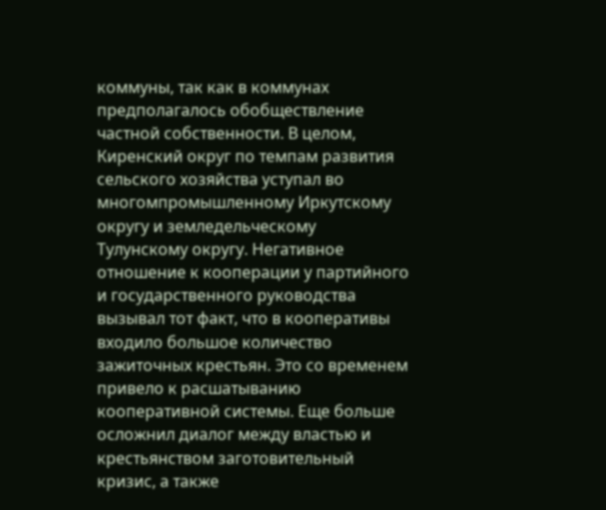коммуны, так как в коммунах предполагалось обобществление частной собственности. В целом, Киренский округ по темпам развития сельского хозяйства уступал во многомпромышленному Иркутскому округу и земледельческому Тулунскому округу. Негативное отношение к кооперации у партийного и государственного руководства вызывал тот факт, что в кооперативы входило большое количество зажиточных крестьян. Это со временем привело к расшатыванию кооперативной системы. Еще больше осложнил диалог между властью и крестьянством заготовительный кризис, а также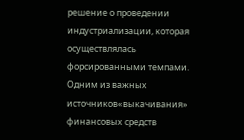решение о проведении индустриализации, которая осуществлялась форсированными темпами. Одним из важных источников«выкачивания» финансовых средств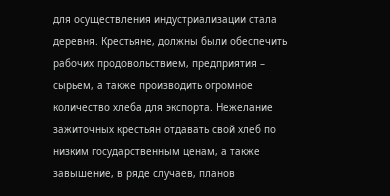для осуществления индустриализации стала деревня. Крестьяне, должны были обеспечить рабочих продовольствием, предприятия – сырьем, а также производить огромное количество хлеба для экспорта. Нежелание зажиточных крестьян отдавать свой хлеб по низким государственным ценам, а также завышение, в ряде случаев, планов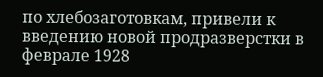по хлебозаготовкам, привели к введению новой продразверстки в феврале 1928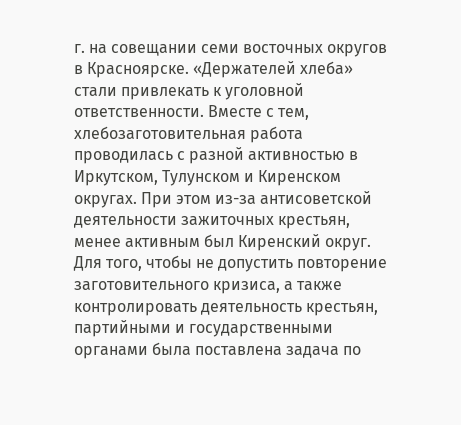г. на совещании семи восточных округов в Красноярске. «Держателей хлеба» стали привлекать к уголовной ответственности. Вместе с тем, хлебозаготовительная работа проводилась с разной активностью в Иркутском, Тулунском и Киренском округах. При этом из-за антисоветской деятельности зажиточных крестьян, менее активным был Киренский округ. Для того, чтобы не допустить повторение заготовительного кризиса, а также контролировать деятельность крестьян, партийными и государственными органами была поставлена задача по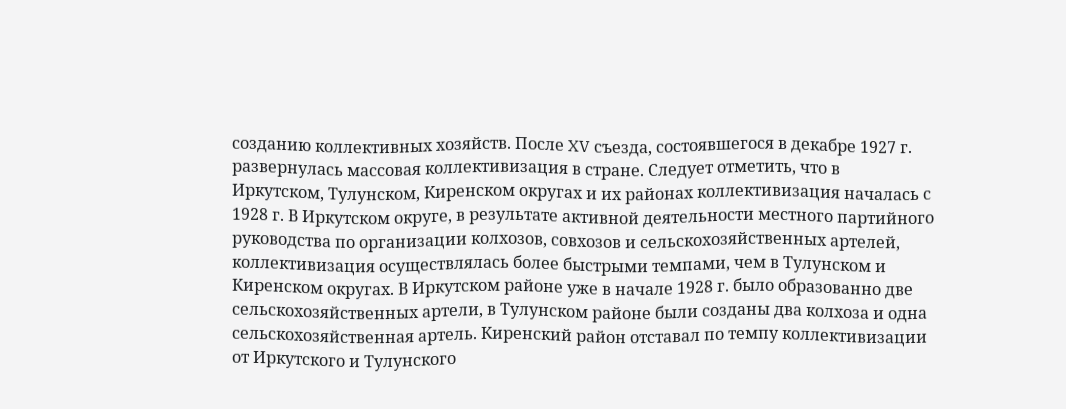созданию коллективных хозяйств. После XV съезда, состоявшегося в декабре 1927 г. развернулась массовая коллективизация в стране. Следует отметить, что в Иркутском, Тулунском, Киренском округах и их районах коллективизация началась с 1928 г. В Иркутском округе, в результате активной деятельности местного партийного руководства по организации колхозов, совхозов и сельскохозяйственных артелей, коллективизация осуществлялась более быстрыми темпами, чем в Тулунском и Киренском округах. В Иркутском районе уже в начале 1928 г. было образованно две сельскохозяйственных артели, в Тулунском районе были созданы два колхоза и одна сельскохозяйственная артель. Киренский район отставал по темпу коллективизации от Иркутского и Тулунского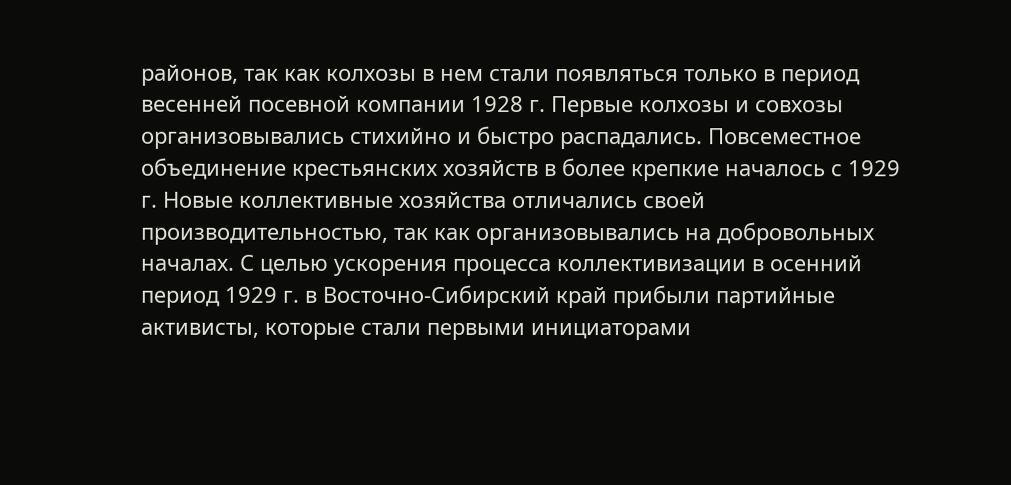районов, так как колхозы в нем стали появляться только в период весенней посевной компании 1928 г. Первые колхозы и совхозы организовывались стихийно и быстро распадались. Повсеместное объединение крестьянских хозяйств в более крепкие началось с 1929 г. Новые коллективные хозяйства отличались своей производительностью, так как организовывались на добровольных началах. С целью ускорения процесса коллективизации в осенний период 1929 г. в Восточно-Сибирский край прибыли партийные активисты, которые стали первыми инициаторами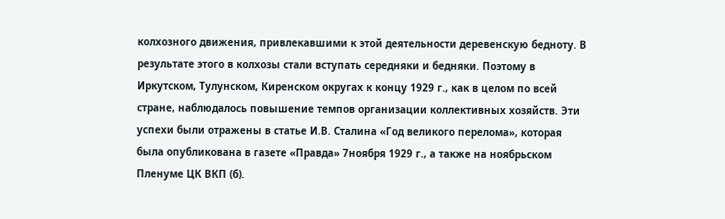колхозного движения, привлекавшими к этой деятельности деревенскую бедноту. В результате этого в колхозы стали вступать середняки и бедняки. Поэтому в Иркутском, Тулунском, Киренском округах к концу 1929 г., как в целом по всей стране, наблюдалось повышение темпов организации коллективных хозяйств. Эти успехи были отражены в статье И.В. Сталина «Год великого перелома», которая была опубликована в газете «Правда» 7ноября 1929 г., а также на ноябрьском Пленуме ЦК ВКП (б).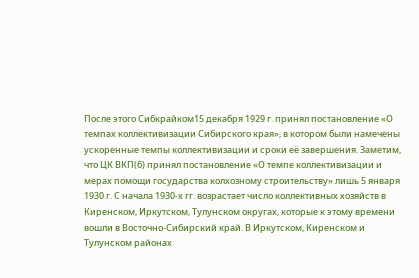После этого Сибкрайком15 декабря 1929 г. принял постановление «О темпах коллективизации Сибирского края», в котором были намечены ускоренные темпы коллективизации и сроки её завершения. Заметим, что ЦК ВКП(б) принял постановление «О темпе коллективизации и мерах помощи государства колхозному строительству» лишь 5 января 1930 г. С начала 1930-х гг. возрастает число коллективных хозяйств в Киренском, Иркутском, Тулунском округах, которые к этому времени вошли в Восточно-Сибирский край. В Иркутском, Киренском и Тулунском районах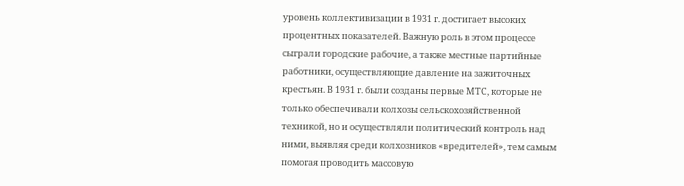уровень коллективизации в 1931 г. достигает высоких процентных показателей. Важную роль в этом процессе сыграли городские рабочие, а также местные партийные работники, осуществляющие давление на зажиточных крестьян. В 1931 г. были созданы первые МТС, которые не только обеспечивали колхозы сельскохозяйственной техникой, но и осуществляли политический контроль над ними, выявляя среди колхозников «вредителей», тем самым помогая проводить массовую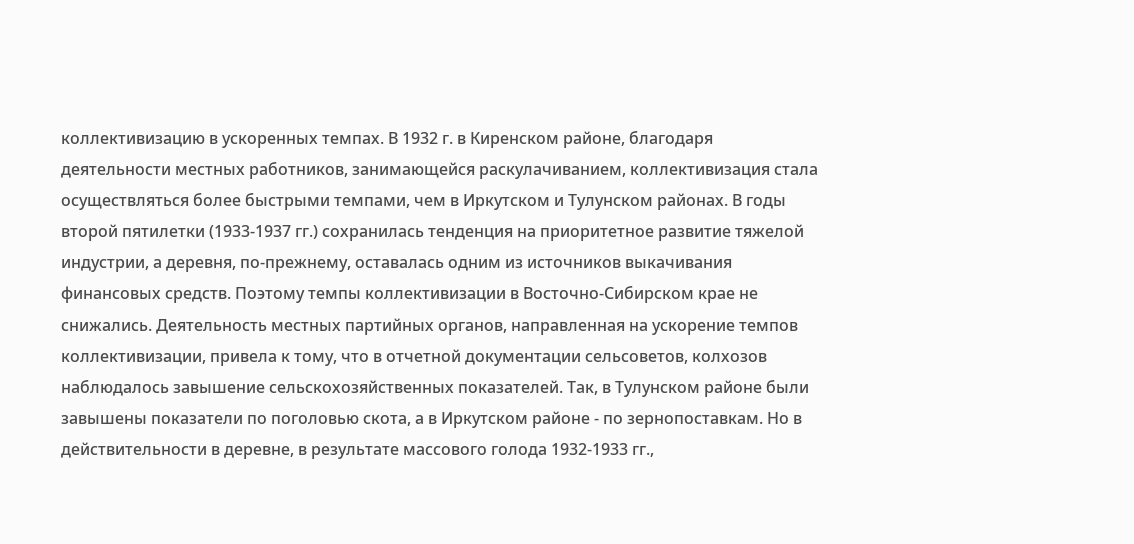коллективизацию в ускоренных темпах. В 1932 г. в Киренском районе, благодаря деятельности местных работников, занимающейся раскулачиванием, коллективизация стала осуществляться более быстрыми темпами, чем в Иркутском и Тулунском районах. В годы второй пятилетки (1933-1937 гг.) сохранилась тенденция на приоритетное развитие тяжелой индустрии, а деревня, по-прежнему, оставалась одним из источников выкачивания финансовых средств. Поэтому темпы коллективизации в Восточно-Сибирском крае не снижались. Деятельность местных партийных органов, направленная на ускорение темпов коллективизации, привела к тому, что в отчетной документации сельсоветов, колхозов наблюдалось завышение сельскохозяйственных показателей. Так, в Тулунском районе были завышены показатели по поголовью скота, а в Иркутском районе - по зернопоставкам. Но в действительности в деревне, в результате массового голода 1932-1933 гг.,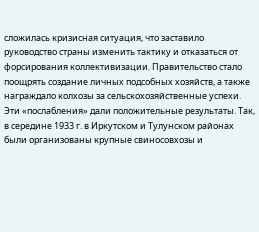сложилась кризисная ситуация, что заставило руководство страны изменить тактику и отказаться от форсирования коллективизации. Правительство стало поощрять создание личных подсобных хозяйств, а также награждало колхозы за сельскохозяйственные успехи. Эти «послабления» дали положительные результаты. Так, в середине 1933 г. в Иркутском и Тулунском районах были организованы крупные свиносовхозы и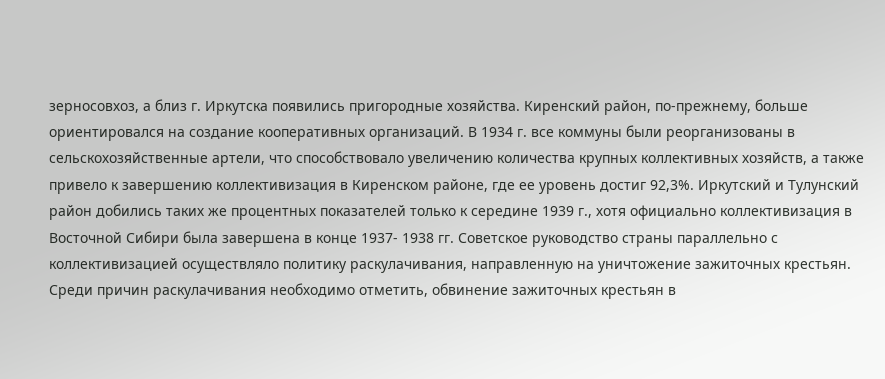зерносовхоз, а близ г. Иркутска появились пригородные хозяйства. Киренский район, по-прежнему, больше ориентировался на создание кооперативных организаций. В 1934 г. все коммуны были реорганизованы в сельскохозяйственные артели, что способствовало увеличению количества крупных коллективных хозяйств, а также привело к завершению коллективизация в Киренском районе, где ее уровень достиг 92,3%. Иркутский и Тулунский район добились таких же процентных показателей только к середине 1939 г., хотя официально коллективизация в Восточной Сибири была завершена в конце 1937- 1938 гг. Советское руководство страны параллельно с коллективизацией осуществляло политику раскулачивания, направленную на уничтожение зажиточных крестьян. Среди причин раскулачивания необходимо отметить, обвинение зажиточных крестьян в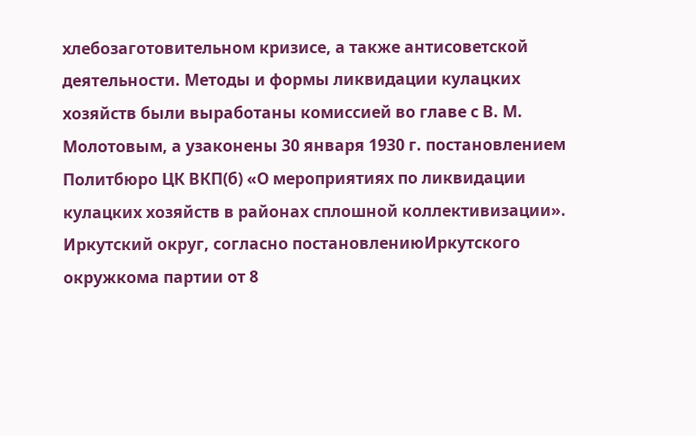хлебозаготовительном кризисе, а также антисоветской деятельности. Методы и формы ликвидации кулацких хозяйств были выработаны комиссией во главе с В. М. Молотовым, а узаконены 30 января 1930 г. постановлением Политбюро ЦК ВКП(б) «О мероприятиях по ликвидации кулацких хозяйств в районах сплошной коллективизации». Иркутский округ, согласно постановлениюИркутского окружкома партии от 8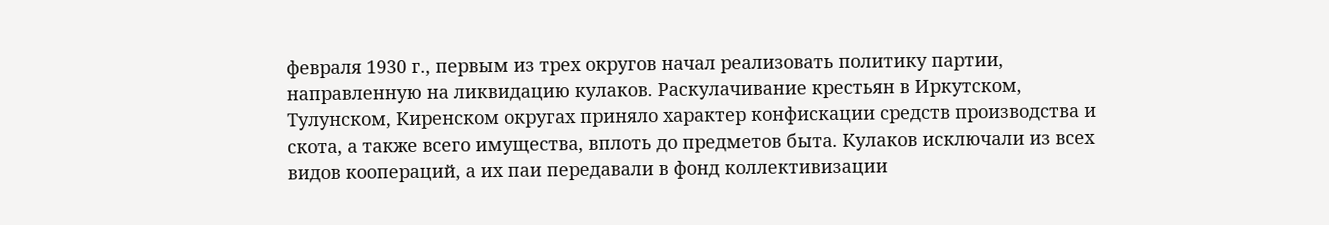февраля 1930 г., первым из трех округов начал реализовать политику партии, направленную на ликвидацию кулаков. Раскулачивание крестьян в Иркутском, Тулунском, Киренском округах приняло характер конфискации средств производства и скота, а также всего имущества, вплоть до предметов быта. Кулаков исключали из всех видов коопераций, а их паи передавали в фонд коллективизации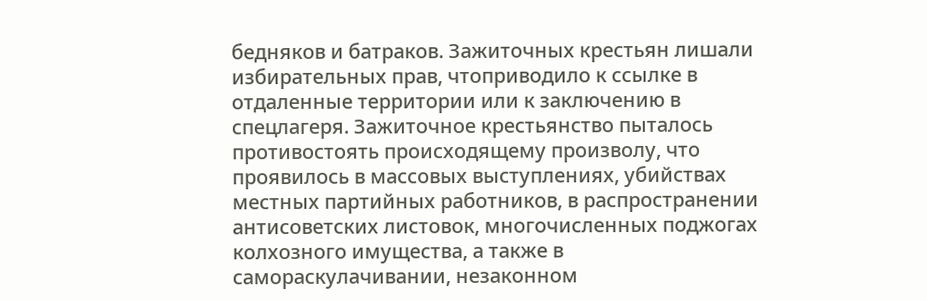бедняков и батраков. Зажиточных крестьян лишали избирательных прав, чтоприводило к ссылке в отдаленные территории или к заключению в спецлагеря. Зажиточное крестьянство пыталось противостоять происходящему произволу, что проявилось в массовых выступлениях, убийствах местных партийных работников, в распространении антисоветских листовок, многочисленных поджогах колхозного имущества, а также в самораскулачивании, незаконном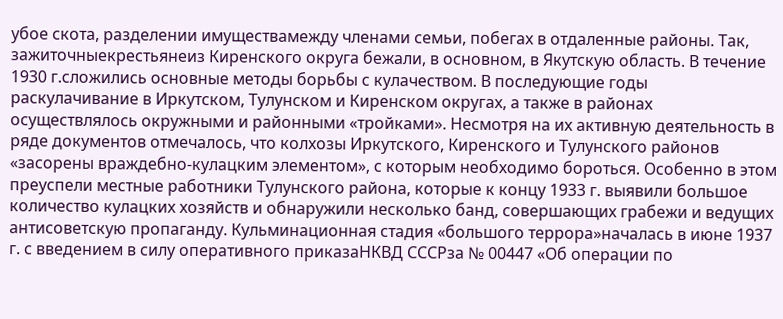убое скота, разделении имуществамежду членами семьи, побегах в отдаленные районы. Так, зажиточныекрестьянеиз Киренского округа бежали, в основном, в Якутскую область. В течение 1930 г.сложились основные методы борьбы с кулачеством. В последующие годы раскулачивание в Иркутском, Тулунском и Киренском округах, а также в районах осуществлялось окружными и районными «тройками». Несмотря на их активную деятельность в ряде документов отмечалось, что колхозы Иркутского, Киренского и Тулунского районов «засорены враждебно-кулацким элементом», с которым необходимо бороться. Особенно в этом преуспели местные работники Тулунского района, которые к концу 1933 г. выявили большое количество кулацких хозяйств и обнаружили несколько банд, совершающих грабежи и ведущих антисоветскую пропаганду. Кульминационная стадия «большого террора»началась в июне 1937 г. с введением в силу оперативного приказаНКВД СССРза № 00447 «Об операции по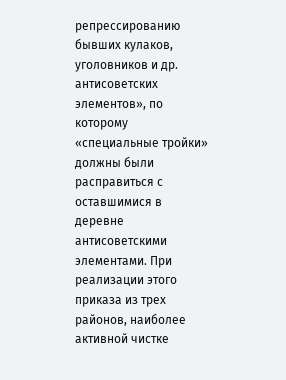репрессированию бывших кулаков, уголовников и др. антисоветских элементов», по которому «специальные тройки» должны были расправиться с оставшимися в деревне антисоветскими элементами. При реализации этого приказа из трех районов, наиболее активной чистке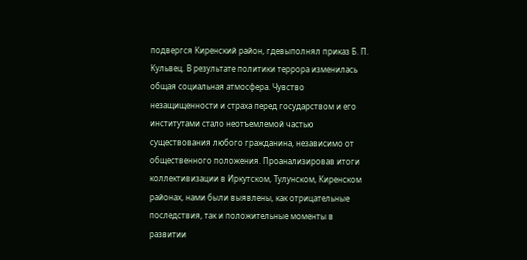подвергся Киренский район, гдевыполнял приказ Б. П. Кульвец. В результате политики террора изменилась общая социальная атмосфера. Чувство незащищенности и страха перед государством и его институтами стало неотъемлемой частью существования любого гражданина, независимо от общественного положения. Проанализировав итоги коллективизации в Иркутском, Тулунском, Киренском районах, нами были выявлены, как отрицательные последствия, так и положительные моменты в развитии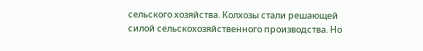сельского хозяйства. Колхозы стали решающей силой сельскохозяйственного производства. Но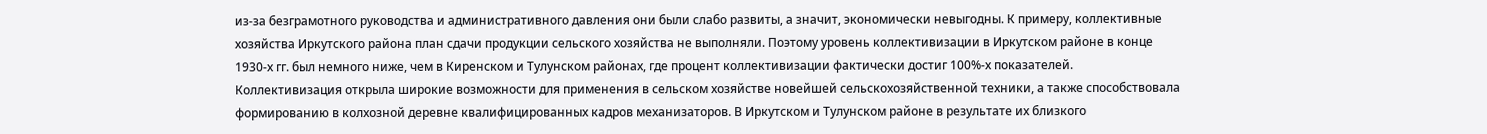из-за безграмотного руководства и административного давления они были слабо развиты, а значит, экономически невыгодны. К примеру, коллективные хозяйства Иркутского района план сдачи продукции сельского хозяйства не выполняли. Поэтому уровень коллективизации в Иркутском районе в конце 1930-х гг. был немного ниже, чем в Киренском и Тулунском районах, где процент коллективизации фактически достиг 100%-х показателей. Коллективизация открыла широкие возможности для применения в сельском хозяйстве новейшей сельскохозяйственной техники, а также способствовала формированию в колхозной деревне квалифицированных кадров механизаторов. В Иркутском и Тулунском районе в результате их близкого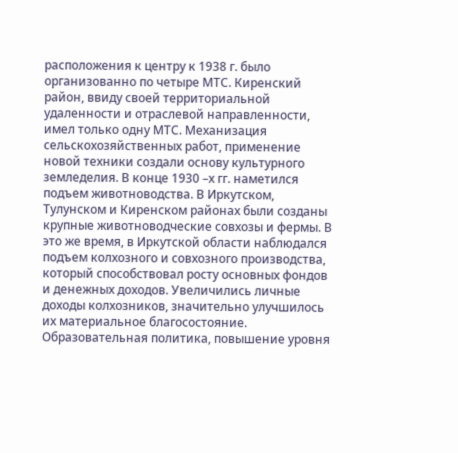расположения к центру к 1938 г. было организованно по четыре МТС. Киренский район, ввиду своей территориальной удаленности и отраслевой направленности, имел только одну МТС. Механизация сельскохозяйственных работ, применение новой техники создали основу культурного земледелия. В конце 1930 –х гг. наметился подъем животноводства. В Иркутском, Тулунском и Киренском районах были созданы крупные животноводческие совхозы и фермы. В это же время, в Иркутской области наблюдался подъем колхозного и совхозного производства, который способствовал росту основных фондов и денежных доходов. Увеличились личные доходы колхозников, значительно улучшилось их материальное благосостояние. Образовательная политика, повышение уровня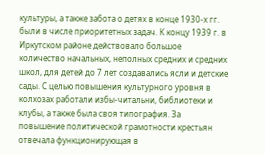культуры, а также забота о детях в конце 1930-х гг. были в числе приоритетных задач. К концу 1939 г. в Иркутском районе действовало большое количество начальных, неполных средних и средних школ, для детей до 7 лет создавались ясли и детские сады. С целью повышения культурного уровня в колхозах работали избы-читальни, библиотеки и клубы, а также была своя типография. За повышение политической грамотности крестьян отвечала функционирующая в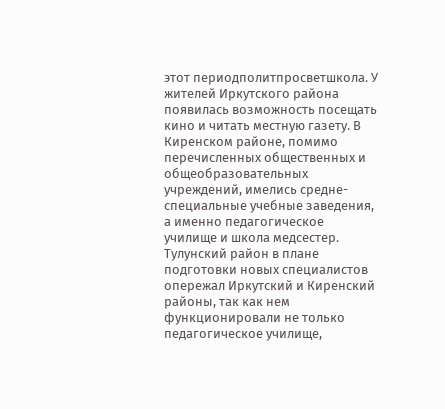этот периодполитпросветшкола. У жителей Иркутского района появилась возможность посещать кино и читать местную газету. В Киренском районе, помимо перечисленных общественных и общеобразовательных учреждений, имелись средне-специальные учебные заведения, а именно педагогическое училище и школа медсестер. Тулунский район в плане подготовки новых специалистов опережал Иркутский и Киренский районы, так как нем функционировали не только педагогическое училище,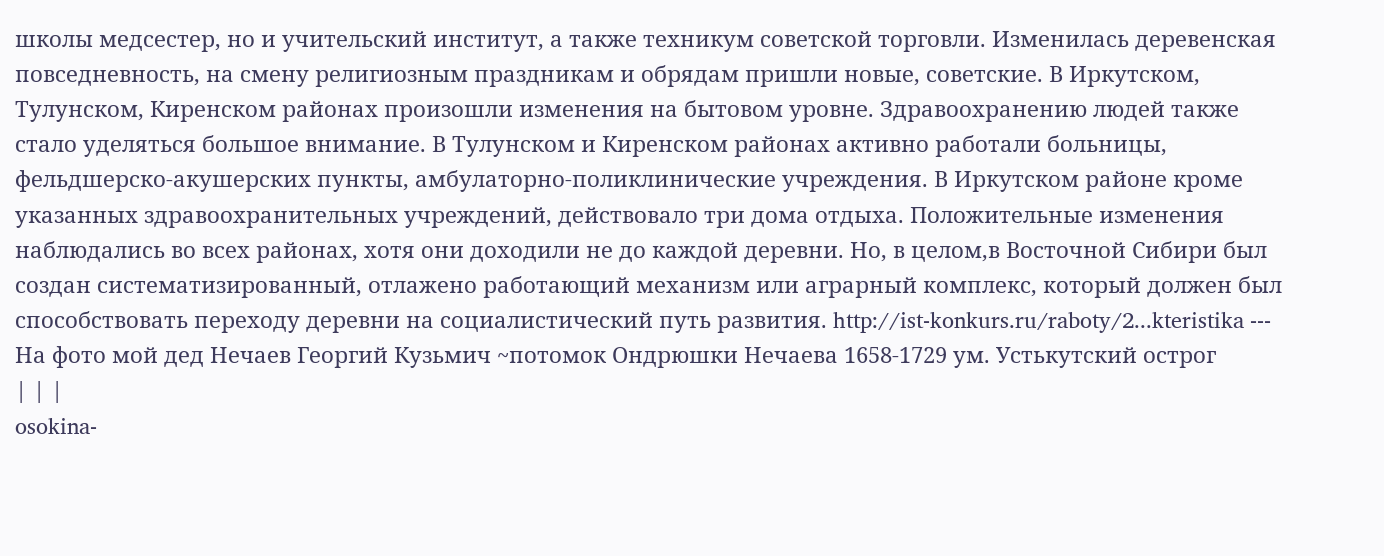школы медсестер, но и учительский институт, а также техникум советской торговли. Изменилась деревенская повседневность, на смену религиозным праздникам и обрядам пришли новые, советские. В Иркутском, Тулунском, Киренском районах произошли изменения на бытовом уровне. Здравоохранению людей также стало уделяться большое внимание. В Тулунском и Киренском районах активно работали больницы, фельдшерско-акушерских пункты, амбулаторно-поликлинические учреждения. В Иркутском районе кроме указанных здравоохранительных учреждений, действовало три дома отдыха. Положительные изменения наблюдались во всех районах, хотя они доходили не до каждой деревни. Но, в целом,в Восточной Сибири был создан систематизированный, отлажено работающий механизм или аграрный комплекс, который должен был способствовать переходу деревни на социалистический путь развития. http://ist-konkurs.ru/raboty/2...kteristika --- На фото мой дед Нечаев Георгий Кузьмич ~потомок Ондрюшки Нечаева 1658-1729 ум. Устькутский острог
| | |
osokina-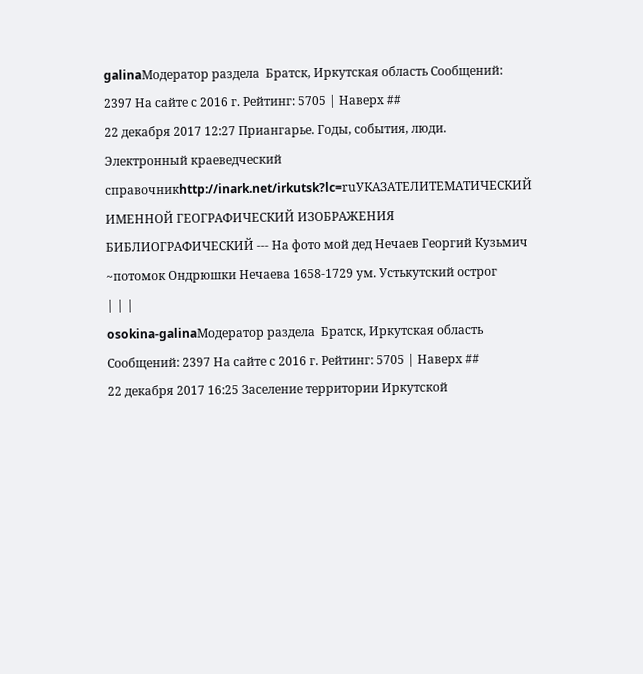galinaМодератор раздела  Братск, Иркутская область Сообщений: 2397 На сайте с 2016 г. Рейтинг: 5705 | Наверх ##
22 декабря 2017 12:27 Приангарье. Годы, события, люди. Электронный краеведческий справочникhttp://inark.net/irkutsk?lc=ruУКАЗАТЕЛИТЕМАТИЧЕСКИЙ ИМЕННОЙ ГЕОГРАФИЧЕСКИЙ ИЗОБРАЖЕНИЯ БИБЛИОГРАФИЧЕСКИЙ --- На фото мой дед Нечаев Георгий Кузьмич ~потомок Ондрюшки Нечаева 1658-1729 ум. Устькутский острог
| | |
osokina-galinaМодератор раздела  Братск, Иркутская область Сообщений: 2397 На сайте с 2016 г. Рейтинг: 5705 | Наверх ##
22 декабря 2017 16:25 Заселение территории Иркутской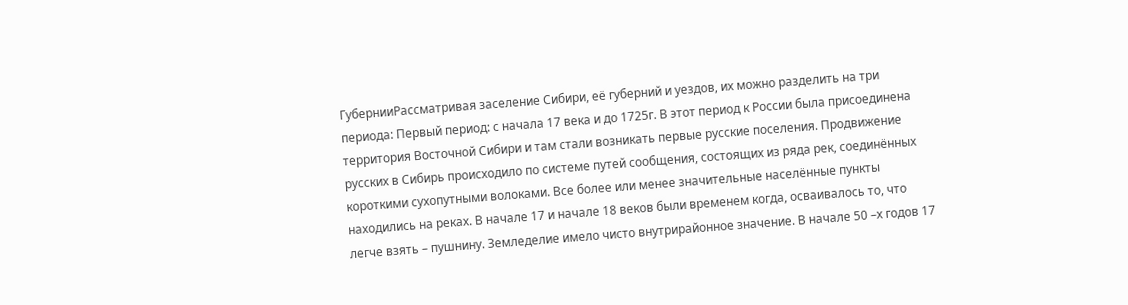ГубернииРассматривая заселение Сибири, её губерний и уездов, их можно разделить на три периода: Первый период: с начала 17 века и до 1725г. В этот период к России была присоединена территория Восточной Сибири и там стали возникать первые русские поселения. Продвижение русских в Сибирь происходило по системе путей сообщения, состоящих из ряда рек, соединённых короткими сухопутными волоками. Все более или менее значительные населённые пункты находились на реках. В начале 17 и начале 18 веков были временем когда, осваивалось то, что легче взять – пушнину. Земледелие имело чисто внутрирайонное значение. В начале 50 –х годов 17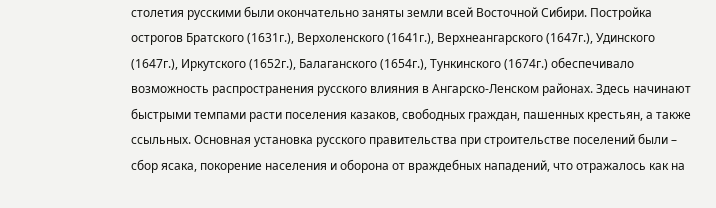столетия русскими были окончательно заняты земли всей Восточной Сибири. Постройка острогов Братского (1631г.), Верхоленского (1641г.), Верхнеангарского (1647г.), Удинского (1647г.), Иркутского (1652г.), Балаганского (1654г.), Тункинского (1674г.) обеспечивало возможность распространения русского влияния в Ангарско-Ленском районах. Здесь начинают быстрыми темпами расти поселения казаков, свободных граждан, пашенных крестьян, а также ссыльных. Основная установка русского правительства при строительстве поселений были – сбор ясака, покорение населения и оборона от враждебных нападений, что отражалось как на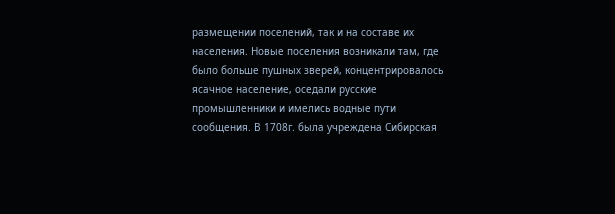размещении поселений, так и на составе их населения. Новые поселения возникали там, где было больше пушных зверей, концентрировалось ясачное население, оседали русские промышленники и имелись водные пути сообщения. В 1708г. была учреждена Сибирская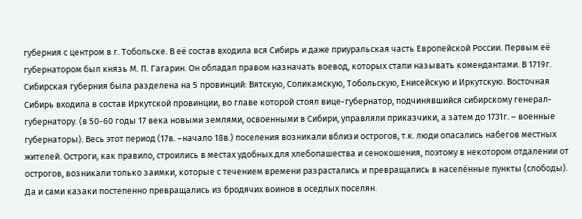губерния с центром в г. Тобольске. В её состав входила вся Сибирь и даже приуральская часть Европейской России. Первым её губернатором был князь М. П. Гагарин. Он обладал правом назначать воевод, которых стали называть комендантами. В 1719г. Сибирская губерния была разделена на 5 провинций: Вятскую, Соликамскую, Тобольскую, Енисейскую и Иркутскую. Восточная Сибирь входила в состав Иркутской провинции, во главе которой стоял вице-губернатор, подчинявшийся сибирскому генерал-губернатору. (в 50-60 годы 17 века новыми землями, освоенными в Сибири, управляли приказчики, а затем до 1731г. – военные губернаторы). Весь этот период (17в. –начало 18в.) поселения возникали вблизи острогов, т.к. люди опасались набегов местных жителей. Остроги, как правило, строились в местах удобных для хлебопашества и сенокошения, поэтому в некотором отдалении от острогов, возникали только заимки, которые с течением времени разрастались и превращались в населённые пункты (слободы). Да и сами казаки постепенно превращались из бродячих воинов в оседлых поселян.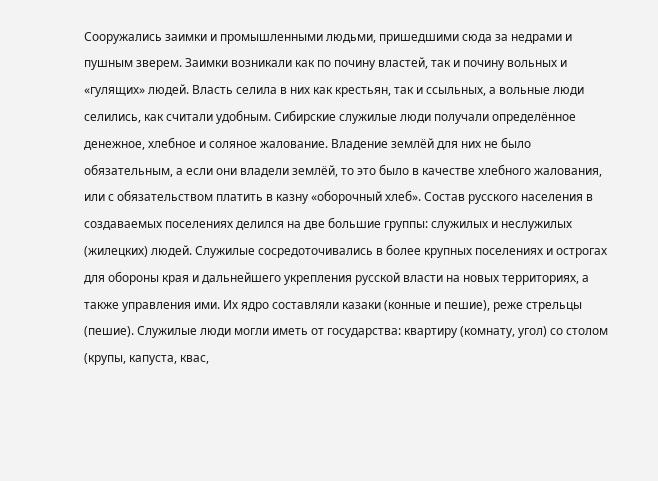Сооружались заимки и промышленными людьми, пришедшими сюда за недрами и пушным зверем. Заимки возникали как по почину властей, так и почину вольных и «гулящих» людей. Власть селила в них как крестьян, так и ссыльных, а вольные люди селились, как считали удобным. Сибирские служилые люди получали определённое денежное, хлебное и соляное жалование. Владение землёй для них не было обязательным, а если они владели землёй, то это было в качестве хлебного жалования, или с обязательством платить в казну «оборочный хлеб». Состав русского населения в создаваемых поселениях делился на две большие группы: служилых и неслужилых (жилецких) людей. Служилые сосредоточивались в более крупных поселениях и острогах для обороны края и дальнейшего укрепления русской власти на новых территориях, а также управления ими. Их ядро составляли казаки (конные и пешие), реже стрельцы (пешие). Служилые люди могли иметь от государства: квартиру (комнату, угол) со столом (крупы, капуста, квас,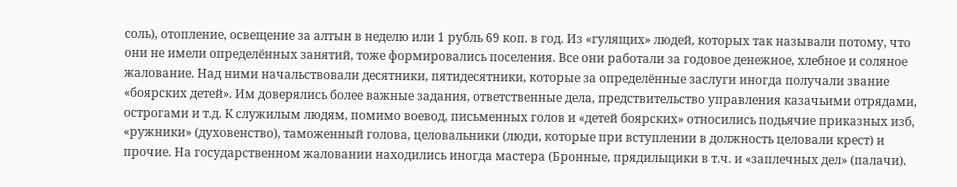соль), отопление, освещение за алтын в неделю или 1 рубль 69 коп. в год. Из «гулящих» людей, которых так называли потому, что они не имели определённых занятий, тоже формировались поселения. Все они работали за годовое денежное, хлебное и соляное жалование. Над ними начальствовали десятники, пятидесятники, которые за определённые заслуги иногда получали звание «боярских детей». Им доверялись более важные задания, ответственные дела, предствительство управления казачьими отрядами, острогами и т.д. К служилым людям, помимо воевод, письменных голов и «детей боярских» относились подьячие приказных изб, «ружники» (духовенство), таможенный голова, целовальники (люди, которые при вступлении в должность целовали крест) и прочие. На государственном жаловании находились иногда мастера (Бронные, прядильщики в т.ч. и «заплечных дел» (палачи).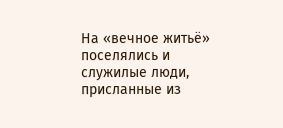На «вечное житьё» поселялись и служилые люди, присланные из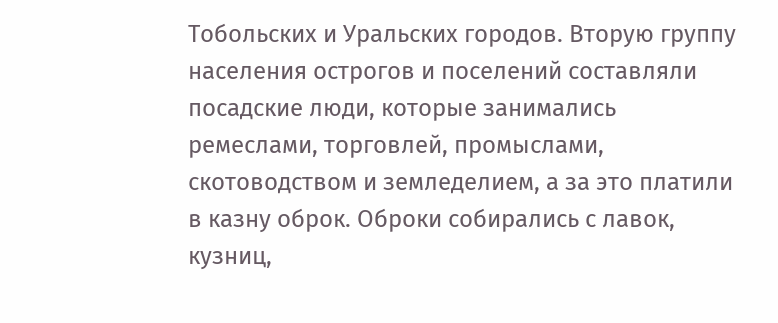Тобольских и Уральских городов. Вторую группу населения острогов и поселений составляли посадские люди, которые занимались ремеслами, торговлей, промыслами, скотоводством и земледелием, а за это платили в казну оброк. Оброки собирались с лавок, кузниц,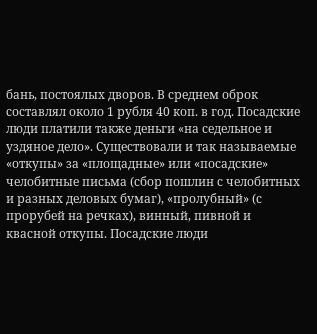бань, постоялых дворов. В среднем оброк составлял около 1 рубля 40 коп. в год. Посадские люди платили также деньги «на седельное и уздяное дело». Существовали и так называемые «откупы» за «площадные» или «посадские» челобитные письма (сбор пошлин с челобитных и разных деловых бумаг), «пролубный» (с прорубей на речках), винный, пивной и квасной откупы. Посадские люди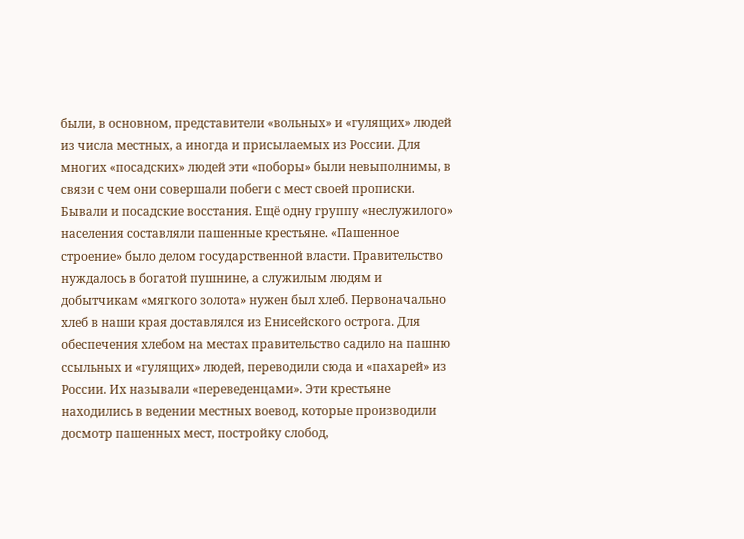были, в основном, представители «вольных» и «гулящих» людей из числа местных, а иногда и присылаемых из России. Для многих «посадских» людей эти «поборы» были невыполнимы, в связи с чем они совершали побеги с мест своей прописки. Бывали и посадские восстания. Ещё одну группу «неслужилого» населения составляли пашенные крестьяне. «Пашенное строение» было делом государственной власти. Правительство нуждалось в богатой пушнине, а служилым людям и добытчикам «мягкого золота» нужен был хлеб. Первоначально хлеб в наши края доставлялся из Енисейского острога. Для обеспечения хлебом на местах правительство садило на пашню ссыльных и «гулящих» людей, переводили сюда и «пахарей» из России. Их называли «переведенцами». Эти крестьяне находились в ведении местных воевод, которые производили досмотр пашенных мест, постройку слобод,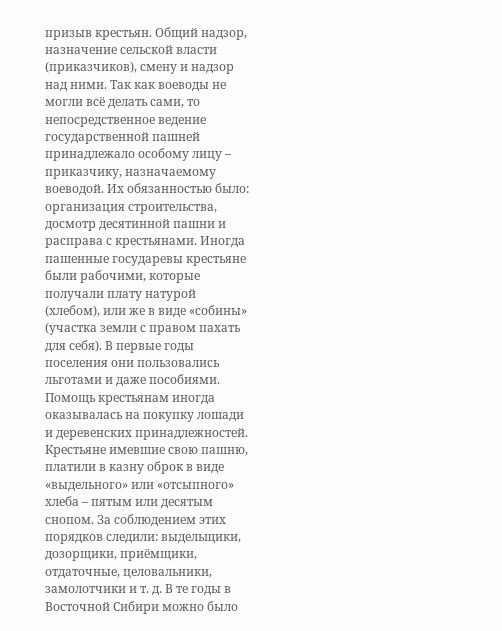призыв крестьян. Общий надзор, назначение сельской власти (приказчиков), смену и надзор над ними. Так как воеводы не могли всё делать сами, то непосредственное ведение государственной пашней принадлежало особому лицу – приказчику, назначаемому воеводой. Их обязанностью было: организация строительства, досмотр десятинной пашни и расправа с крестьянами. Иногда пашенные государевы крестьяне были рабочими, которые получали плату натурой (хлебом), или же в виде «собины» (участка земли с правом пахать для себя). В первые годы поселения они пользовались льготами и даже пособиями. Помощь крестьянам иногда оказывалась на покупку лошади и деревенских принадлежностей. Крестьяне имевшие свою пашню, платили в казну оброк в виде «выдельного» или «отсыпного» хлеба – пятым или десятым снопом. За соблюдением этих порядков следили: выдельщики, дозорщики, приёмщики, отдаточные, целовальники, замолотчики и т. д. В те годы в Восточной Сибири можно было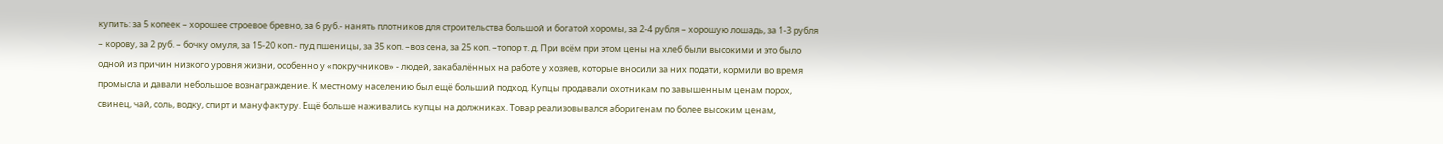купить: за 5 копеек – хорошее строевое бревно, за 6 руб.- нанять плотников для строительства большой и богатой хоромы, за 2-4 рубля – хорошую лошадь, за 1-3 рубля – корову, за 2 руб. – бочку омуля, за 15-20 коп.- пуд пшеницы, за 35 коп. –воз сена, за 25 коп. –топор т. д. При всём при этом цены на хлеб были высокими и это было одной из причин низкого уровня жизни, особенно у «покручников» - людей, закабалённых на работе у хозяев, которые вносили за них подати, кормили во время промысла и давали небольшое вознаграждение. К местному населению был ещё больший подход. Купцы продавали охотникам по завышенным ценам порох, свинец, чай, соль, водку, спирт и мануфактуру. Ещё больше наживались купцы на должниках. Товар реализовывался аборигенам по более высоким ценам,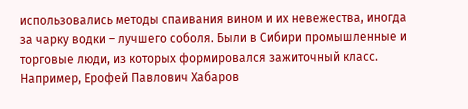использовались методы спаивания вином и их невежества, иногда за чарку водки – лучшего соболя. Были в Сибири промышленные и торговые люди, из которых формировался зажиточный класс. Например, Ерофей Павлович Хабаров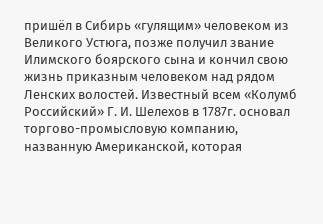пришёл в Сибирь «гулящим» человеком из Великого Устюга, позже получил звание Илимского боярского сына и кончил свою жизнь приказным человеком над рядом Ленских волостей. Известный всем «Колумб Российский» Г. И. Шелехов в 1787г. основал торгово-промысловую компанию, названную Американской, которая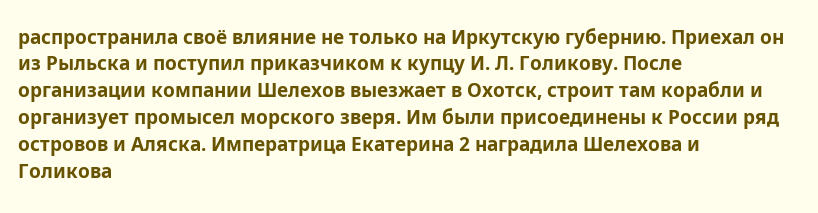распространила своё влияние не только на Иркутскую губернию. Приехал он из Рыльска и поступил приказчиком к купцу И. Л. Голикову. После организации компании Шелехов выезжает в Охотск, строит там корабли и организует промысел морского зверя. Им были присоединены к России ряд островов и Аляска. Императрица Екатерина 2 наградила Шелехова и Голикова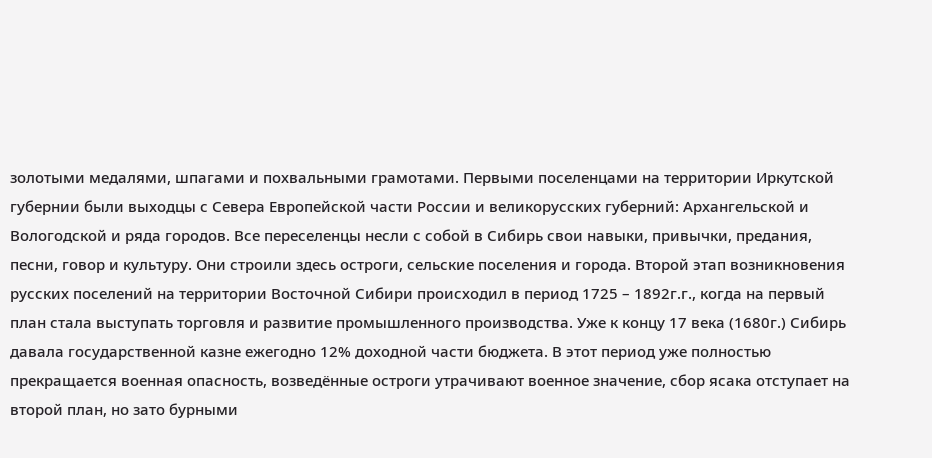золотыми медалями, шпагами и похвальными грамотами. Первыми поселенцами на территории Иркутской губернии были выходцы с Севера Европейской части России и великорусских губерний: Архангельской и Вологодской и ряда городов. Все переселенцы несли с собой в Сибирь свои навыки, привычки, предания, песни, говор и культуру. Они строили здесь остроги, сельские поселения и города. Второй этап возникновения русских поселений на территории Восточной Сибири происходил в период 1725 – 1892г.г., когда на первый план стала выступать торговля и развитие промышленного производства. Уже к концу 17 века (1680г.) Сибирь давала государственной казне ежегодно 12% доходной части бюджета. В этот период уже полностью прекращается военная опасность, возведённые остроги утрачивают военное значение, сбор ясака отступает на второй план, но зато бурными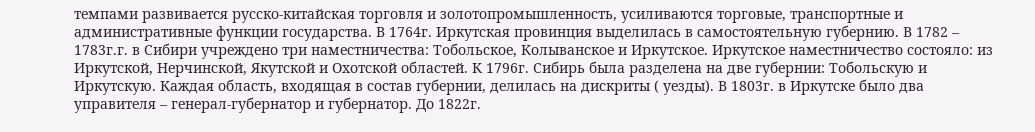темпами развивается русско-китайская торговля и золотопромышленность, усиливаются торговые, транспортные и административные функции государства. В 1764г. Иркутская провинция выделилась в самостоятельную губернию. В 1782 – 1783г.г. в Сибири учреждено три наместничества: Тобольское, Колыванское и Иркутское. Иркутское наместничество состояло: из Иркутской, Нерчинской, Якутской и Охотской областей. К 1796г. Сибирь была разделена на две губернии: Тобольскую и Иркутскую. Каждая область, входящая в состав губернии, делилась на дискриты ( уезды). В 1803г. в Иркутске было два управителя – генерал-губернатор и губернатор. До 1822г.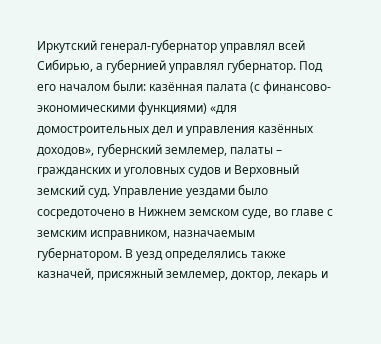Иркутский генерал-губернатор управлял всей Сибирью, а губернией управлял губернатор. Под его началом были: казённая палата (с финансово-экономическими функциями) «для домостроительных дел и управления казённых доходов», губернский землемер, палаты – гражданских и уголовных судов и Верховный земский суд. Управление уездами было сосредоточено в Нижнем земском суде, во главе с земским исправником, назначаемым губернатором. В уезд определялись также казначей, присяжный землемер, доктор, лекарь и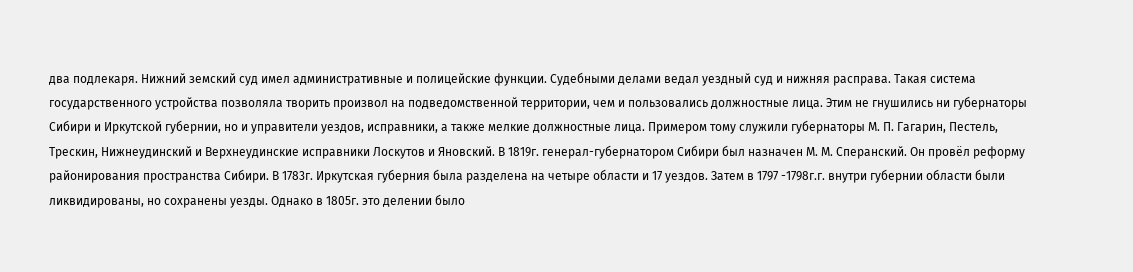два подлекаря. Нижний земский суд имел административные и полицейские функции. Судебными делами ведал уездный суд и нижняя расправа. Такая система государственного устройства позволяла творить произвол на подведомственной территории, чем и пользовались должностные лица. Этим не гнушились ни губернаторы Сибири и Иркутской губернии, но и управители уездов, исправники, а также мелкие должностные лица. Примером тому служили губернаторы М. П. Гагарин, Пестель, Трескин, Нижнеудинский и Верхнеудинские исправники Лоскутов и Яновский. В 1819г. генерал-губернатором Сибири был назначен М. М. Сперанский. Он провёл реформу районирования пространства Сибири. В 1783г. Иркутская губерния была разделена на четыре области и 17 уездов. Затем в 1797 -1798г.г. внутри губернии области были ликвидированы, но сохранены уезды. Однако в 1805г. это делении было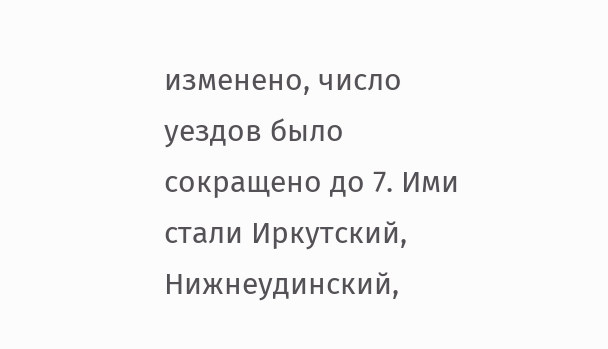изменено, число уездов было сокращено до 7. Ими стали Иркутский, Нижнеудинский,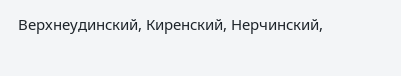Верхнеудинский, Киренский, Нерчинский,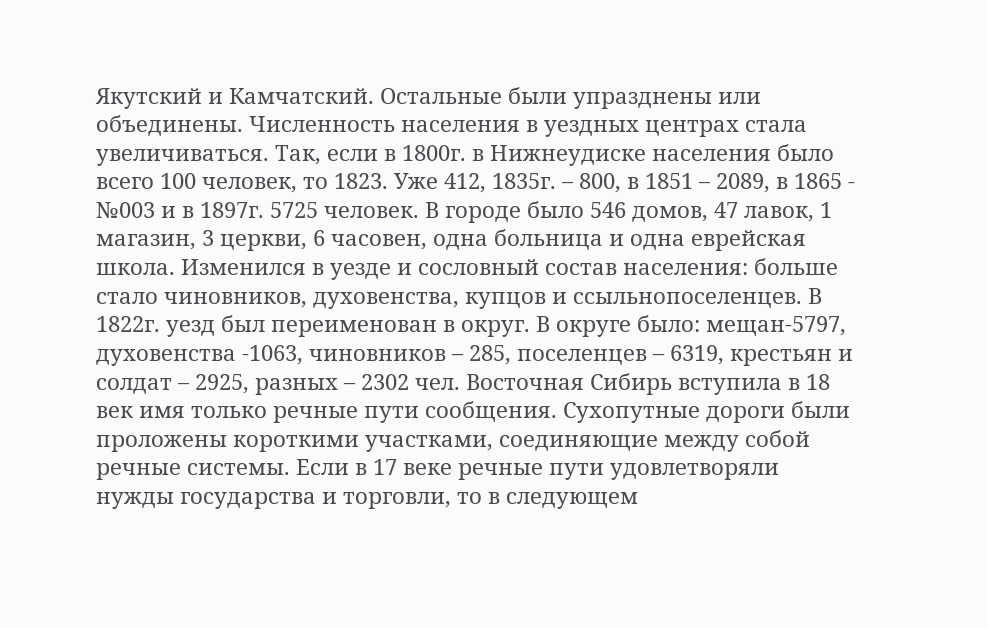Якутский и Камчатский. Остальные были упразднены или объединены. Численность населения в уездных центрах стала увеличиваться. Так, если в 1800г. в Нижнеудиске населения было всего 100 человек, то 1823. Уже 412, 1835г. – 800, в 1851 – 2089, в 1865 - №003 и в 1897г. 5725 человек. В городе было 546 домов, 47 лавок, 1 магазин, 3 церкви, 6 часовен, одна больница и одна еврейская школа. Изменился в уезде и сословный состав населения: больше стало чиновников, духовенства, купцов и ссыльнопоселенцев. В 1822г. уезд был переименован в округ. В округе было: мещан-5797, духовенства -1063, чиновников – 285, поселенцев – 6319, крестьян и солдат – 2925, разных – 2302 чел. Восточная Сибирь вступила в 18 век имя только речные пути сообщения. Сухопутные дороги были проложены короткими участками, соединяющие между собой речные системы. Если в 17 веке речные пути удовлетворяли нужды государства и торговли, то в следующем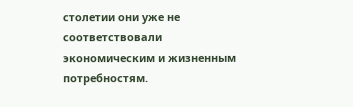столетии они уже не соответствовали экономическим и жизненным потребностям.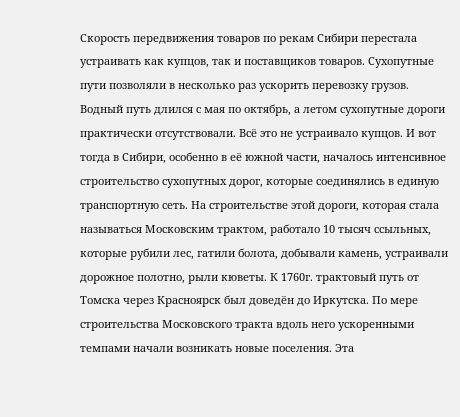Скорость передвижения товаров по рекам Сибири перестала устраивать как купцов, так и поставщиков товаров. Сухопутные пути позволяли в несколько раз ускорить перевозку грузов. Водный путь длился с мая по октябрь, а летом сухопутные дороги практически отсутствовали. Всё это не устраивало купцов. И вот тогда в Сибири, особенно в её южной части, началось интенсивное строительство сухопутных дорог, которые соединялись в единую транспортную сеть. На строительстве этой дороги, которая стала называться Московским трактом, работало 10 тысяч ссыльных, которые рубили лес, гатили болота, добывали камень, устраивали дорожное полотно, рыли кюветы. К 1760г. трактовый путь от Томска через Красноярск был доведён до Иркутска. По мере строительства Московского тракта вдоль него ускоренными темпами начали возникать новые поселения. Эта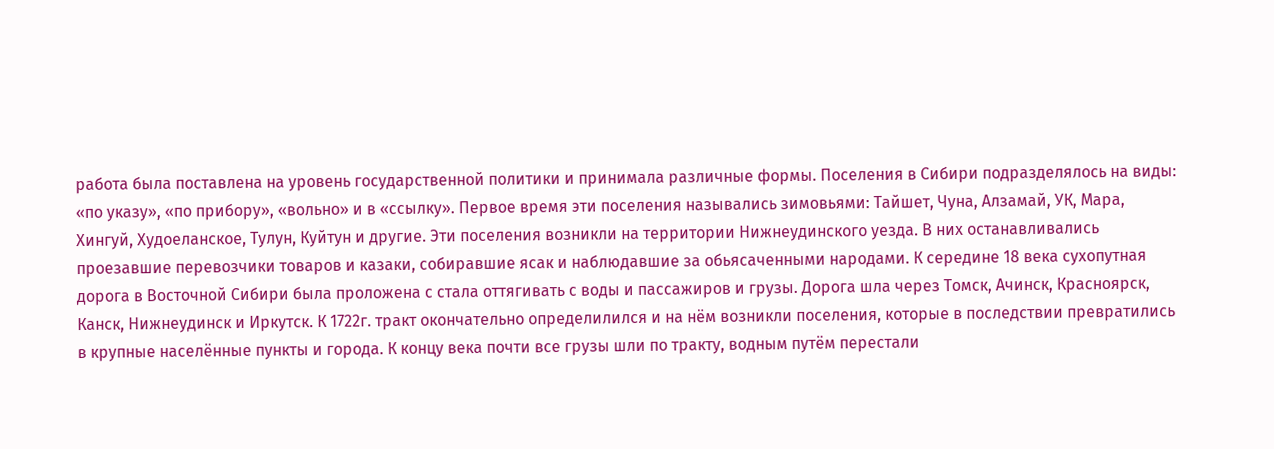работа была поставлена на уровень государственной политики и принимала различные формы. Поселения в Сибири подразделялось на виды: «по указу», «по прибору», «вольно» и в «ссылку». Первое время эти поселения назывались зимовьями: Тайшет, Чуна, Алзамай, УК, Мара, Хингуй, Худоеланское, Тулун, Куйтун и другие. Эти поселения возникли на территории Нижнеудинского уезда. В них останавливались проезавшие перевозчики товаров и казаки, собиравшие ясак и наблюдавшие за обьясаченными народами. К середине 18 века сухопутная дорога в Восточной Сибири была проложена с стала оттягивать с воды и пассажиров и грузы. Дорога шла через Томск, Ачинск, Красноярск, Канск, Нижнеудинск и Иркутск. К 1722г. тракт окончательно определилился и на нём возникли поселения, которые в последствии превратились в крупные населённые пункты и города. К концу века почти все грузы шли по тракту, водным путём перестали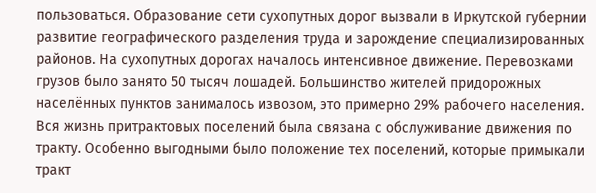пользоваться. Образование сети сухопутных дорог вызвали в Иркутской губернии развитие географического разделения труда и зарождение специализированных районов. На сухопутных дорогах началось интенсивное движение. Перевозками грузов было занято 50 тысяч лошадей. Большинство жителей придорожных населённых пунктов занималось извозом, это примерно 29% рабочего населения. Вся жизнь притрактовых поселений была связана с обслуживание движения по тракту. Особенно выгодными было положение тех поселений, которые примыкали тракт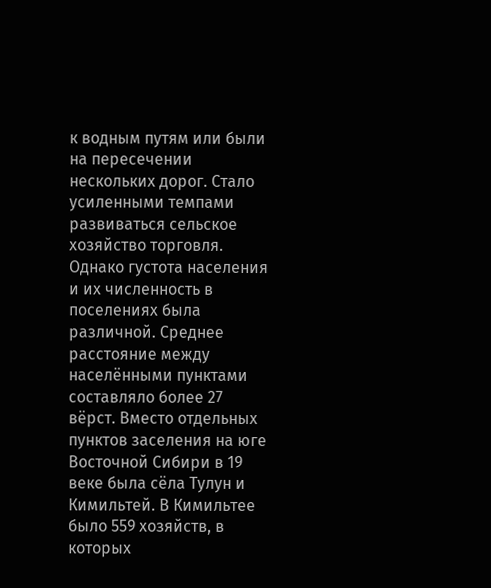к водным путям или были на пересечении нескольких дорог. Стало усиленными темпами развиваться сельское хозяйство торговля. Однако густота населения и их численность в поселениях была различной. Среднее расстояние между населёнными пунктами составляло более 27 вёрст. Вместо отдельных пунктов заселения на юге Восточной Сибири в 19 веке была сёла Тулун и Кимильтей. В Кимильтее было 559 хозяйств, в которых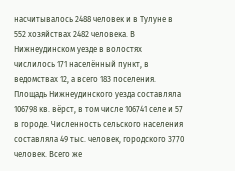насчитывалось 2488 человек и в Тулуне в 552 хозяйствах 2482 человека. В Нижнеудинском уезде в волостях числилось 171 населённый пункт, в ведомствах 12, а всего 183 поселения. Площадь Нижнеудинского уезда составляла 106798 кв. вёрст, в том числе 106741 селе и 57 в городе. Численность сельского населения составляла 49 тыс. человек, городского 3770 человек. Всего же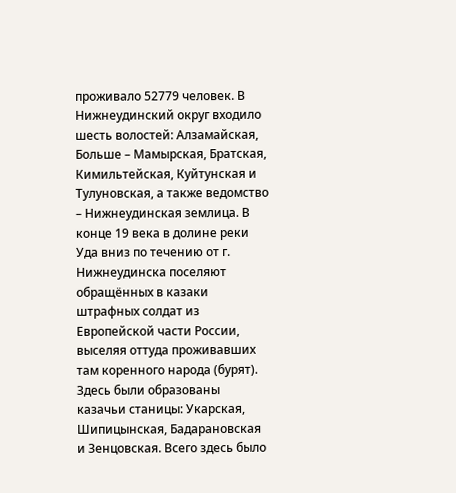проживало 52779 человек. В Нижнеудинский округ входило шесть волостей: Алзамайская, Больше – Мамырская, Братская, Кимильтейская, Куйтунская и Тулуновская, а также ведомство – Нижнеудинская землица. В конце 19 века в долине реки Уда вниз по течению от г. Нижнеудинска поселяют обращённых в казаки штрафных солдат из Европейской части России, выселяя оттуда проживавших там коренного народа (бурят). Здесь были образованы казачьи станицы: Укарская, Шипицынская, Бадарановская и Зенцовская. Всего здесь было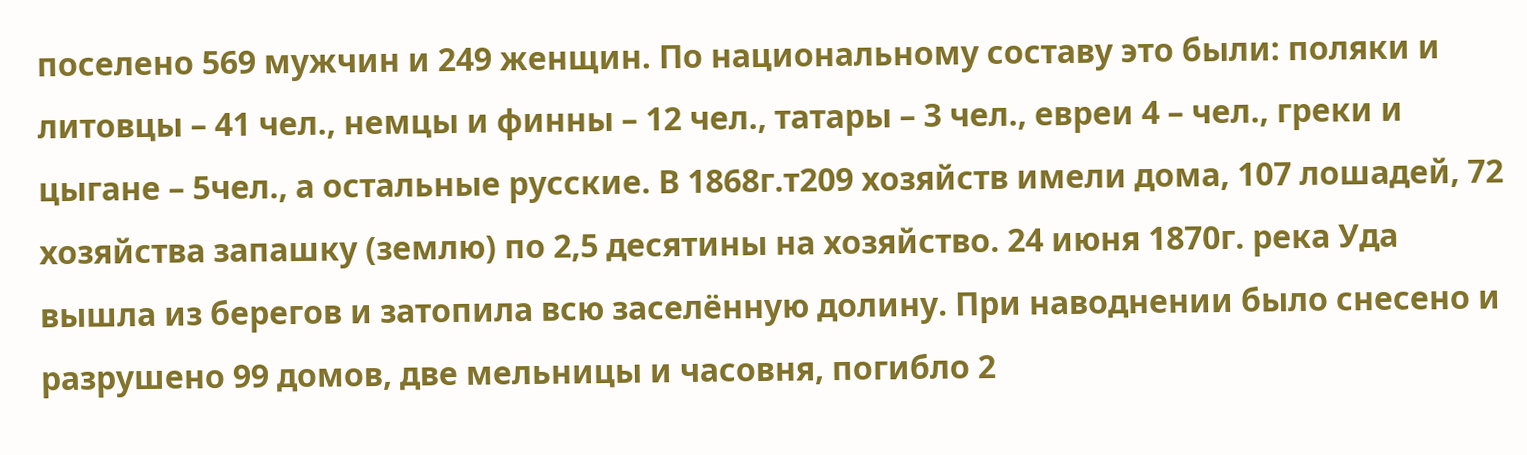поселено 569 мужчин и 249 женщин. По национальному составу это были: поляки и литовцы – 41 чел., немцы и финны – 12 чел., татары – 3 чел., евреи 4 – чел., греки и цыгане – 5чел., а остальные русские. В 1868г.т209 хозяйств имели дома, 107 лошадей, 72 хозяйства запашку (землю) по 2,5 десятины на хозяйство. 24 июня 1870г. река Уда вышла из берегов и затопила всю заселённую долину. При наводнении было снесено и разрушено 99 домов, две мельницы и часовня, погибло 2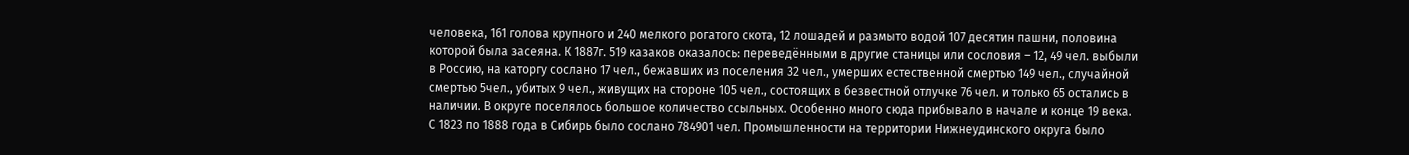человека, 161 голова крупного и 240 мелкого рогатого скота, 12 лошадей и размыто водой 107 десятин пашни, половина которой была засеяна. К 1887г. 519 казаков оказалось: переведёнными в другие станицы или сословия – 12, 49 чел. выбыли в Россию, на каторгу сослано 17 чел., бежавших из поселения 32 чел., умерших естественной смертью 149 чел., случайной смертью 5чел., убитых 9 чел., живущих на стороне 105 чел., состоящих в безвестной отлучке 76 чел. и только 65 остались в наличии. В округе поселялось большое количество ссыльных. Особенно много сюда прибывало в начале и конце 19 века. С 1823 по 1888 года в Сибирь было сослано 784901 чел. Промышленности на территории Нижнеудинского округа было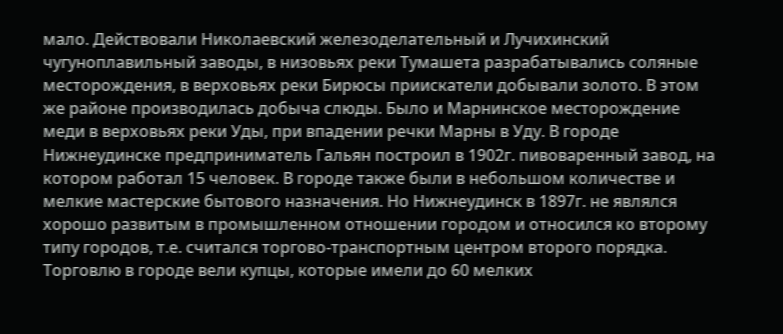мало. Действовали Николаевский железоделательный и Лучихинский чугуноплавильный заводы, в низовьях реки Тумашета разрабатывались соляные месторождения, в верховьях реки Бирюсы приискатели добывали золото. В этом же районе производилась добыча слюды. Было и Марнинское месторождение меди в верховьях реки Уды, при впадении речки Марны в Уду. В городе Нижнеудинске предприниматель Гальян построил в 1902г. пивоваренный завод, на котором работал 15 человек. В городе также были в небольшом количестве и мелкие мастерские бытового назначения. Но Нижнеудинск в 1897г. не являлся хорошо развитым в промышленном отношении городом и относился ко второму типу городов, т.е. считался торгово-транспортным центром второго порядка. Торговлю в городе вели купцы, которые имели до 60 мелких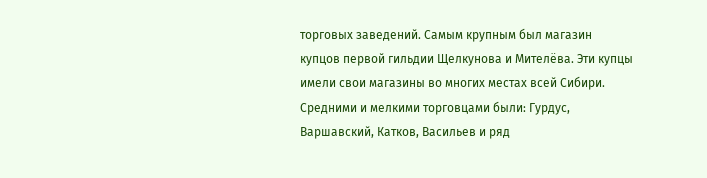торговых заведений. Самым крупным был магазин купцов первой гильдии Щелкунова и Мителёва. Эти купцы имели свои магазины во многих местах всей Сибири. Средними и мелкими торговцами были: Гурдус, Варшавский, Катков, Васильев и ряд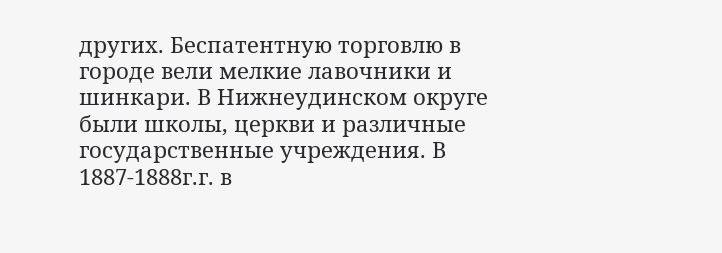других. Беспатентную торговлю в городе вели мелкие лавочники и шинкари. В Нижнеудинском округе были школы, церкви и различные государственные учреждения. В 1887-1888г.г. в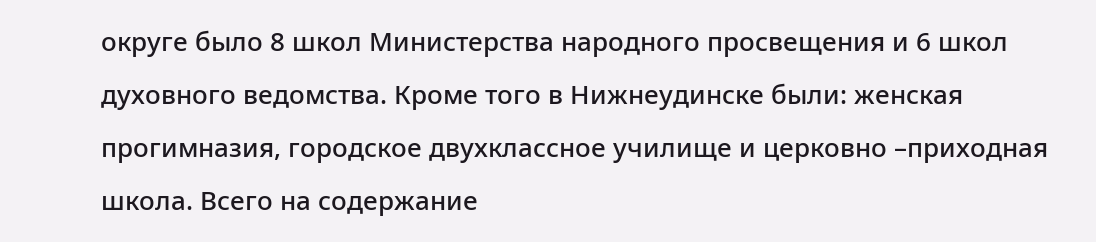округе было 8 школ Министерства народного просвещения и 6 школ духовного ведомства. Кроме того в Нижнеудинске были: женская прогимназия, городское двухклассное училище и церковно –приходная школа. Всего на содержание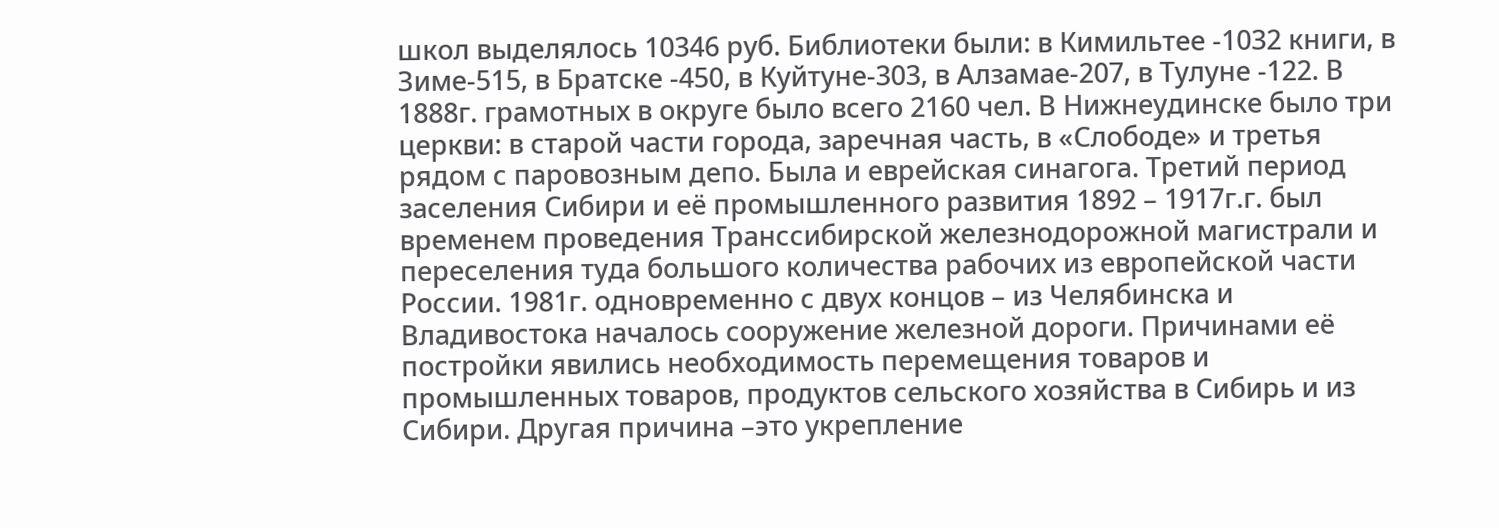школ выделялось 10346 руб. Библиотеки были: в Кимильтее -1032 книги, в Зиме-515, в Братске -450, в Куйтуне-303, в Алзамае-207, в Тулуне -122. В 1888г. грамотных в округе было всего 2160 чел. В Нижнеудинске было три церкви: в старой части города, заречная часть, в «Слободе» и третья рядом с паровозным депо. Была и еврейская синагога. Третий период заселения Сибири и её промышленного развития 1892 – 1917г.г. был временем проведения Транссибирской железнодорожной магистрали и переселения туда большого количества рабочих из европейской части России. 1981г. одновременно с двух концов – из Челябинска и Владивостока началось сооружение железной дороги. Причинами её постройки явились необходимость перемещения товаров и промышленных товаров, продуктов сельского хозяйства в Сибирь и из Сибири. Другая причина –это укрепление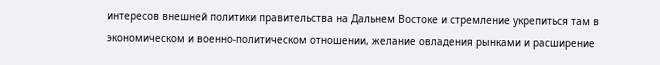интересов внешней политики правительства на Дальнем Востоке и стремление укрепиться там в экономическом и военно-политическом отношении, желание овладения рынками и расширение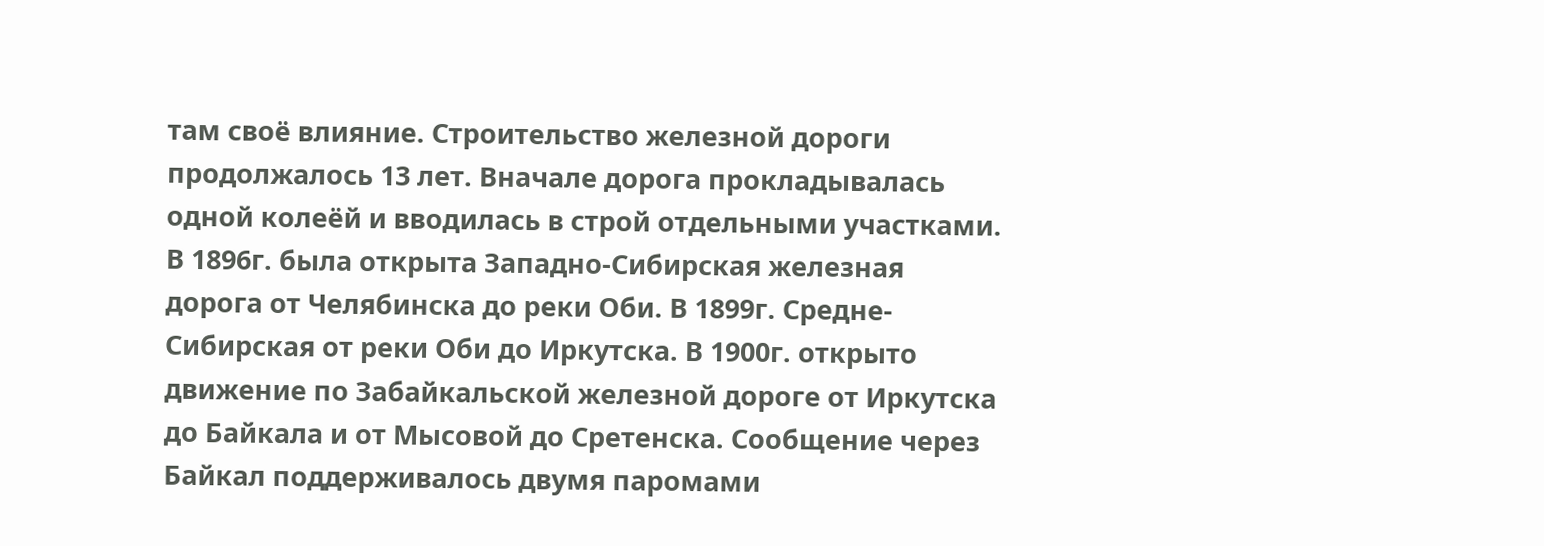там своё влияние. Строительство железной дороги продолжалось 13 лет. Вначале дорога прокладывалась одной колеёй и вводилась в строй отдельными участками. В 1896г. была открыта Западно-Сибирская железная дорога от Челябинска до реки Оби. В 1899г. Средне-Сибирская от реки Оби до Иркутска. В 1900г. открыто движение по Забайкальской железной дороге от Иркутска до Байкала и от Мысовой до Сретенска. Сообщение через Байкал поддерживалось двумя паромами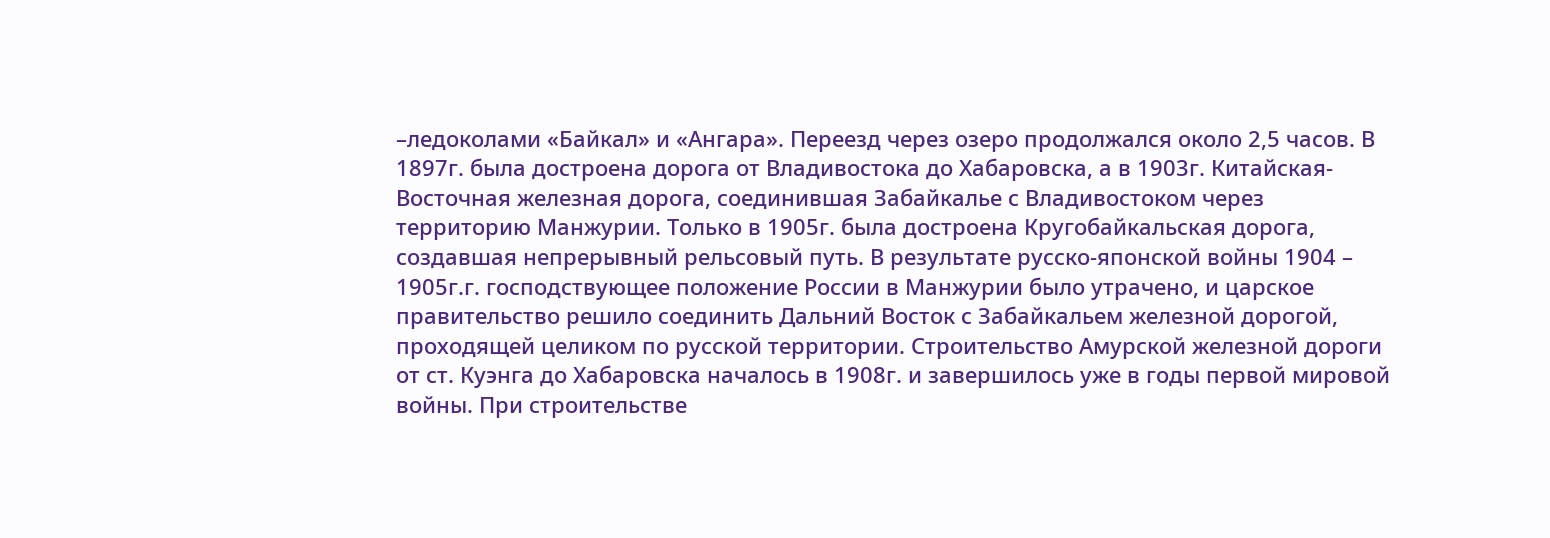–ледоколами «Байкал» и «Ангара». Переезд через озеро продолжался около 2,5 часов. В 1897г. была достроена дорога от Владивостока до Хабаровска, а в 1903г. Китайская-Восточная железная дорога, соединившая Забайкалье с Владивостоком через территорию Манжурии. Только в 1905г. была достроена Кругобайкальская дорога, создавшая непрерывный рельсовый путь. В результате русско-японской войны 1904 – 1905г.г. господствующее положение России в Манжурии было утрачено, и царское правительство решило соединить Дальний Восток с Забайкальем железной дорогой, проходящей целиком по русской территории. Строительство Амурской железной дороги от ст. Куэнга до Хабаровска началось в 1908г. и завершилось уже в годы первой мировой войны. При строительстве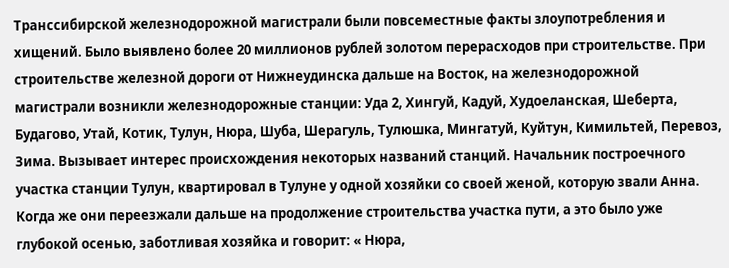Транссибирской железнодорожной магистрали были повсеместные факты злоупотребления и хищений. Было выявлено более 20 миллионов рублей золотом перерасходов при строительстве. При строительстве железной дороги от Нижнеудинска дальше на Восток, на железнодорожной магистрали возникли железнодорожные станции: Уда 2, Хингуй, Кадуй, Худоеланская, Шеберта, Будагово, Утай, Котик, Тулун, Нюра, Шуба, Шерагуль, Тулюшка, Мингатуй, Куйтун, Кимильтей, Перевоз, Зима. Вызывает интерес происхождения некоторых названий станций. Начальник построечного участка станции Тулун, квартировал в Тулуне у одной хозяйки со своей женой, которую звали Анна. Когда же они переезжали дальше на продолжение строительства участка пути, а это было уже глубокой осенью, заботливая хозяйка и говорит: « Нюра,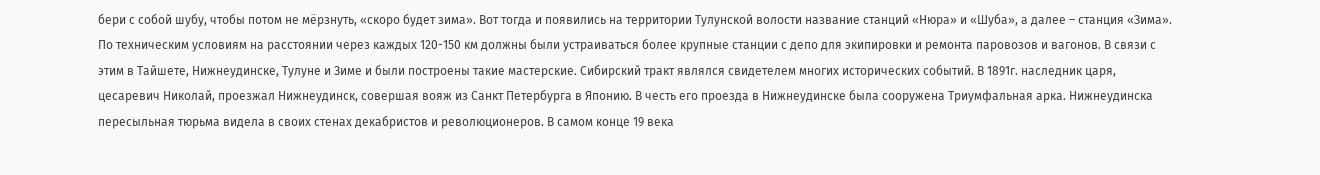бери с собой шубу, чтобы потом не мёрзнуть, «скоро будет зима». Вот тогда и появились на территории Тулунской волости название станций «Нюра» и «Шуба», а далее – станция «Зима». По техническим условиям на расстоянии через каждых 120-150 км должны были устраиваться более крупные станции с депо для экипировки и ремонта паровозов и вагонов. В связи с этим в Тайшете, Нижнеудинске, Тулуне и Зиме и были построены такие мастерские. Сибирский тракт являлся свидетелем многих исторических событий. В 1891г. наследник царя, цесаревич Николай, проезжал Нижнеудинск, совершая вояж из Санкт Петербурга в Японию. В честь его проезда в Нижнеудинске была сооружена Триумфальная арка. Нижнеудинска пересыльная тюрьма видела в своих стенах декабристов и революционеров. В самом конце 19 века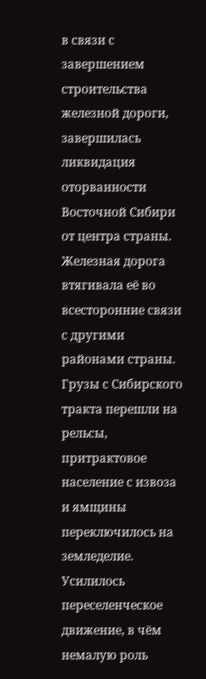в связи с завершением строительства железной дороги, завершилась ликвидация оторванности Восточной Сибири от центра страны. Железная дорога втягивала её во всесторонние связи с другими районами страны. Грузы с Сибирского тракта перешли на рельсы, притрактовое население с извоза и ямщины переключилось на земледелие. Усилилось переселенческое движение, в чём немалую роль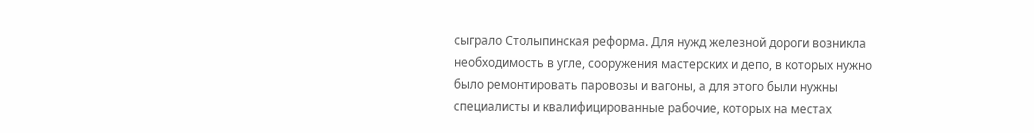сыграло Столыпинская реформа. Для нужд железной дороги возникла необходимость в угле, сооружения мастерских и депо, в которых нужно было ремонтировать паровозы и вагоны, а для этого были нужны специалисты и квалифицированные рабочие, которых на местах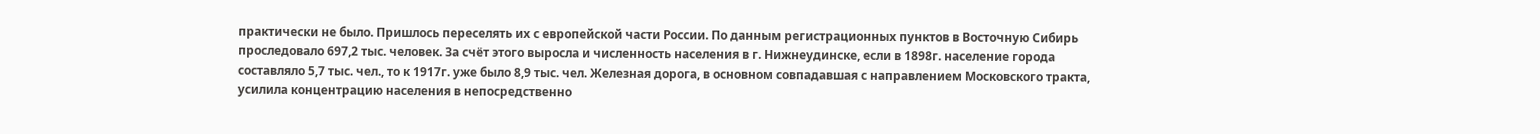практически не было. Пришлось переселять их с европейской части России. По данным регистрационных пунктов в Восточную Сибирь проследовало 697,2 тыс. человек. За счёт этого выросла и численность населения в г. Нижнеудинске, если в 1898г. население города составляло 5,7 тыс. чел., то к 1917г. уже было 8,9 тыс. чел. Железная дорога, в основном совпадавшая с направлением Московского тракта, усилила концентрацию населения в непосредственно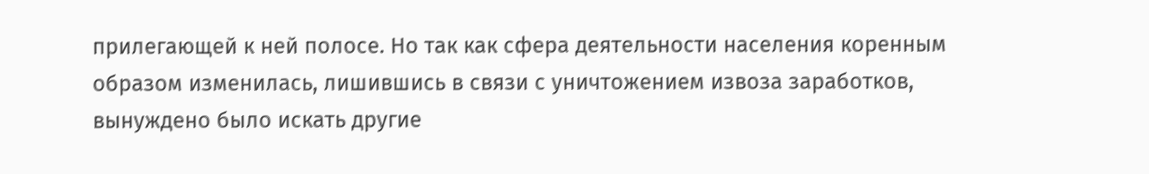прилегающей к ней полосе. Но так как сфера деятельности населения коренным образом изменилась, лишившись в связи с уничтожением извоза заработков, вынуждено было искать другие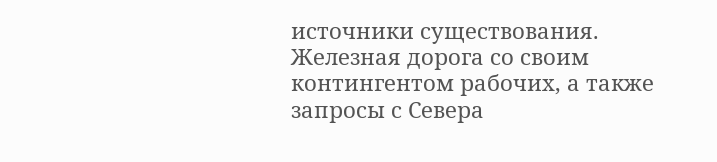источники существования. Железная дорога со своим контингентом рабочих, а также запросы с Севера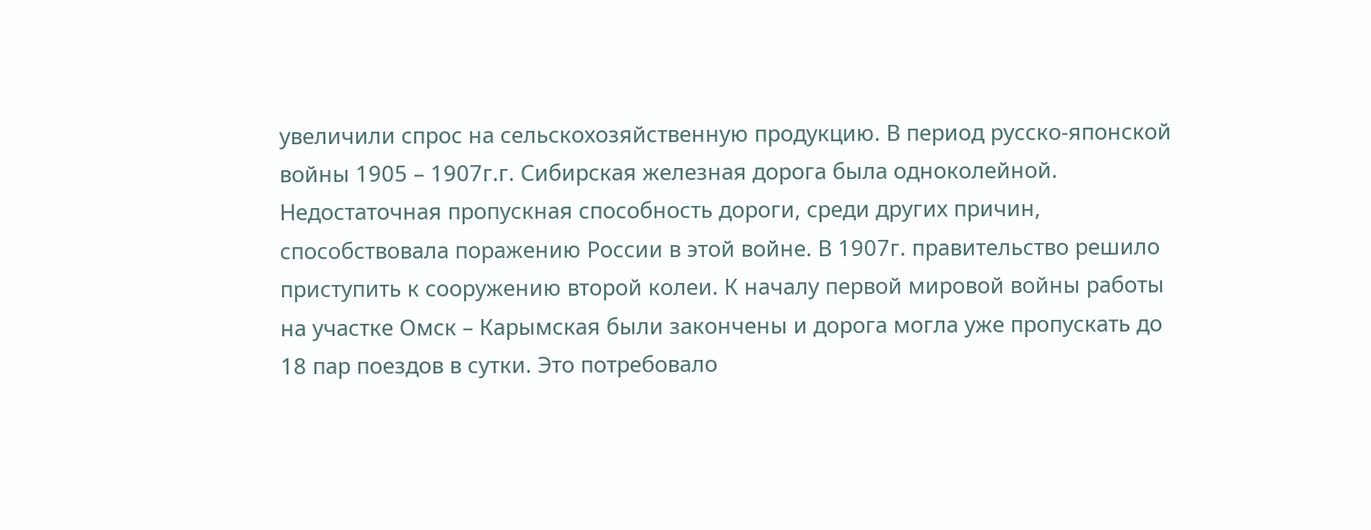увеличили спрос на сельскохозяйственную продукцию. В период русско-японской войны 1905 – 1907г.г. Сибирская железная дорога была одноколейной. Недостаточная пропускная способность дороги, среди других причин, способствовала поражению России в этой войне. В 1907г. правительство решило приступить к сооружению второй колеи. К началу первой мировой войны работы на участке Омск – Карымская были закончены и дорога могла уже пропускать до 18 пар поездов в сутки. Это потребовало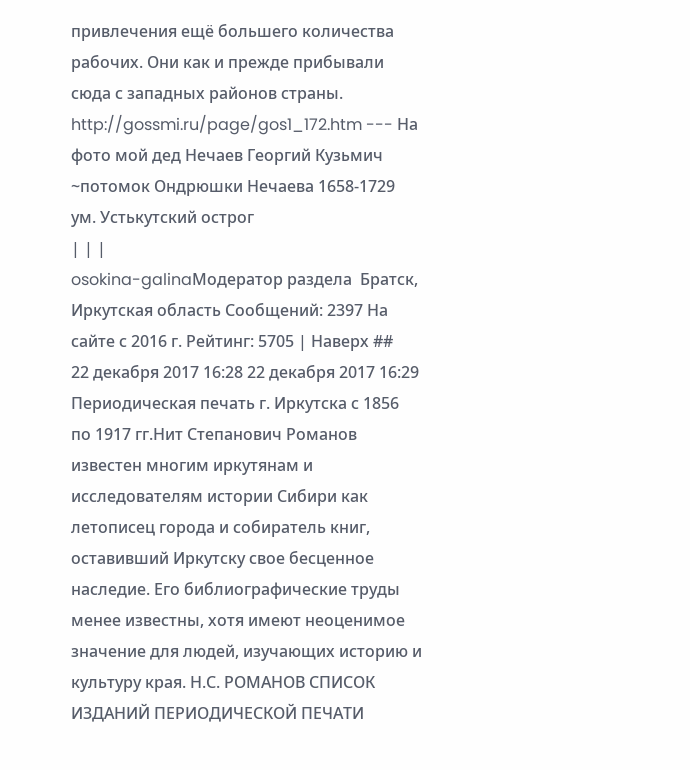привлечения ещё большего количества рабочих. Они как и прежде прибывали сюда с западных районов страны. http://gossmi.ru/page/gos1_172.htm --- На фото мой дед Нечаев Георгий Кузьмич ~потомок Ондрюшки Нечаева 1658-1729 ум. Устькутский острог
| | |
osokina-galinaМодератор раздела  Братск, Иркутская область Сообщений: 2397 На сайте с 2016 г. Рейтинг: 5705 | Наверх ##
22 декабря 2017 16:28 22 декабря 2017 16:29 Периодическая печать г. Иркутска с 1856 по 1917 гг.Нит Степанович Романов известен многим иркутянам и исследователям истории Сибири как летописец города и собиратель книг, оставивший Иркутску свое бесценное наследие. Его библиографические труды менее известны, хотя имеют неоценимое значение для людей, изучающих историю и культуру края. Н.С. РОМАНОВ СПИСОК ИЗДАНИЙ ПЕРИОДИЧЕСКОЙ ПЕЧАТИ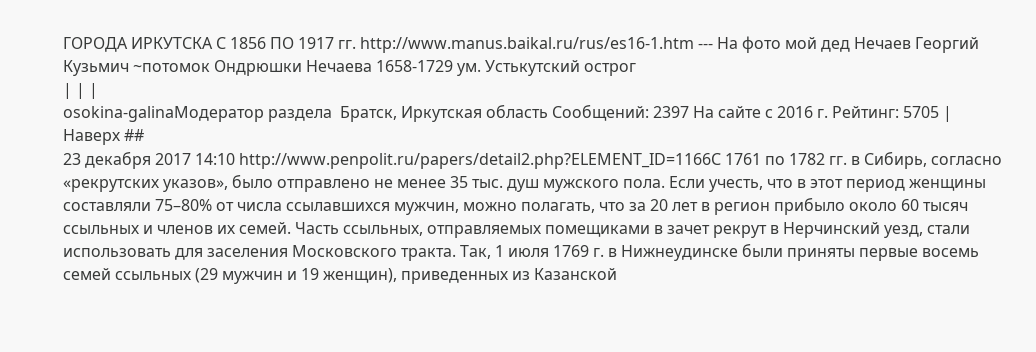ГОРОДА ИРКУТСКА С 1856 ПО 1917 гг. http://www.manus.baikal.ru/rus/es16-1.htm --- На фото мой дед Нечаев Георгий Кузьмич ~потомок Ондрюшки Нечаева 1658-1729 ум. Устькутский острог
| | |
osokina-galinaМодератор раздела  Братск, Иркутская область Сообщений: 2397 На сайте с 2016 г. Рейтинг: 5705 | Наверх ##
23 декабря 2017 14:10 http://www.penpolit.ru/papers/detail2.php?ELEMENT_ID=1166С 1761 по 1782 гг. в Сибирь, согласно «рекрутских указов», было отправлено не менее 35 тыс. душ мужского пола. Если учесть, что в этот период женщины составляли 75–80% от числа ссылавшихся мужчин, можно полагать, что за 20 лет в регион прибыло около 60 тысяч ссыльных и членов их семей. Часть ссыльных, отправляемых помещиками в зачет рекрут в Нерчинский уезд, стали использовать для заселения Московского тракта. Так, 1 июля 1769 г. в Нижнеудинске были приняты первые восемь семей ссыльных (29 мужчин и 19 женщин), приведенных из Казанской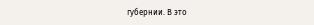губернии. В это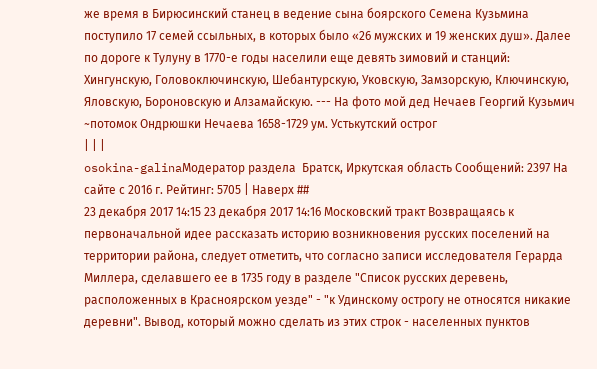же время в Бирюсинский станец в ведение сына боярского Семена Кузьмина поступило 17 семей ссыльных, в которых было «26 мужских и 19 женских душ». Далее по дороге к Тулуну в 1770-е годы населили еще девять зимовий и станций: Хингунскую, Головоключинскую, Шебантурскую, Уковскую, Замзорскую, Ключинскую, Яловскую, Бороновскую и Алзамайскую. --- На фото мой дед Нечаев Георгий Кузьмич ~потомок Ондрюшки Нечаева 1658-1729 ум. Устькутский острог
| | |
osokina-galinaМодератор раздела  Братск, Иркутская область Сообщений: 2397 На сайте с 2016 г. Рейтинг: 5705 | Наверх ##
23 декабря 2017 14:15 23 декабря 2017 14:16 Московский тракт Возвращаясь к первоначальной идее рассказать историю возникновения русских поселений на территории района, следует отметить, что согласно записи исследователя Герарда Миллера, сделавшего ее в 1735 году в разделе "Список русских деревень, расположенных в Красноярском уезде" - "к Удинскому острогу не относятся никакие деревни". Вывод, который можно сделать из этих строк - населенных пунктов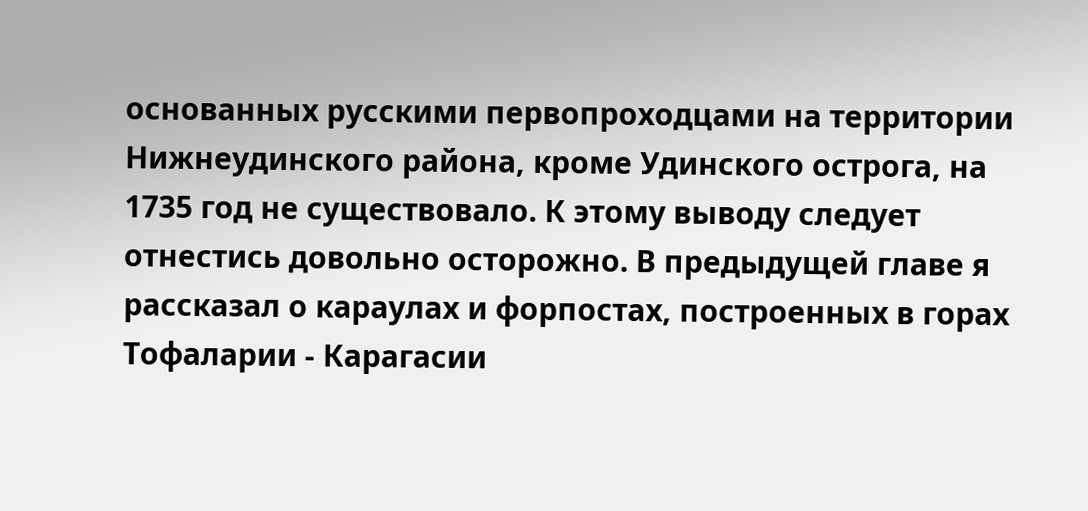основанных русскими первопроходцами на территории Нижнеудинского района, кроме Удинского острога, на 1735 год не существовало. К этому выводу следует отнестись довольно осторожно. В предыдущей главе я рассказал о караулах и форпостах, построенных в горах Тофаларии - Карагасии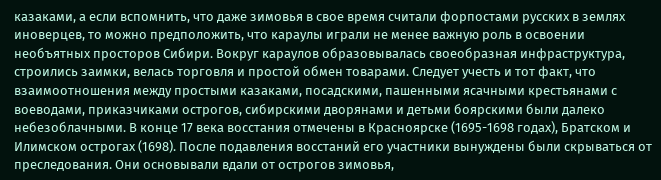казаками, а если вспомнить, что даже зимовья в свое время считали форпостами русских в землях иноверцев, то можно предположить, что караулы играли не менее важную роль в освоении необъятных просторов Сибири. Вокруг караулов образовывалась своеобразная инфраструктура, строились заимки, велась торговля и простой обмен товарами. Следует учесть и тот факт, что взаимоотношения между простыми казаками, посадскими, пашенными ясачными крестьянами с воеводами, приказчиками острогов, сибирскими дворянами и детьми боярскими были далеко небезоблачными. В конце 17 века восстания отмечены в Красноярске (1695-1698 годах), Братском и Илимском острогах (1698). После подавления восстаний его участники вынуждены были скрываться от преследования. Они основывали вдали от острогов зимовья,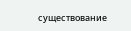существование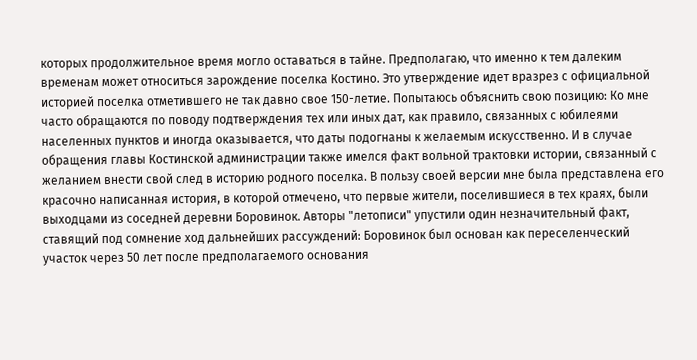которых продолжительное время могло оставаться в тайне. Предполагаю, что именно к тем далеким временам может относиться зарождение поселка Костино. Это утверждение идет вразрез с официальной историей поселка отметившего не так давно свое 150-летие. Попытаюсь объяснить свою позицию: Ко мне часто обращаются по поводу подтверждения тех или иных дат, как правило, связанных с юбилеями населенных пунктов и иногда оказывается, что даты подогнаны к желаемым искусственно. И в случае обращения главы Костинской администрации также имелся факт вольной трактовки истории, связанный с желанием внести свой след в историю родного поселка. В пользу своей версии мне была представлена его красочно написанная история, в которой отмечено, что первые жители, поселившиеся в тех краях, были выходцами из соседней деревни Боровинок. Авторы "летописи" упустили один незначительный факт, ставящий под сомнение ход дальнейших рассуждений: Боровинок был основан как переселенческий участок через 50 лет после предполагаемого основания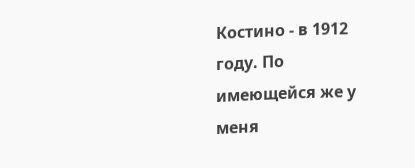Костино - в 1912 году. По имеющейся же у меня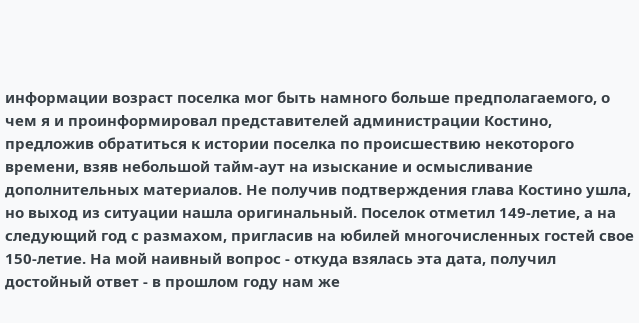информации возраст поселка мог быть намного больше предполагаемого, о чем я и проинформировал представителей администрации Костино, предложив обратиться к истории поселка по происшествию некоторого времени, взяв небольшой тайм-аут на изыскание и осмысливание дополнительных материалов. Не получив подтверждения глава Костино ушла, но выход из ситуации нашла оригинальный. Поселок отметил 149-летие, а на следующий год с размахом, пригласив на юбилей многочисленных гостей свое 150-летие. На мой наивный вопрос - откуда взялась эта дата, получил достойный ответ - в прошлом году нам же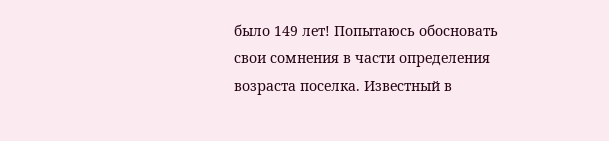было 149 лет! Попытаюсь обосновать свои сомнения в части определения возраста поселка. Известный в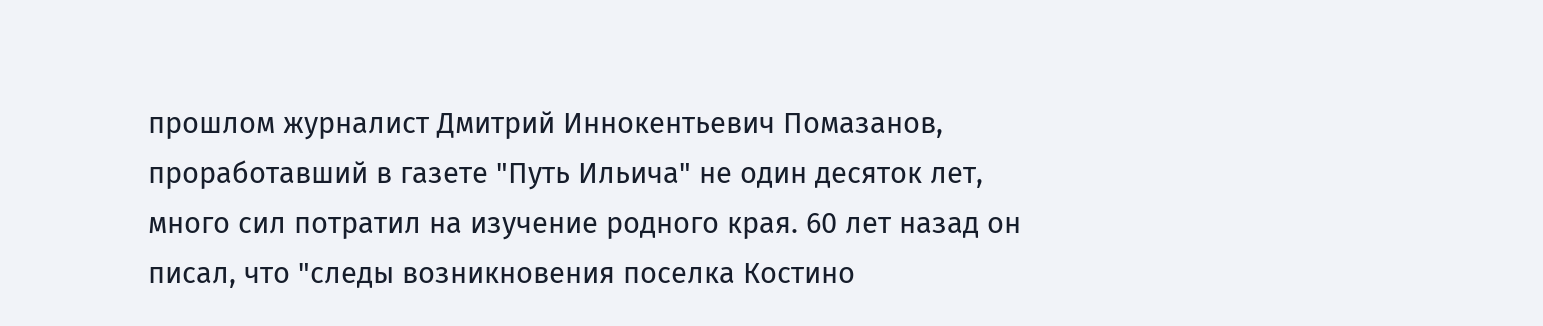прошлом журналист Дмитрий Иннокентьевич Помазанов, проработавший в газете "Путь Ильича" не один десяток лет, много сил потратил на изучение родного края. 60 лет назад он писал, что "следы возникновения поселка Костино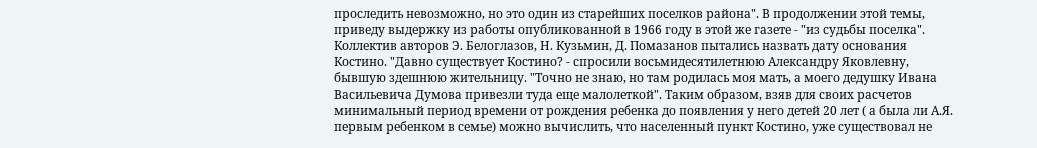проследить невозможно, но это один из старейших поселков района". В продолжении этой темы, приведу выдержку из работы опубликованной в 1966 году в этой же газете - "из судьбы поселка". Коллектив авторов Э. Белоглазов, Н. Кузьмин, Д. Помазанов пытались назвать дату основания Костино. "Давно существует Костино? - спросили восьмидесятилетнюю Александру Яковлевну, бывшую здешнюю жительницу. "Точно не знаю, но там родилась моя мать, а моего дедушку Ивана Васильевича Думова привезли туда еще малолеткой". Таким образом, взяв для своих расчетов минимальный период времени от рождения ребенка до появления у него детей 20 лет ( а была ли А.Я. первым ребенком в семье) можно вычислить, что населенный пункт Костино, уже существовал не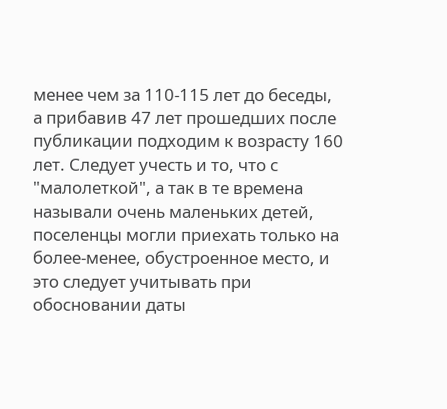менее чем за 110-115 лет до беседы, а прибавив 47 лет прошедших после публикации подходим к возрасту 160 лет. Следует учесть и то, что с "малолеткой", а так в те времена называли очень маленьких детей, поселенцы могли приехать только на более-менее, обустроенное место, и это следует учитывать при обосновании даты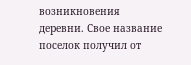возникновения деревни. Свое название поселок получил от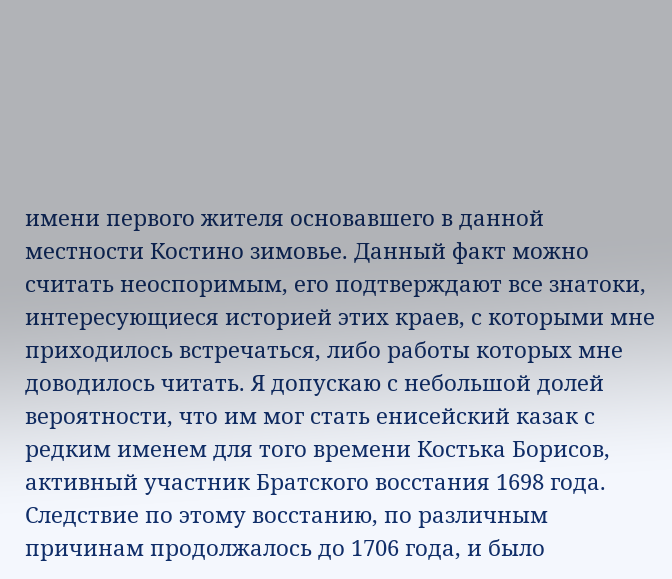имени первого жителя основавшего в данной местности Костино зимовье. Данный факт можно считать неоспоримым, его подтверждают все знатоки, интересующиеся историей этих краев, с которыми мне приходилось встречаться, либо работы которых мне доводилось читать. Я допускаю с небольшой долей вероятности, что им мог стать енисейский казак с редким именем для того времени Костька Борисов, активный участник Братского восстания 1698 года. Следствие по этому восстанию, по различным причинам продолжалось до 1706 года, и было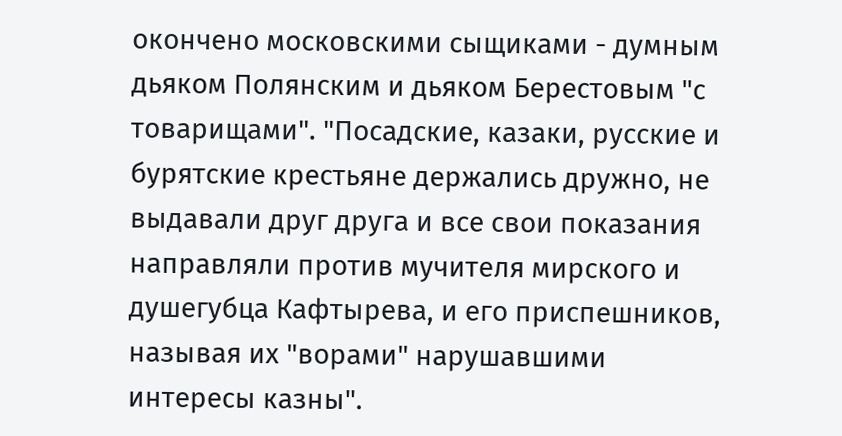окончено московскими сыщиками - думным дьяком Полянским и дьяком Берестовым "с товарищами". "Посадские, казаки, русские и бурятские крестьяне держались дружно, не выдавали друг друга и все свои показания направляли против мучителя мирского и душегубца Кафтырева, и его приспешников, называя их "ворами" нарушавшими интересы казны".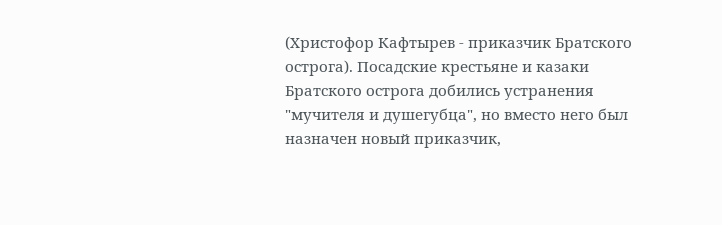(Христофор Кафтырев - приказчик Братского острога). Посадские крестьяне и казаки Братского острога добились устранения "мучителя и душегубца", но вместо него был назначен новый приказчик,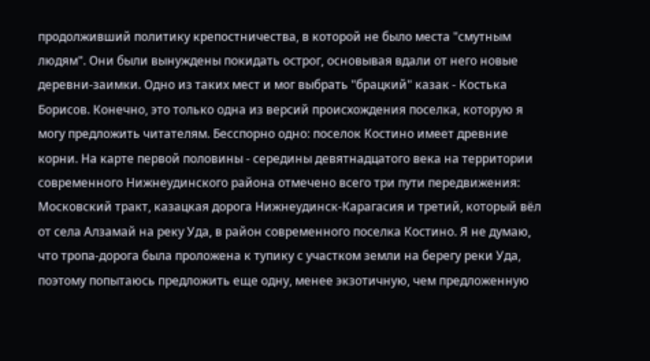продолживший политику крепостничества, в которой не было места "смутным людям". Они были вынуждены покидать острог, основывая вдали от него новые деревни-заимки. Одно из таких мест и мог выбрать "брацкий" казак - Костька Борисов. Конечно, это только одна из версий происхождения поселка, которую я могу предложить читателям. Бесспорно одно: поселок Костино имеет древние корни. На карте первой половины - середины девятнадцатого века на территории современного Нижнеудинского района отмечено всего три пути передвижения: Московский тракт, казацкая дорога Нижнеудинск-Карагасия и третий, который вёл от села Алзамай на реку Уда, в район современного поселка Костино. Я не думаю, что тропа-дорога была проложена к тупику с участком земли на берегу реки Уда, поэтому попытаюсь предложить еще одну, менее экзотичную, чем предложенную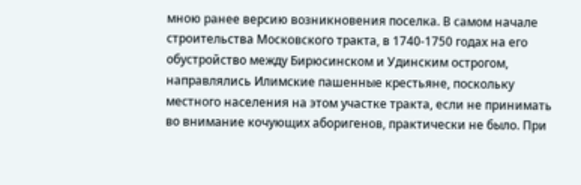мною ранее версию возникновения поселка. В самом начале строительства Московского тракта, в 1740-1750 годах на его обустройство между Бирюсинском и Удинским острогом, направлялись Илимские пашенные крестьяне, поскольку местного населения на этом участке тракта, если не принимать во внимание кочующих аборигенов, практически не было. При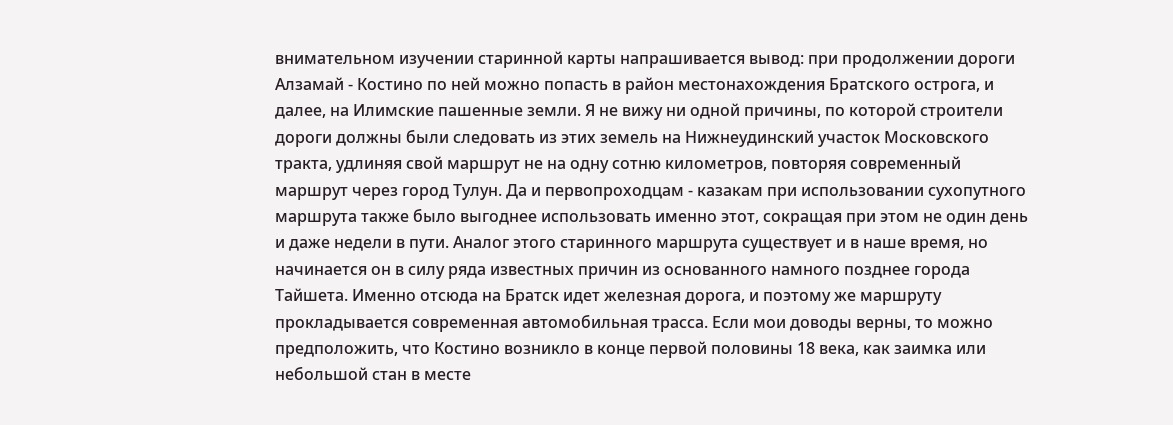внимательном изучении старинной карты напрашивается вывод: при продолжении дороги Алзамай - Костино по ней можно попасть в район местонахождения Братского острога, и далее, на Илимские пашенные земли. Я не вижу ни одной причины, по которой строители дороги должны были следовать из этих земель на Нижнеудинский участок Московского тракта, удлиняя свой маршрут не на одну сотню километров, повторяя современный маршрут через город Тулун. Да и первопроходцам - казакам при использовании сухопутного маршрута также было выгоднее использовать именно этот, сокращая при этом не один день и даже недели в пути. Аналог этого старинного маршрута существует и в наше время, но начинается он в силу ряда известных причин из основанного намного позднее города Тайшета. Именно отсюда на Братск идет железная дорога, и поэтому же маршруту прокладывается современная автомобильная трасса. Если мои доводы верны, то можно предположить, что Костино возникло в конце первой половины 18 века, как заимка или небольшой стан в месте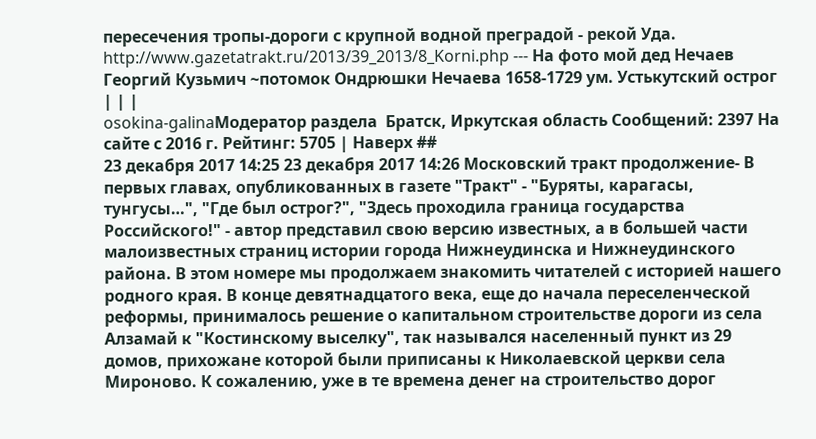пересечения тропы-дороги с крупной водной преградой - рекой Уда. http://www.gazetatrakt.ru/2013/39_2013/8_Korni.php --- На фото мой дед Нечаев Георгий Кузьмич ~потомок Ондрюшки Нечаева 1658-1729 ум. Устькутский острог
| | |
osokina-galinaМодератор раздела  Братск, Иркутская область Сообщений: 2397 На сайте с 2016 г. Рейтинг: 5705 | Наверх ##
23 декабря 2017 14:25 23 декабря 2017 14:26 Московский тракт продолжение- В первых главах, опубликованных в газете "Тракт" - "Буряты, карагасы, тунгусы…", "Где был острог?", "Здесь проходила граница государства Российского!" - автор представил свою версию известных, а в большей части малоизвестных страниц истории города Нижнеудинска и Нижнеудинского района. В этом номере мы продолжаем знакомить читателей с историей нашего родного края. В конце девятнадцатого века, еще до начала переселенческой реформы, принималось решение о капитальном строительстве дороги из села Алзамай к "Костинскому выселку", так назывался населенный пункт из 29 домов, прихожане которой были приписаны к Николаевской церкви села Мироново. К сожалению, уже в те времена денег на строительство дорог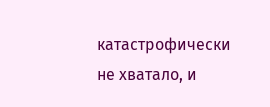катастрофически не хватало, и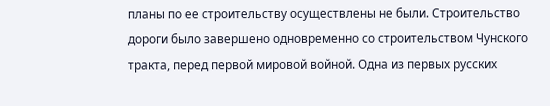планы по ее строительству осуществлены не были. Строительство дороги было завершено одновременно со строительством Чунского тракта, перед первой мировой войной. Одна из первых русских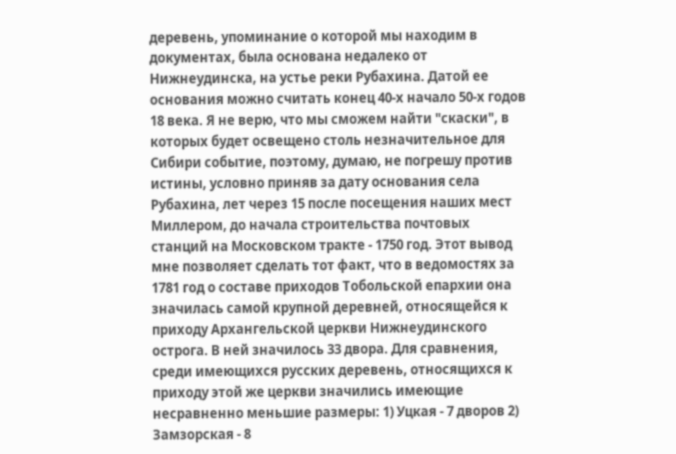деревень, упоминание о которой мы находим в документах, была основана недалеко от Нижнеудинска, на устье реки Рубахина. Датой ее основания можно считать конец 40-х начало 50-х годов 18 века. Я не верю, что мы сможем найти "скаски", в которых будет освещено столь незначительное для Сибири событие, поэтому, думаю, не погрешу против истины, условно приняв за дату основания села Рубахина, лет через 15 после посещения наших мест Миллером, до начала строительства почтовых станций на Московском тракте - 1750 год. Этот вывод мне позволяет сделать тот факт, что в ведомостях за 1781 год о составе приходов Тобольской епархии она значилась самой крупной деревней, относящейся к приходу Архангельской церкви Нижнеудинского острога. В ней значилось 33 двора. Для сравнения, среди имеющихся русских деревень, относящихся к приходу этой же церкви значились имеющие несравненно меньшие размеры: 1) Уцкая - 7 дворов 2) Замзорская - 8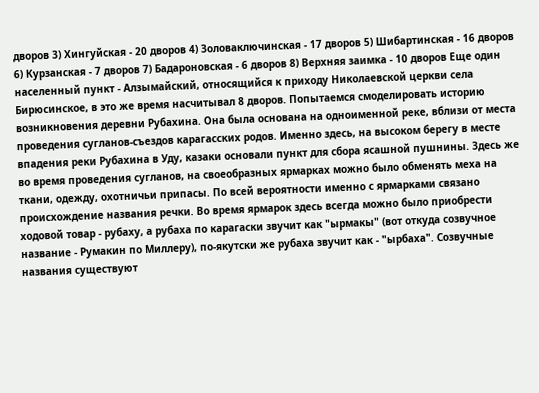дворов 3) Хингуйская - 20 дворов 4) Золоваключинская - 17 дворов 5) Шибартинская - 16 дворов 6) Курзанская - 7 дворов 7) Бадароновская - 6 дворов 8) Верхняя заимка - 10 дворов Еще один населенный пункт - Алзымайский, относящийся к приходу Николаевской церкви села Бирюсинское, в это же время насчитывал 8 дворов. Попытаемся смоделировать историю возникновения деревни Рубахина. Она была основана на одноименной реке, вблизи от места проведения сугланов-съездов карагасских родов. Именно здесь, на высоком берегу в месте впадения реки Рубахина в Уду, казаки основали пункт для сбора ясашной пушнины. Здесь же во время проведения сугланов, на своеобразных ярмарках можно было обменять меха на ткани, одежду, охотничьи припасы. По всей вероятности именно с ярмарками связано происхождение названия речки. Во время ярмарок здесь всегда можно было приобрести ходовой товар - рубаху, а рубаха по карагаски звучит как "ырмакы" (вот откуда созвучное название - Румакин по Миллеру), по-якутски же рубаха звучит как - "ырбаха". Созвучные названия существуют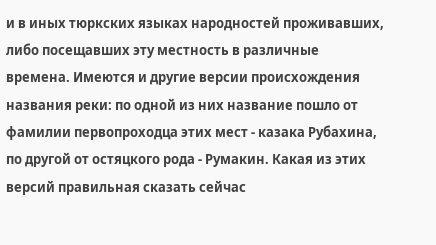и в иных тюркских языках народностей проживавших, либо посещавших эту местность в различные времена. Имеются и другие версии происхождения названия реки: по одной из них название пошло от фамилии первопроходца этих мест - казака Рубахина, по другой от остяцкого рода - Румакин. Какая из этих версий правильная сказать сейчас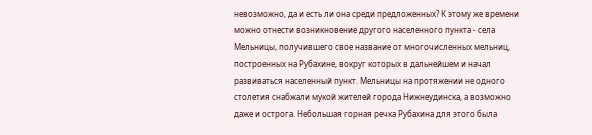невозможно, да и есть ли она среди предложенных? К этому же времени можно отнести возникновение другого населенного пункта - села Мельницы, получившего свое название от многочисленных мельниц, построенных на Рубахине, вокруг которых в дальнейшем и начал развиваться населенный пункт. Мельницы на протяжении не одного столетия снабжали мукой жителей города Нижнеудинска, а возможно даже и острога. Небольшая горная речка Рубахина для этого была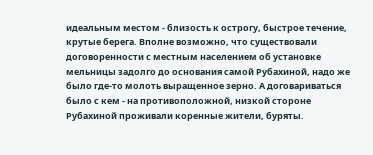идеальным местом - близость к острогу, быстрое течение, крутые берега. Вполне возможно, что существовали договоренности с местным населением об установке мельницы задолго до основания самой Рубахиной, надо же было где-то молоть выращенное зерно. А договариваться было с кем - на противоположной, низкой стороне Рубахиной проживали коренные жители, буряты.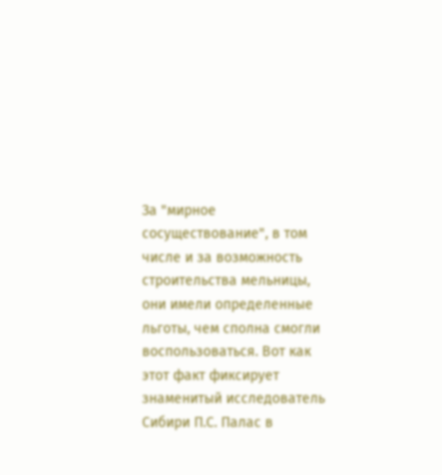За "мирное сосуществование", в том числе и за возможность строительства мельницы, они имели определенные льготы, чем сполна смогли воспользоваться. Вот как этот факт фиксирует знаменитый исследователь Сибири П.С. Палас в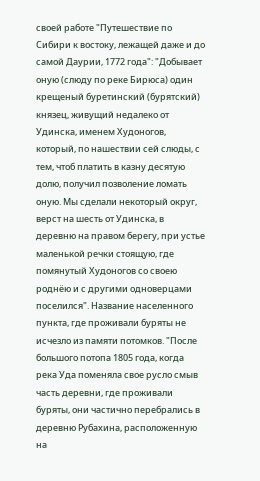своей работе "Путешествие по Сибири к востоку, лежащей даже и до самой Даурии, 1772 года": "Добывает оную (слюду по реке Бирюса) один крещеный буретинский (бурятский) князец, живущий недалеко от Удинска, именем Худоногов, который, по нашествии сей слюды, с тем, чтоб платить в казну десятую долю, получил позволение ломать оную. Мы сделали некоторый округ, верст на шесть от Удинска, в деревню на правом берегу, при устье маленькой речки стоящую, где помянутый Худоногов со своею роднёю и с другими одноверцами поселился". Название населенного пункта, где проживали буряты не исчезло из памяти потомков. "После большого потопа 1805 года, когда река Уда поменяла свое русло смыв часть деревни, где проживали буряты, они частично перебрались в деревню Рубахина, расположенную на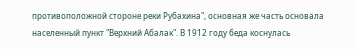противоположной стороне реки Рубахина", основная же часть основала населенный пункт "Верхний Абалак". В 1912 году беда коснулась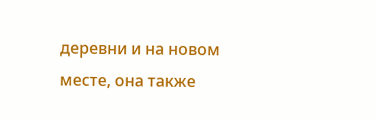деревни и на новом месте, она также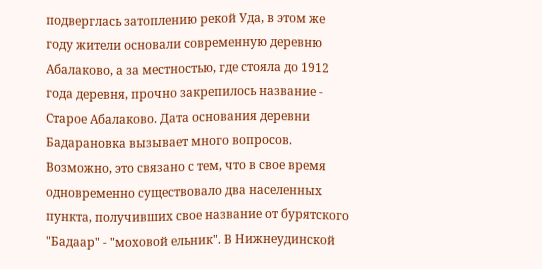подверглась затоплению рекой Уда, в этом же году жители основали современную деревню Абалаково, а за местностью, где стояла до 1912 года деревня, прочно закрепилось название - Старое Абалаково. Дата основания деревни Бадарановка вызывает много вопросов. Возможно, это связано с тем, что в свое время одновременно существовало два населенных пункта, получивших свое название от бурятского "Бадаар" - "моховой ельник". В Нижнеудинской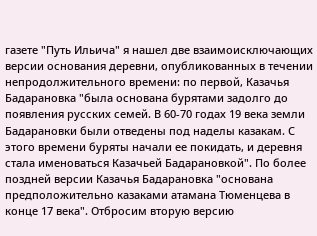газете "Путь Ильича" я нашел две взаимоисключающих версии основания деревни, опубликованных в течении непродолжительного времени: по первой, Казачья Бадарановка "была основана бурятами задолго до появления русских семей. В 60-70 годах 19 века земли Бадарановки были отведены под наделы казакам. С этого времени буряты начали ее покидать, и деревня стала именоваться Казачьей Бадарановкой". По более поздней версии Казачья Бадарановка "основана предположительно казаками атамана Тюменцева в конце 17 века". Отбросим вторую версию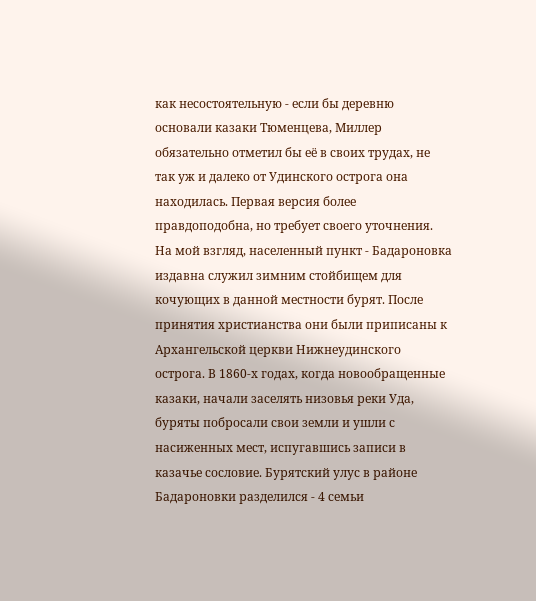как несостоятельную - если бы деревню основали казаки Тюменцева, Миллер обязательно отметил бы её в своих трудах, не так уж и далеко от Удинского острога она находилась. Первая версия более правдоподобна, но требует своего уточнения. На мой взгляд, населенный пункт - Бадароновка издавна служил зимним стойбищем для кочующих в данной местности бурят. После принятия христианства они были приписаны к Архангельской церкви Нижнеудинского острога. В 1860-х годах, когда новообращенные казаки, начали заселять низовья реки Уда, буряты побросали свои земли и ушли с насиженных мест, испугавшись записи в казачье сословие. Бурятский улус в районе Бадароновки разделился - 4 семьи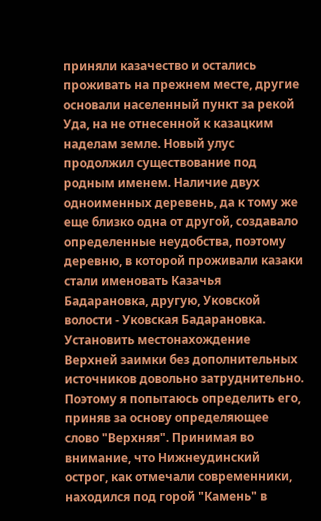приняли казачество и остались проживать на прежнем месте, другие основали населенный пункт за рекой Уда, на не отнесенной к казацким наделам земле. Новый улус продолжил существование под родным именем. Наличие двух одноименных деревень, да к тому же еще близко одна от другой, создавало определенные неудобства, поэтому деревню, в которой проживали казаки стали именовать Казачья Бадарановка, другую, Уковской волости - Уковская Бадарановка. Установить местонахождение Верхней заимки без дополнительных источников довольно затруднительно. Поэтому я попытаюсь определить его, приняв за основу определяющее слово "Верхняя". Принимая во внимание, что Нижнеудинский острог, как отмечали современники, находился под горой "Камень" в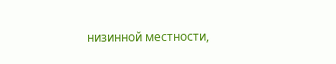низинной местности,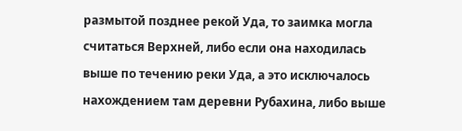размытой позднее рекой Уда, то заимка могла считаться Верхней, либо если она находилась выше по течению реки Уда, а это исключалось нахождением там деревни Рубахина, либо выше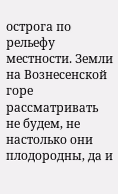острога по рельефу местности. Земли на Вознесенской горе рассматривать не будем, не настолько они плодородны, да и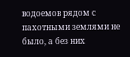водоемов рядом с пахотными землями не было, а без них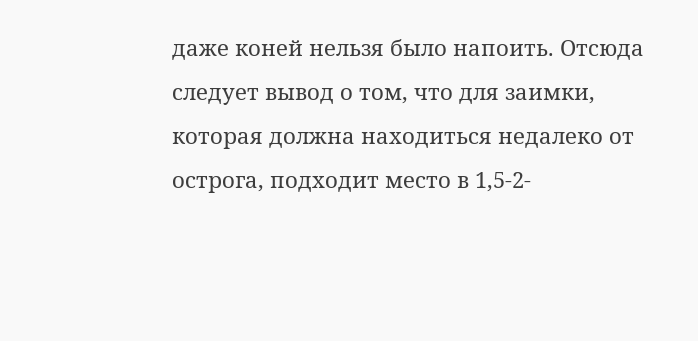даже коней нельзя было напоить. Отсюда следует вывод о том, что для заимки, которая должна находиться недалеко от острога, подходит место в 1,5-2-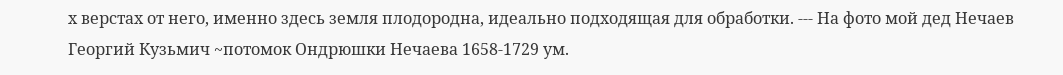х верстах от него, именно здесь земля плодородна, идеально подходящая для обработки. --- На фото мой дед Нечаев Георгий Кузьмич ~потомок Ондрюшки Нечаева 1658-1729 ум.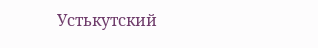Устькутский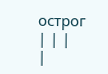острог
| | |
|